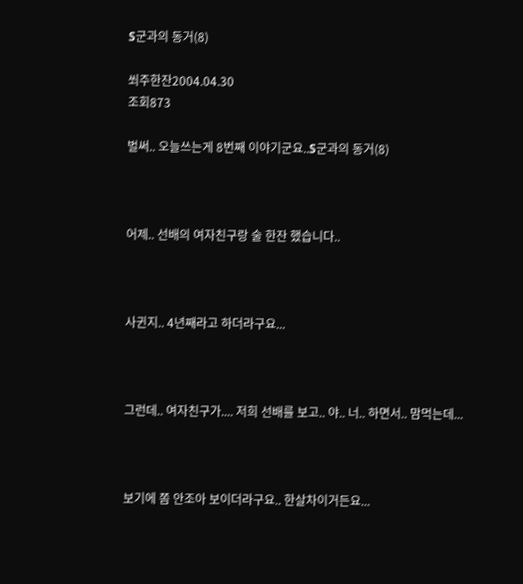S군과의 동거(8)

쐬주한잔2004.04.30
조회873

벌써.. 오늘쓰는게 8번째 이야기군요..S군과의 동거(8)



어제.. 선배의 여자친구랑 술 한잔 했습니다..



사귄지.. 4년째라고 하더라구요...



그런데.. 여자친구가.... 저희 선배를 보고.. 야.. 너.. 하면서.. 맘먹는데...



보기에 쫌 안조아 보이더라구요.. 한살차이거든요...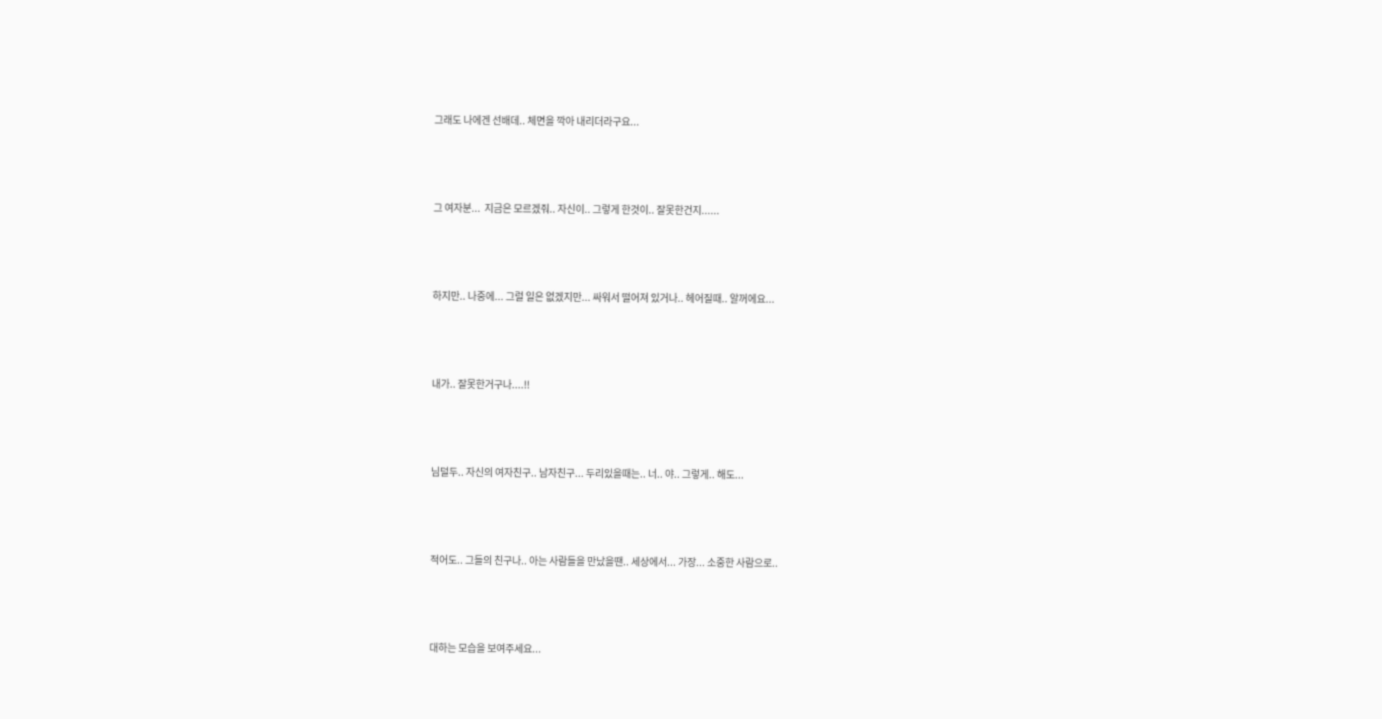그래도 나에겐 선배데.. 체면을 깍아 내리더라구요...



그 여자분...  지금은 모르겠줘.. 자신이.. 그렇게 한것이.. 잘못한건지......



하지만.. 나중에... 그럴 일은 없겠지만... 싸워서 떨어져 있거나.. 헤어질때.. 알꺼에요...



내가.. 잘못한거구나....!!



님덜두.. 자신의 여자친구.. 남자친구... 두리있을때는.. 너.. 야.. 그렇게.. 해도...



적어도.. 그들의 친구나.. 아는 사람들을 만났을땐.. 세상에서... 가장... 소중한 사람으로..



대하는 모습을 보여주세요...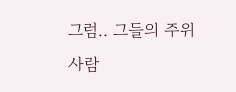그럼.. 그들의 주위사람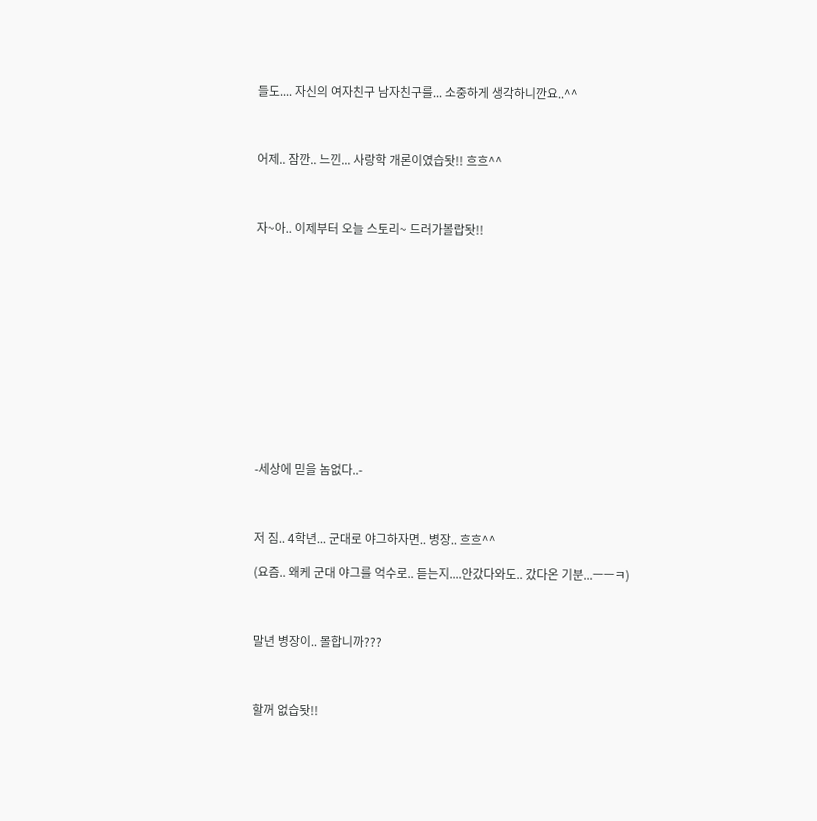들도.... 자신의 여자친구 남자친구를... 소중하게 생각하니깐요..^^



어제.. 잠깐.. 느낀... 사랑학 개론이였습돳!! 흐흐^^



자~아.. 이제부터 오늘 스토리~ 드러가볼랍돳!!













-세상에 믿을 놈없다..-



저 짐.. 4학년... 군대로 야그하자면.. 병장.. 흐흐^^

(요즘.. 왜케 군대 야그를 억수로.. 듣는지....안갔다와도.. 갔다온 기분...ㅡㅡㅋ)



말년 병장이.. 몰합니까???



할꺼 없습돳!!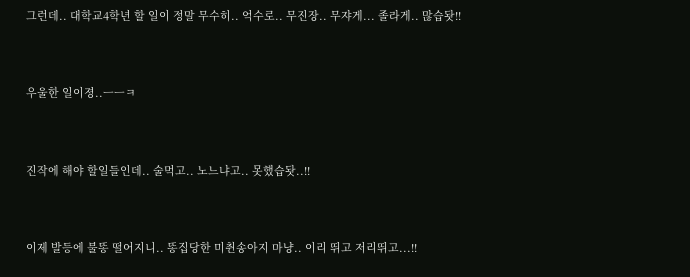그런데.. 대학교4학년 할 일이 정말 무수히.. 억수로.. 무진장.. 무쟈게... 졸라게.. 많습돳!!



우울한 일이졍..ㅡㅡㅋ



진작에 해야 할일들인데.. 술먹고.. 노느냐고.. 못했습돳..!!



이제 발등에 불똥 떨어지니.. 똥집당한 미췬송아지 마냥.. 이리 뛰고 저리뛰고...!!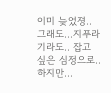이미 늦었졍.. 그래도...지푸라기라도.. 잡고 싶은 심정으로.. 하지만...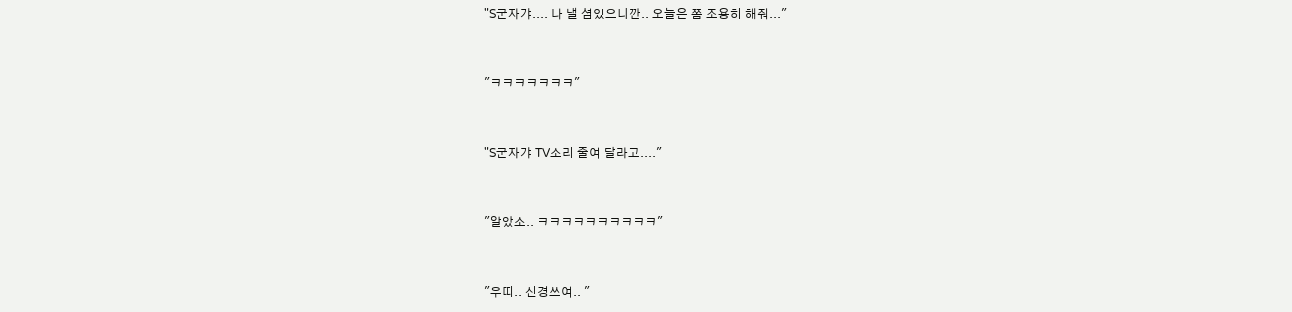"S군자갸.... 나 낼 셤있으니깐.. 오늘은 쫌 조용히 해줘..."



"ㅋㅋㅋㅋㅋㅋㅋ"



"S군자갸 TV소리 줄여 달라고...."



"알았소.. ㅋㅋㅋㅋㅋㅋㅋㅋㅋㅋ"



"우띠.. 신경쓰여.. "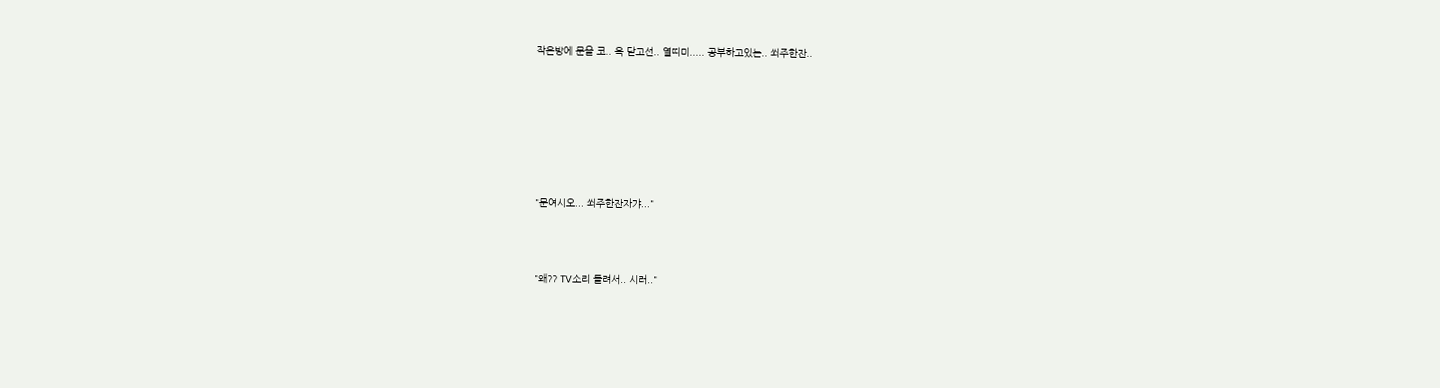작은방에 문을 코.. 옥 닫고선.. 열띠미..... 공부하고있는.. 쐬주한잔..







"문여시오... 쐬주한잔자갸..."



"왜?? TV소리 들려서.. 시러.."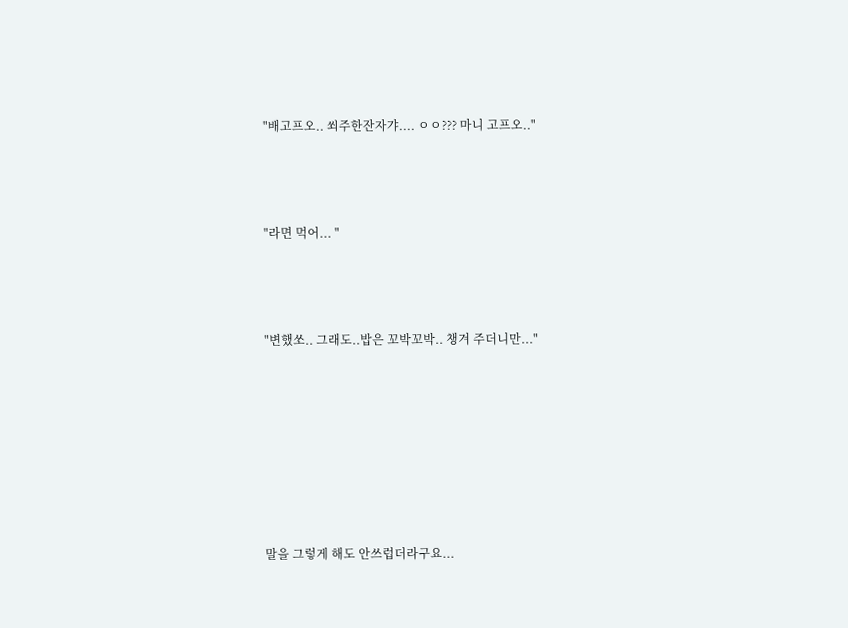"배고프오.. 쐬주한잔자갸.... ㅇㅇ??? 마니 고프오.."



"라면 먹어... "



"변했쏘.. 그래도..밥은 꼬박꼬박.. 챙겨 주더니만..."







말을 그렇게 해도 안쓰럽더라구요...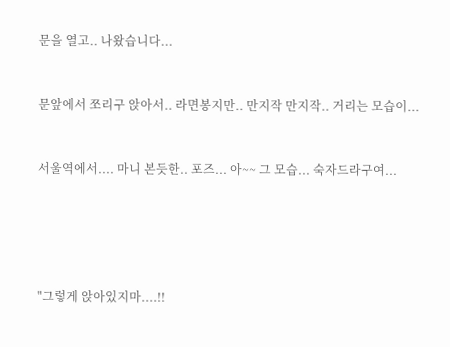문을 열고.. 나왔습니다...



문앞에서 쪼리구 앉아서.. 라면봉지만.. 만지작 만지작.. 거리는 모습이...



서울역에서.... 마니 본듯한.. 포즈... 아~~ 그 모습... 숙자드라구여...







"그렇게 앉아있지마....!!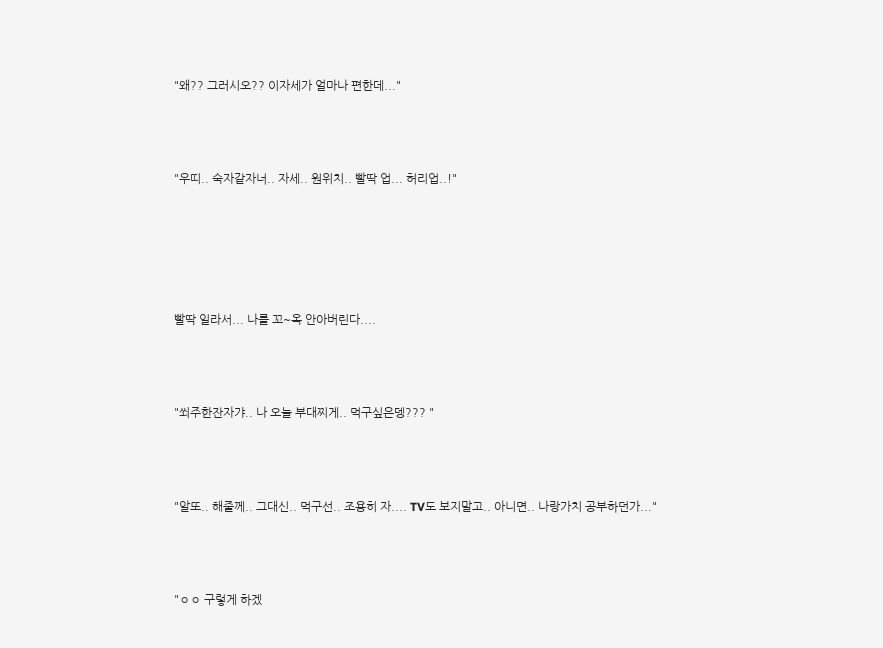"왜?? 그러시오?? 이자세가 얼마나 편한데..."



"우띠.. 숙자같자너.. 자세.. 원위치.. 빨딱 업... 허리업..!"





빨딱 일라서... 나를 꼬~옥 안아버린다....



"쐬주한잔자갸.. 나 오늘 부대찌게.. 먹구싶은뎅??? "



"알또.. 해줄께.. 그대신.. 먹구선.. 조용히 자.... TV도 보지말고.. 아니면.. 나랑가치 공부하던가..."



"ㅇㅇ 구렇게 하겠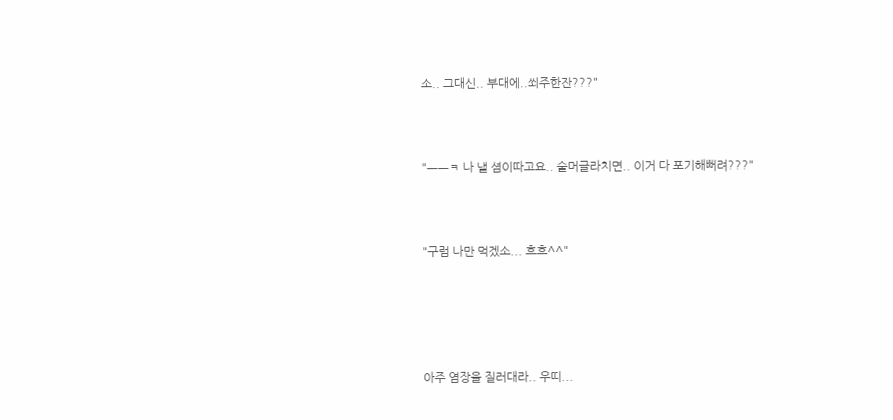소.. 그대신.. 부대에..쐬주한잔???"



"ㅡㅡㅋ 나 낼 셤이따고요.. 술머글라치면.. 이거 다 포기해뻐려???"



"구럼 나만 먹겠소... 흐흐^^"





아주 염장을 질러대라.. 우띠...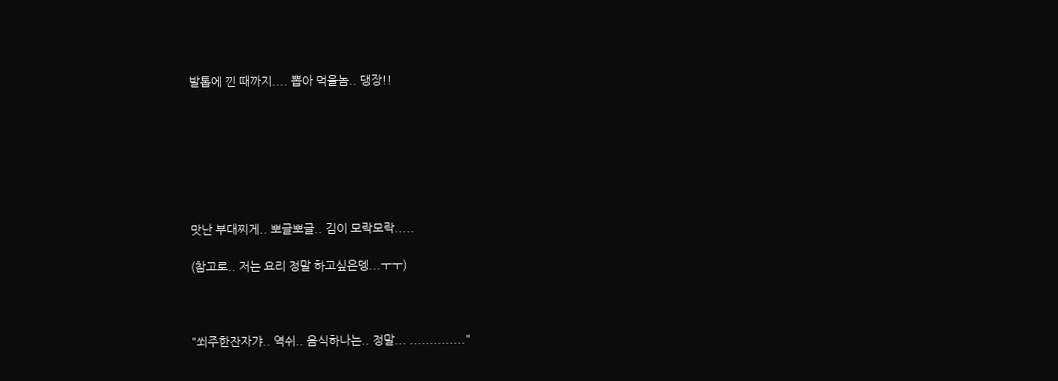발톱에 낀 때까지.... 뽑아 먹을놈.. 댕장!!







맛난 부대찌게.. 뽀글뽀글.. 김이 모락모락.....

(참고로.. 저는 요리 정말 하고싶은뎅...ㅜㅜ)



"쐬주한잔자갸.. 역쉬.. 음식하나는.. 정말... .............."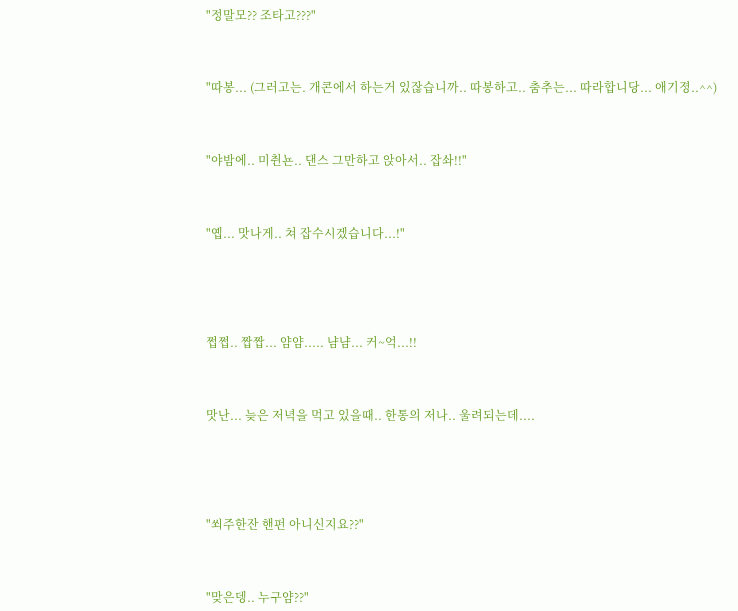"정말모?? 조타고???"



"따봉... (그러고는. 개콘에서 하는거 있잖습니까.. 따봉하고.. 춤추는... 따라합니당... 애기졍..^^)



"야밤에.. 미췬뇬.. 댄스 그만하고 앉아서.. 잡솨!!"



"옙... 맛나게.. 쳐 잡수시겠습니다...!"





쩝쩝.. 짭짭... 얌얌..... 냠냠... 커~억...!!



맛난... 늦은 저녁을 먹고 있을때.. 한통의 저나.. 울려되는데....





"쐬주한잔 핸펀 아니신지요??"



"맞은뎅.. 누구얌??"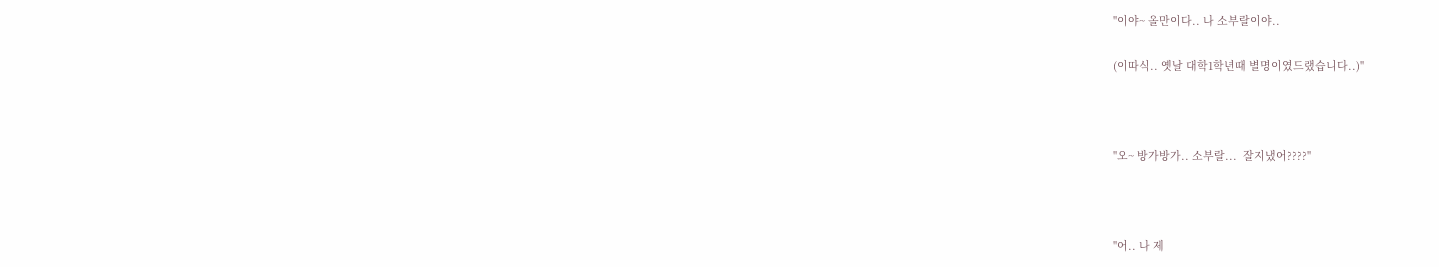"이야~ 올만이다.. 나 소부랄이야..

(이따식.. 옛날 대학1학년때 별명이였드랬습니다..)"



"오~ 방가방가.. 소부랄...  잘지냈어????"



"어.. 나 제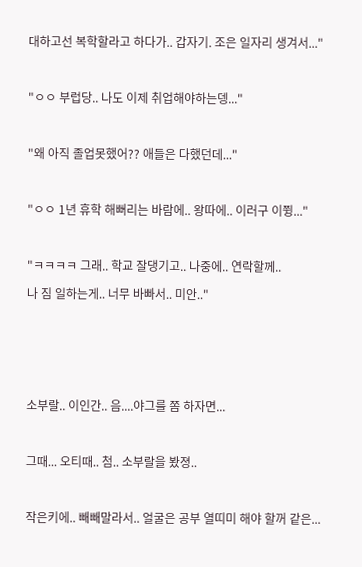대하고선 복학할라고 하다가.. 갑자기. 조은 일자리 생겨서..."



"ㅇㅇ 부럽당.. 나도 이제 취업해야하는뎅..."



"왜 아직 졸업못했어?? 애들은 다했던데..."



"ㅇㅇ 1년 휴학 해뻐리는 바람에.. 왕따에.. 이러구 이쮱..."



"ㅋㅋㅋㅋ 그래.. 학교 잘댕기고.. 나중에.. 연락할께..

나 짐 일하는게.. 너무 바빠서.. 미안.."







소부랄.. 이인간.. 음....야그를 쫌 하자면...



그때... 오티때.. 첨.. 소부랄을 봤졍..



작은키에.. 빼빼말라서.. 얼굴은 공부 열띠미 해야 할꺼 같은...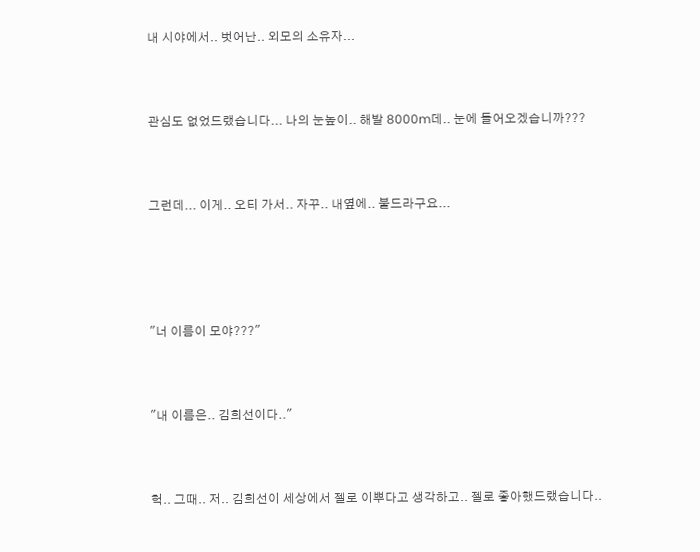내 시야에서.. 벗어난.. 외모의 소유자...



관심도 없었드랬습니다... 나의 눈높이.. 해발 8000m데.. 눈에 들어오겠습니까???



그런데... 이게.. 오티 가서.. 자꾸.. 내옆에.. 붙드라구요...





"너 이름이 모야???"



"내 이름은.. 김희선이다.."



헉.. 그때.. 저.. 김희선이 세상에서 젤로 이뿌다고 생각하고.. 젤로 좋아했드랬습니다..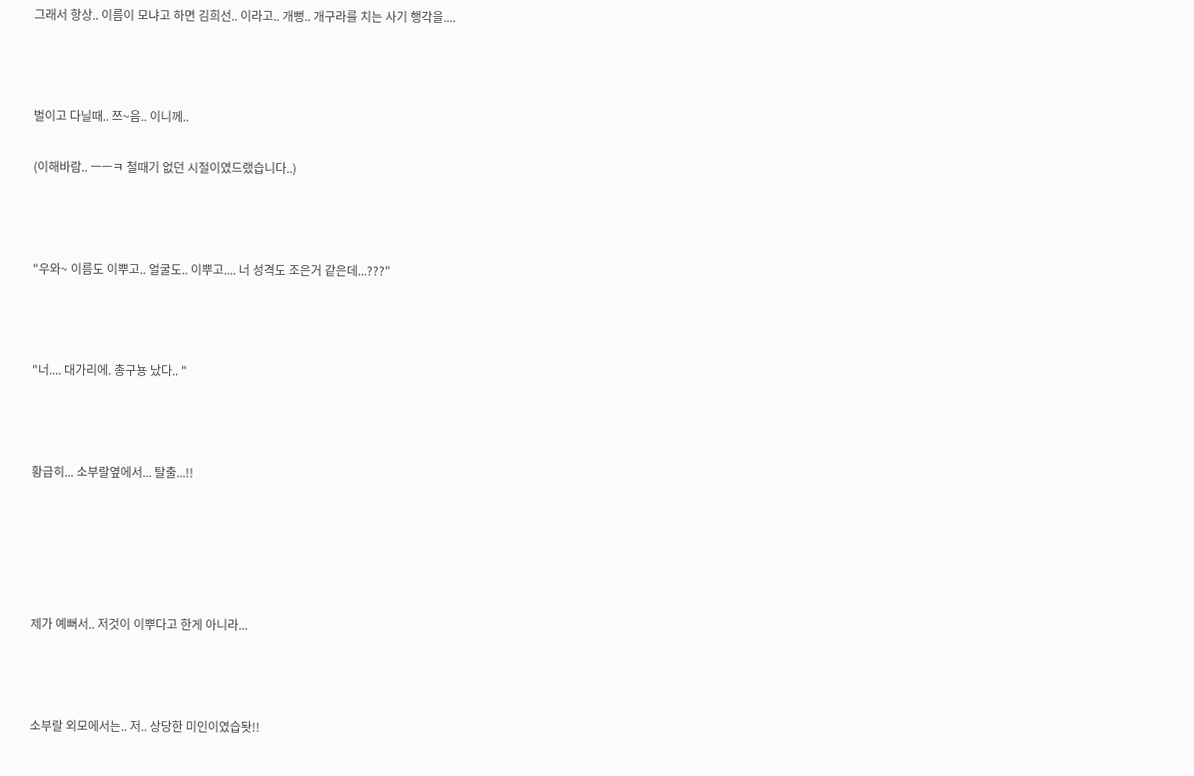그래서 항상.. 이름이 모냐고 하면 김희선.. 이라고.. 개뻥.. 개구라를 치는 사기 행각을....



벌이고 다닐때.. 쯔~음.. 이니께..

(이해바람.. ㅡㅡㅋ 철때기 없던 시절이였드랬습니다..)



"우와~ 이름도 이뿌고.. 얼굴도.. 이뿌고.... 너 성격도 조은거 같은데...???"



"너.... 대가리에. 총구뇽 났다.. "



황급히... 소부랄옆에서... 탈출...!!





제가 예뻐서.. 저것이 이뿌다고 한게 아니라...



소부랄 외모에서는.. 저.. 상당한 미인이였습돳!!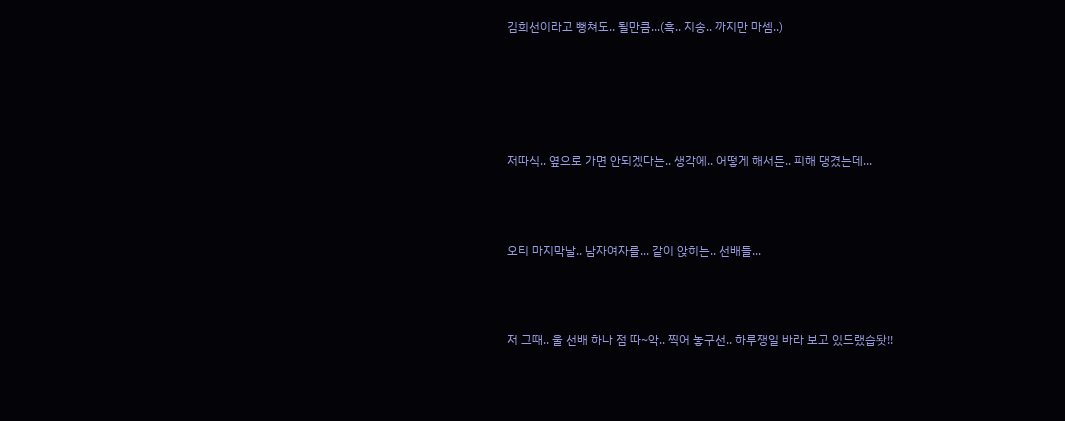김희선이라고 뻥쳐도.. 될만큼...(흑.. 지송.. 까지만 마셈..)





저따식.. 옆으로 가면 안되겠다는.. 생각에.. 어떻게 해서든.. 피해 댕겼는데...



오티 마지막날.. 남자여자를... 같이 앉히는.. 선배들...



저 그때.. 울 선배 하나 점 따~악.. 찍어 놓구선.. 하루쟁일 바라 보고 있드랬습돳!!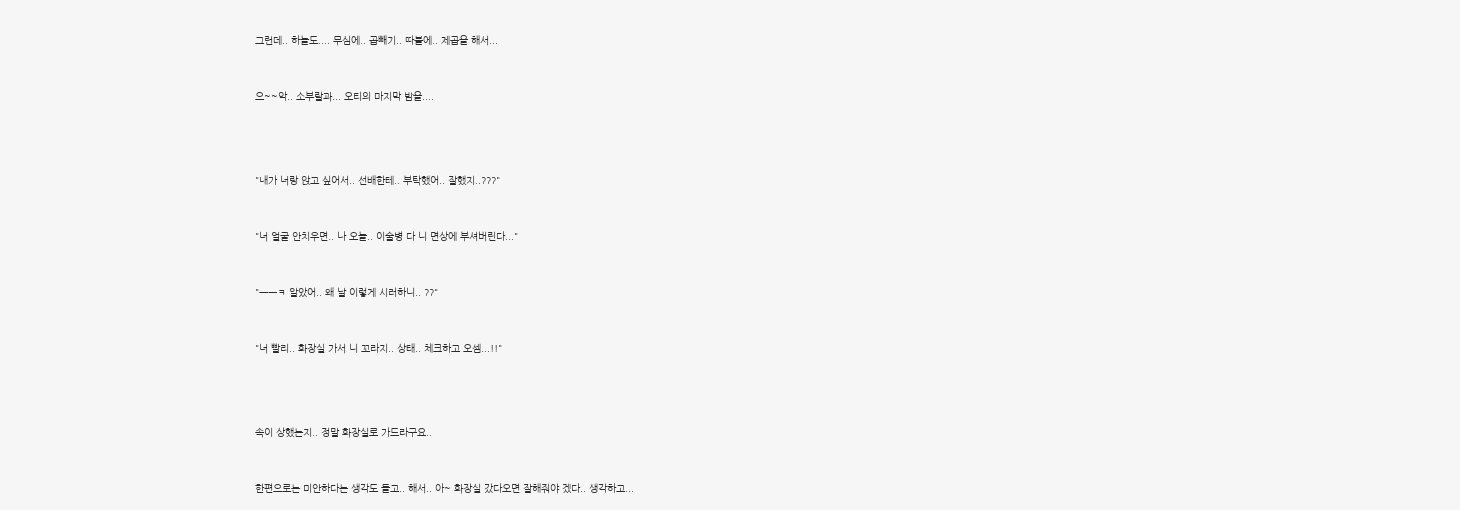그런데.. 하늘도.... 무심에.. 곱빼기.. 따블에.. 제곱을 해서...



으~~악.. 소부랄과... 오티의 마지막 밤을....





"내가 너랑 앉고 싶어서.. 선배한테.. 부탁했어.. 잘했지..???"



"너 얼굴 안치우면.. 나 오늘.. 이술병 다 니 면상에 부셔버린다..."



"ㅡㅡㅋ 알았어.. 왜 날 이렇게 시러하니.. ??"



"너 빨리.. 화장실 가서 니 꼬라지.. 상태.. 체크하고 오셈...!!"





속이 상했는지.. 정말 화장실로 가드라구요..



한편으로는 미안하다는 생각도 들고.. 해서.. 아~ 화장실 갔다오면 잘해줘야 겠다.. 생각하고...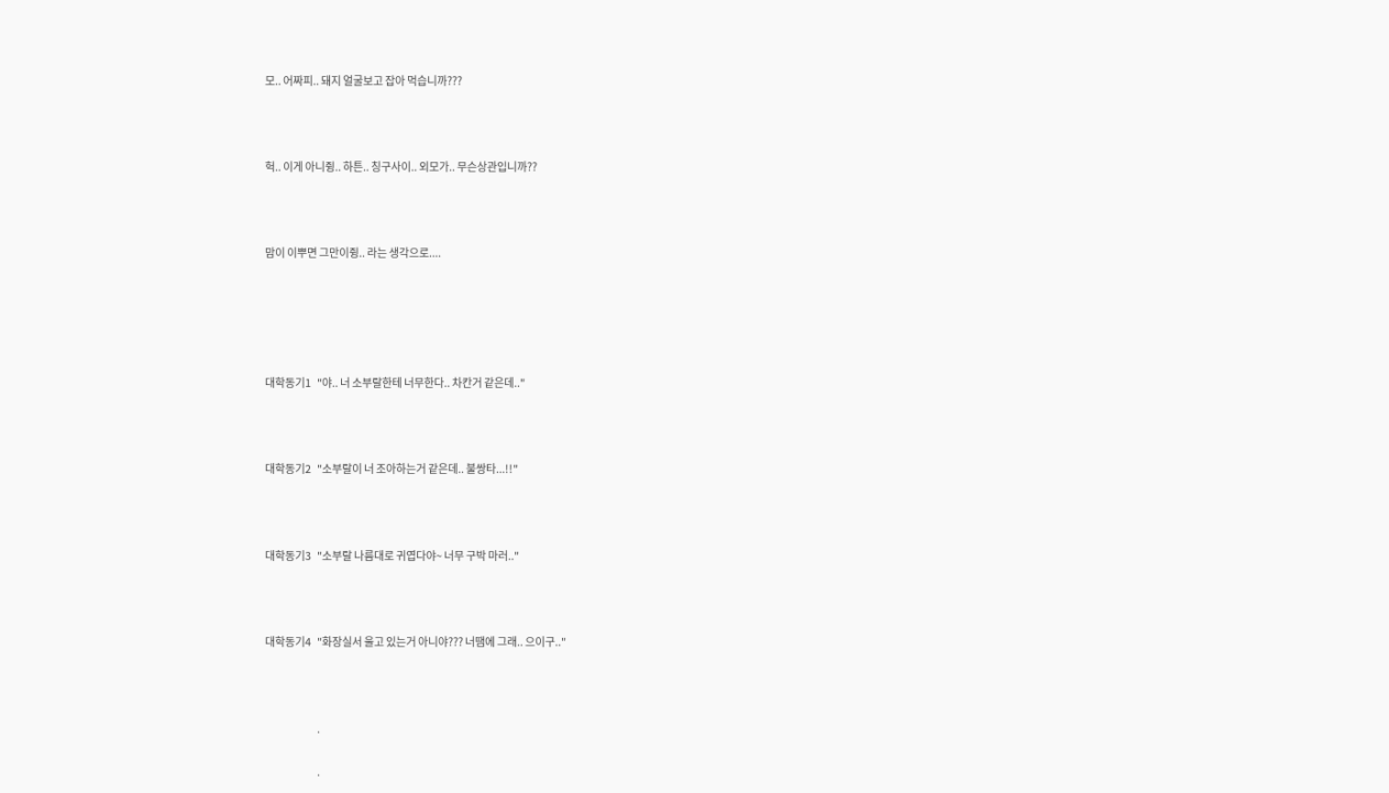모.. 어짜피.. 돼지 얼굴보고 잡아 먹습니까???



헉.. 이게 아니쥥.. 하튼.. 칭구사이.. 외모가.. 무슨상관입니까??



맘이 이뿌면 그만이쥥.. 라는 생각으로....





대학동기1   "야.. 너 소부랄한테 너무한다.. 차칸거 같은데.."



대학동기2   "소부랄이 너 조아하는거 같은데.. 불쌍타...!!"



대학동기3   "소부랄 나름대로 귀엽다야~ 너무 구박 마러.."



대학동기4   "화장실서 울고 있는거 아니야??? 너땜에 그래.. 으이구.."



                          .

                          .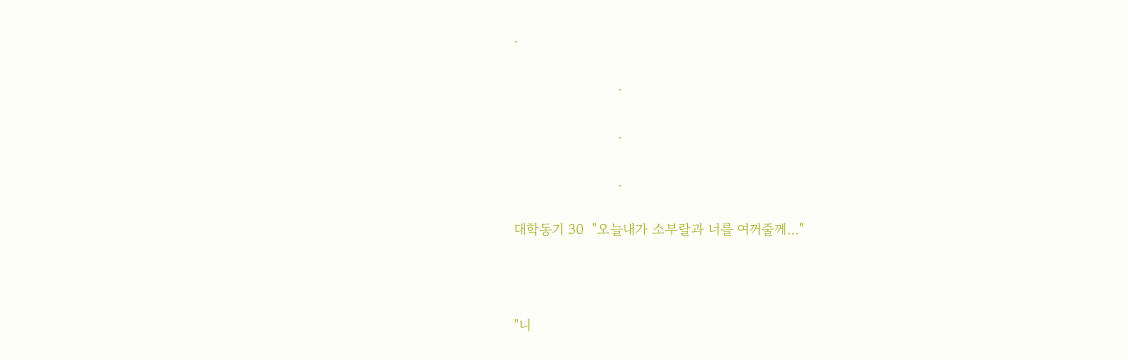.

                          .

                          .

                          .

대학동기 30  "오늘내가 소부랄과 너를 여꺼줄께..."



"니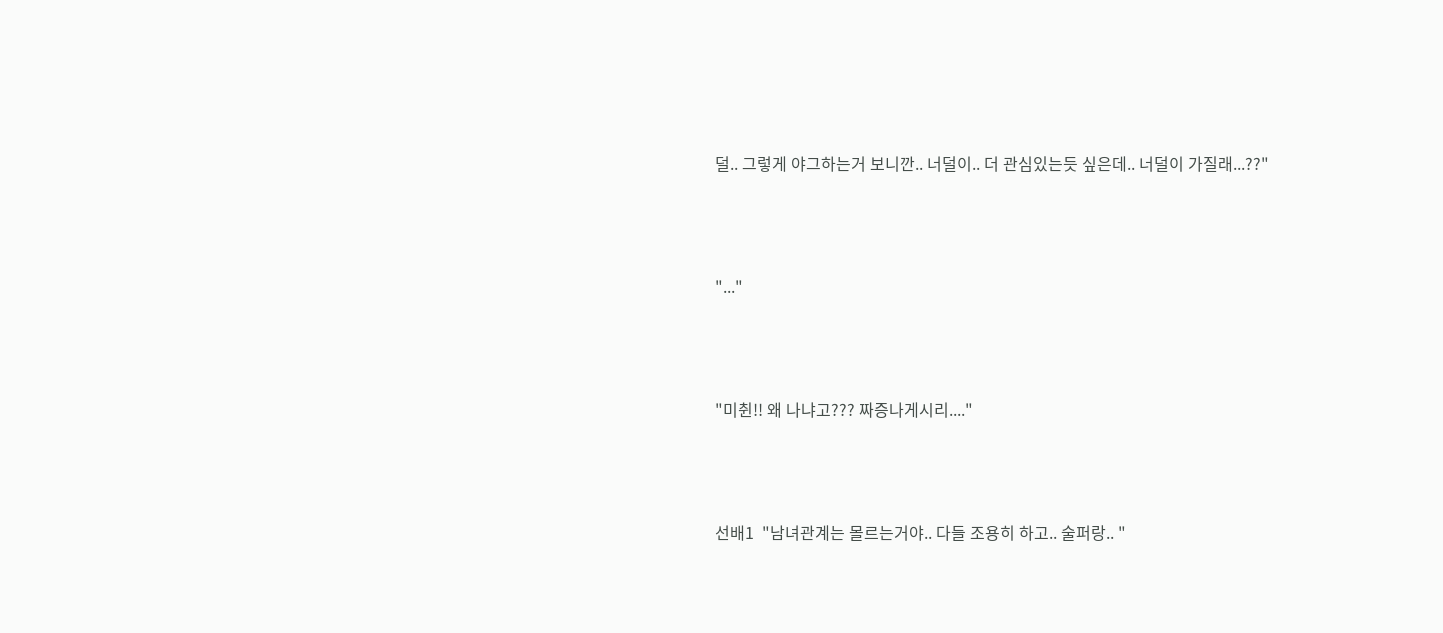덜.. 그렇게 야그하는거 보니깐.. 너덜이.. 더 관심있는듯 싶은데.. 너덜이 가질래...??"



"..."



"미췬!! 왜 나냐고??? 짜증나게시리...."



선배1  "남녀관계는 몰르는거야.. 다들 조용히 하고.. 술퍼랑.. "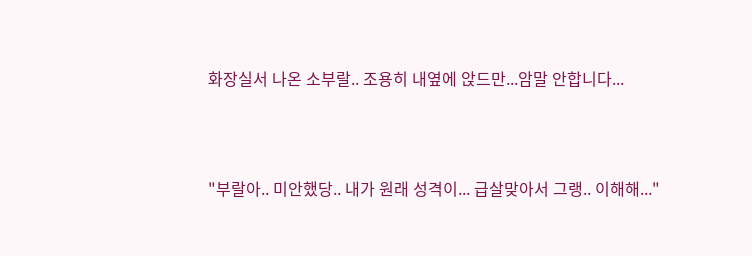화장실서 나온 소부랄.. 조용히 내옆에 앉드만...암말 안합니다...



"부랄아.. 미안했당.. 내가 원래 성격이... 급살맞아서 그랭.. 이해해..."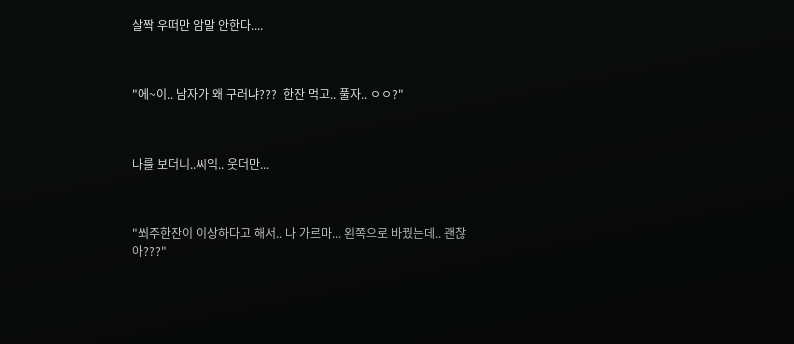살짝 우떠만 암말 안한다....



"에~이.. 남자가 왜 구러냐???  한잔 먹고.. 풀자.. ㅇㅇ?"



나를 보더니..씨익.. 웃더만...



"쐬주한잔이 이상하다고 해서.. 나 가르마... 왼쪽으로 바꿨는데.. 괜찮아???"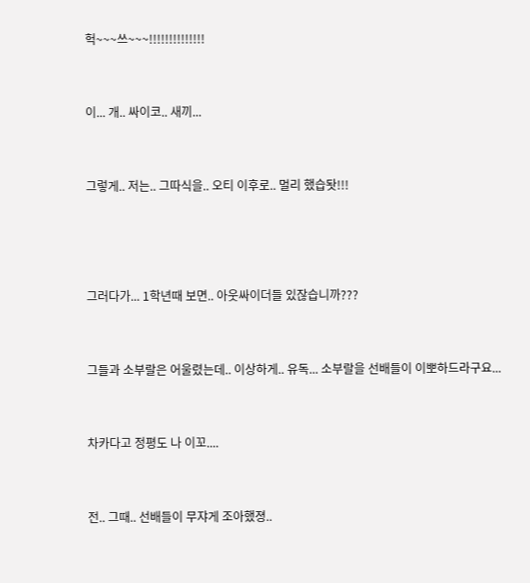헉~~~쓰~~~!!!!!!!!!!!!!!



이... 개.. 싸이코.. 새끼...



그렇게.. 저는.. 그따식을.. 오티 이후로.. 멀리 했습돳!!!





그러다가... 1학년때 보면.. 아웃싸이더들 있잖습니까???



그들과 소부랄은 어울렸는데.. 이상하게.. 유독... 소부랄을 선배들이 이뽀하드라구요...



차카다고 정평도 나 이꼬....



전.. 그때.. 선배들이 무쟈게 조아했졍..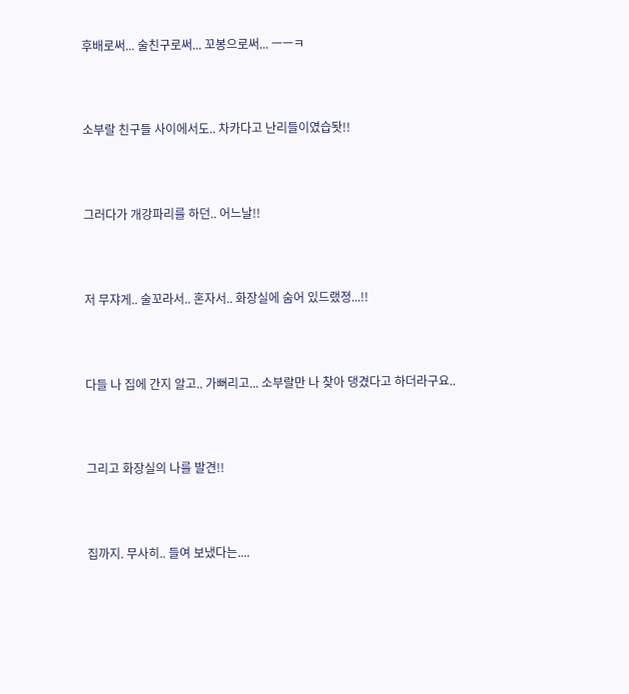후배로써... 술친구로써... 꼬봉으로써... ㅡㅡㅋ



소부랄 친구들 사이에서도.. 차카다고 난리들이였습돳!!



그러다가 개강파리를 하던.. 어느날!!



저 무쟈게.. 술꼬라서.. 혼자서.. 화장실에 숨어 있드랬졍...!!



다들 나 집에 간지 알고.. 가뻐리고... 소부랄만 나 찾아 댕겼다고 하더라구요..



그리고 화장실의 나를 발견!!



집까지. 무사히.. 들여 보냈다는....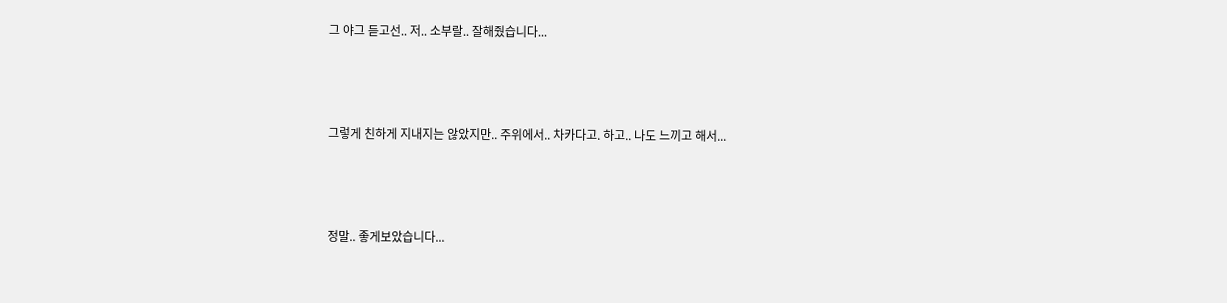그 야그 듣고선.. 저.. 소부랄.. 잘해줬습니다...



그렇게 친하게 지내지는 않았지만.. 주위에서.. 차카다고. 하고.. 나도 느끼고 해서...



정말.. 좋게보았습니다...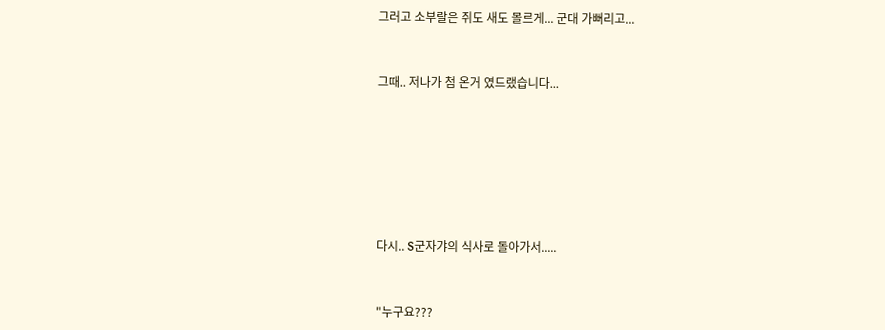그러고 소부랄은 쥐도 새도 몰르게... 군대 가뻐리고...



그때.. 저나가 첨 온거 였드랬습니다...









다시.. S군자갸의 식사로 돌아가서.....



"누구요???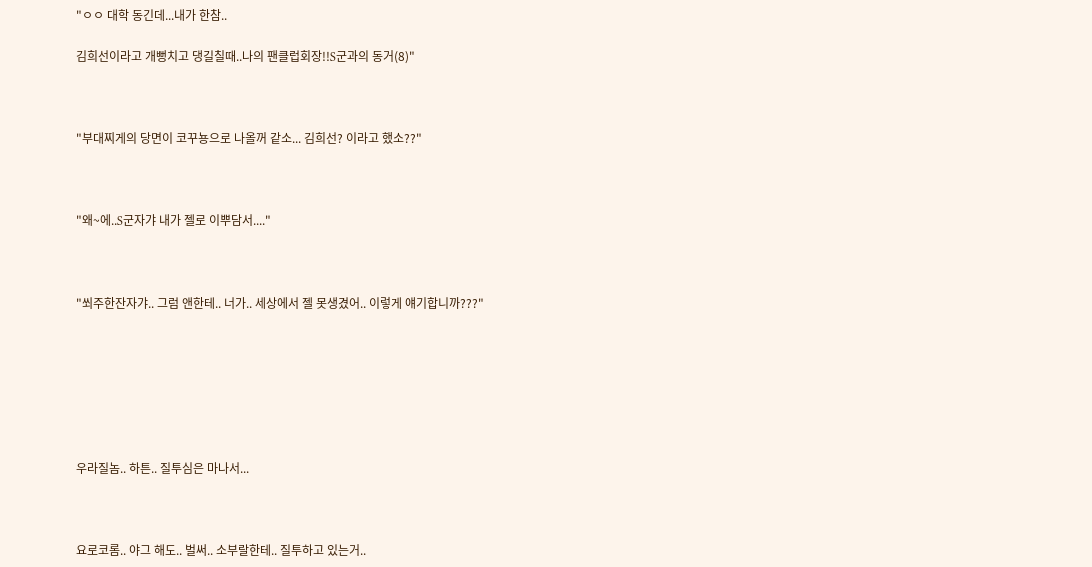"ㅇㅇ 대학 동긴데...내가 한참..

김희선이라고 개뻥치고 댕길칠때..나의 팬클럽회장!!S군과의 동거(8)"



"부대찌게의 당면이 코꾸뇽으로 나올꺼 같소... 김희선? 이라고 했소??"



"왜~에..S군자갸 내가 젤로 이뿌담서...."



"쐬주한잔자갸.. 그럼 앤한테.. 너가.. 세상에서 젤 못생겼어.. 이렇게 얘기합니까???"







우라질놈.. 하튼.. 질투심은 마나서...



요로코롬.. 야그 해도.. 벌써.. 소부랄한테.. 질투하고 있는거..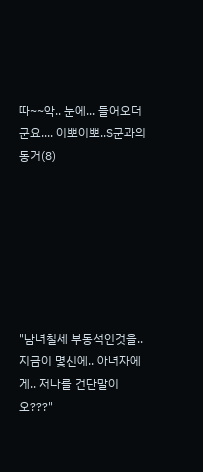따~~악.. 눈에... 들어오더군요.... 이뽀이뽀..S군과의 동거(8)







"남녀칠세 부동석인것을.. 지금이 몇신에.. 아녀자에게.. 저나를 건단말이오???"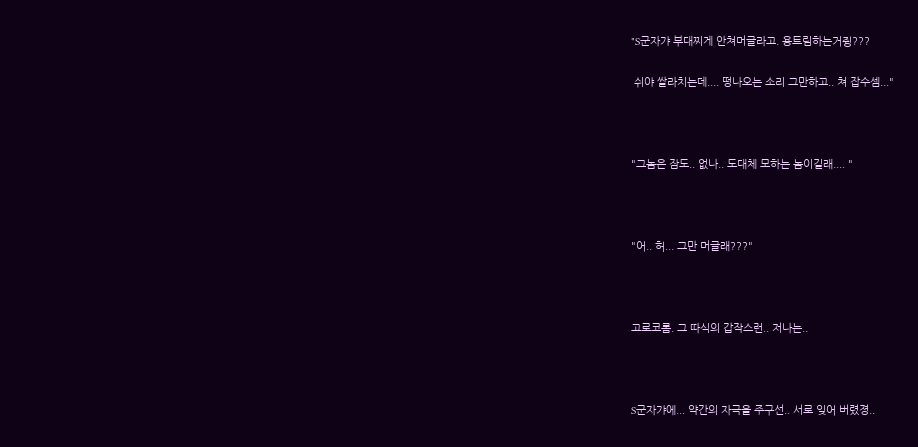"S군자갸 부대찌게 안쳐머글라고. 용트림하는거쥥???

 쉬야 쌀라치는데.... 떵나오는 소리 그만하고.. 쳐 잡수셈..."



"그놈은 잠도.. 없나.. 도대체 모하는 놈이길래.... "



"어.. 허... 그만 머글래???"



고로코롬. 그 따식의 갑작스런.. 저나는..



S군자갸에... 약간의 자극을 주구선.. 서로 잊어 버렸졍..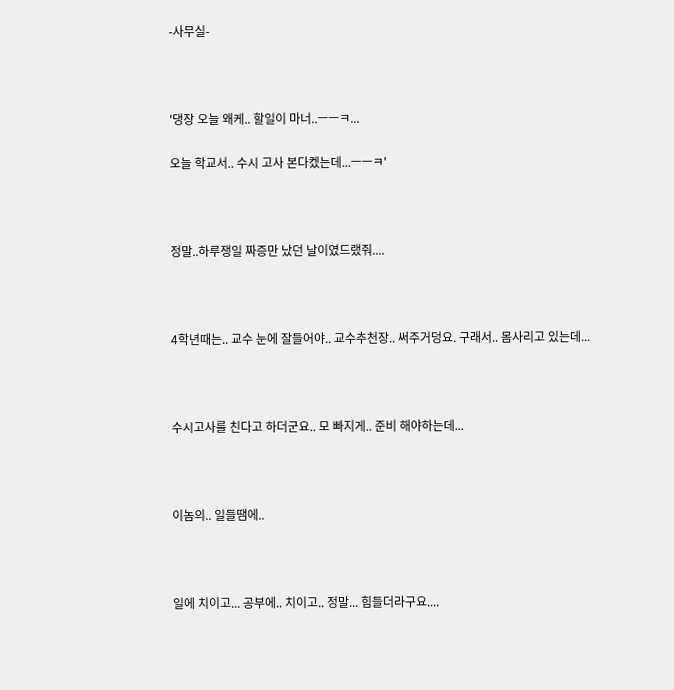-사무실-



'댕장 오늘 왜케.. 할일이 마너..ㅡㅡㅋ...

오늘 학교서.. 수시 고사 본다켔는데...ㅡㅡㅋ'



정말..하루쟁일 짜증만 났던 날이였드랬줘....



4학년때는.. 교수 눈에 잘들어야.. 교수추천장.. 써주거덩요. 구래서.. 몸사리고 있는데...



수시고사를 친다고 하더군요.. 모 빠지게.. 준비 해야하는데...



이놈의.. 일들땜에..



일에 치이고... 공부에.. 치이고.. 정말... 힘들더라구요....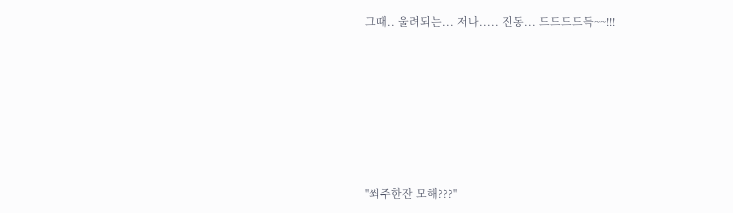그때.. 울려되는... 저나..... 진동... 드드드드득~~!!!







"쐬주한잔 모해???"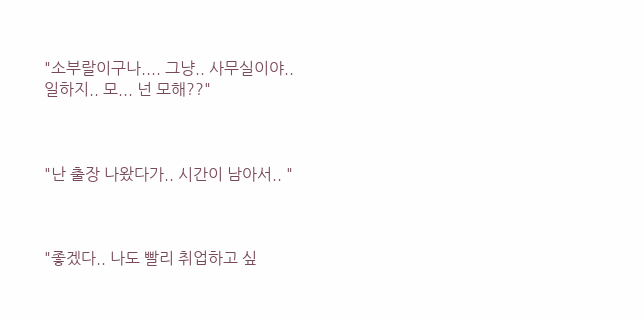"소부랄이구나.... 그냥.. 사무실이야.. 일하지.. 모... 넌 모해??"



"난 출장 나왔다가.. 시간이 남아서.. "



"좋겠다.. 나도 빨리 취업하고 싶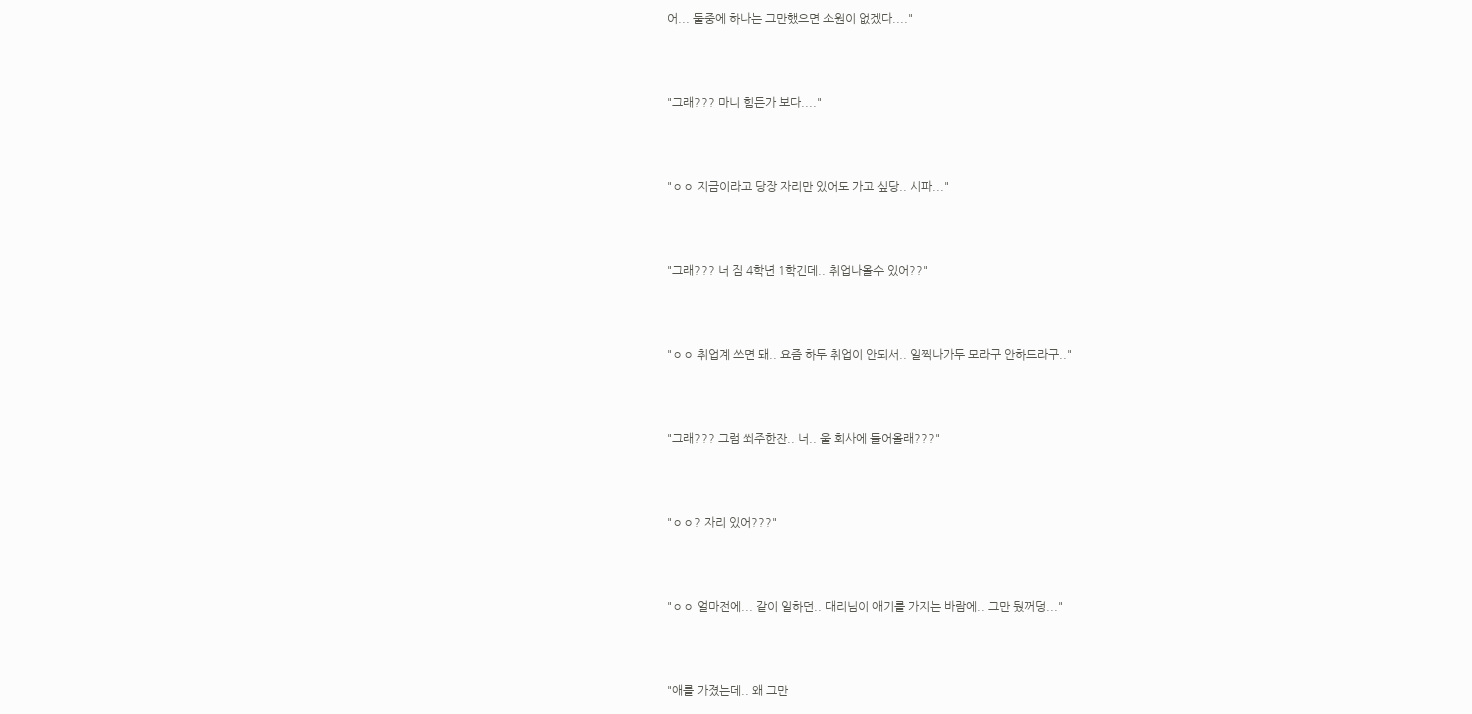어... 둘중에 하나는 그만했으면 소원이 없겠다...."



"그래??? 마니 힘든가 보다...."



"ㅇㅇ 지금이라고 당장 자리만 있어도 가고 싶당.. 시파..."



"그래??? 너 짐 4학년 1학긴데.. 취업나올수 있어??"



"ㅇㅇ 취업계 쓰면 돼.. 요즘 하두 취업이 안되서.. 일찍나가두 모라구 안하드라구.."



"그래??? 그럼 쐬주한잔.. 너.. 울 회사에 들어올래???"



"ㅇㅇ? 자리 있어???"



"ㅇㅇ 얼마전에... 같이 일하던.. 대리님이 애기를 가지는 바람에.. 그만 뒀꺼덩..."



"애를 가졌는데.. 왜 그만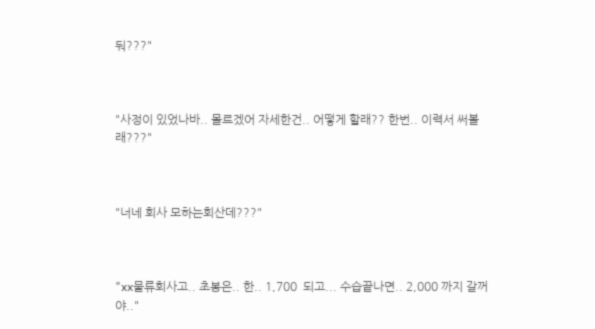둬???"



"사정이 있었나바.. 몰르겠어 자세한건.. 어떻게 할래?? 한번.. 이력서 써볼래???"



"너네 회사 모하는회산데???"



"xx물류회사고.. 초봉은.. 한.. 1,700  되고... 수습끝나면.. 2,000 까지 갈꺼야.."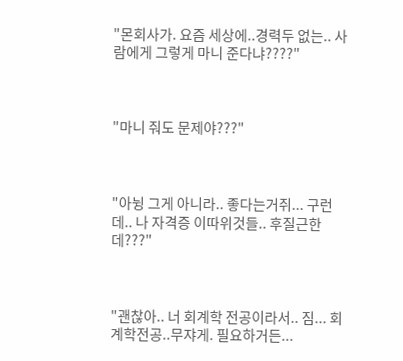"몬회사가. 요즘 세상에..경력두 없는.. 사람에게 그렇게 마니 준다냐????"



"마니 줘도 문제야???"



"아뉭 그게 아니라.. 좋다는거쥐... 구런데.. 나 자격증 이따위것들.. 후질근한데???"



"괜찮아.. 너 회계학 전공이라서.. 짐... 회계학전공..무쟈게. 필요하거든...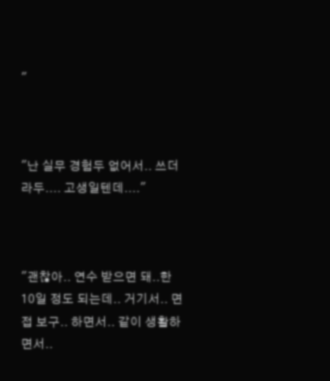"



"난 실무 경험두 없어서.. 쓰더라두.... 고생일텐데...."



"괜찮아.. 연수 받으면 돼..한 10일 정도 되는데.. 거기서.. 면접 보구.. 하면서.. 같이 생활하면서..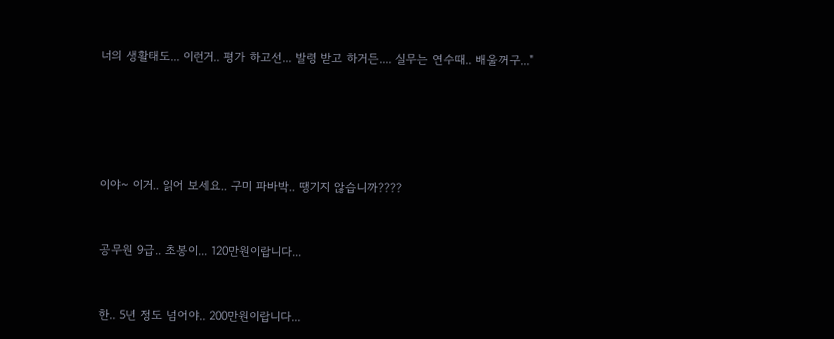너의 생활태도... 이런거.. 평가 하고선... 발령 받고 하거든.... 실무는 연수때.. 배울꺼구..."







이야~ 이거.. 읽어 보세요.. 구미 파바박.. 땡기지 않습니까????



공무원 9급.. 초봉이... 120만원이랍니다...



한.. 5년 정도 넘어야.. 200만원이랍니다...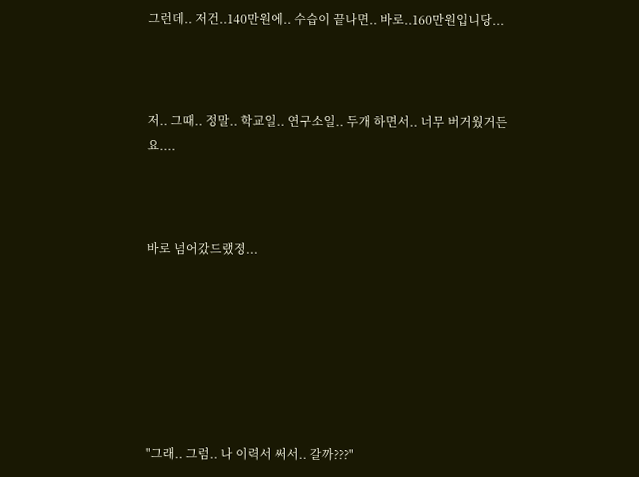그런데.. 저건..140만원에.. 수습이 끝나면.. 바로..160만원입니당...



저.. 그때.. 정말.. 학교일.. 연구소일.. 두개 하면서.. 너무 버거웠거든요....



바로 넘어갔드랬졍...







"그래.. 그럼.. 나 이력서 써서.. 갈까???"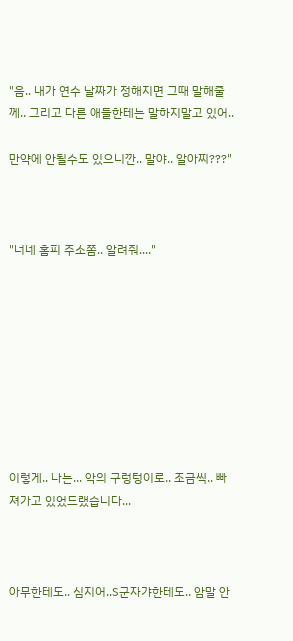"음.. 내가 연수 날짜가 정해지면 그때 말해줄께.. 그리고 다른 애들한테는 말하지말고 있어..

만약에 안될수도 있으니깐.. 말야.. 알아찌???"



"너네 홈피 주소쫌.. 알려줘...."









이렇게.. 나는... 악의 구렁텅이로.. 조금씩.. 빠져가고 있었드랬습니다...



아무한테도.. 심지어..S군자갸한테도.. 암말 안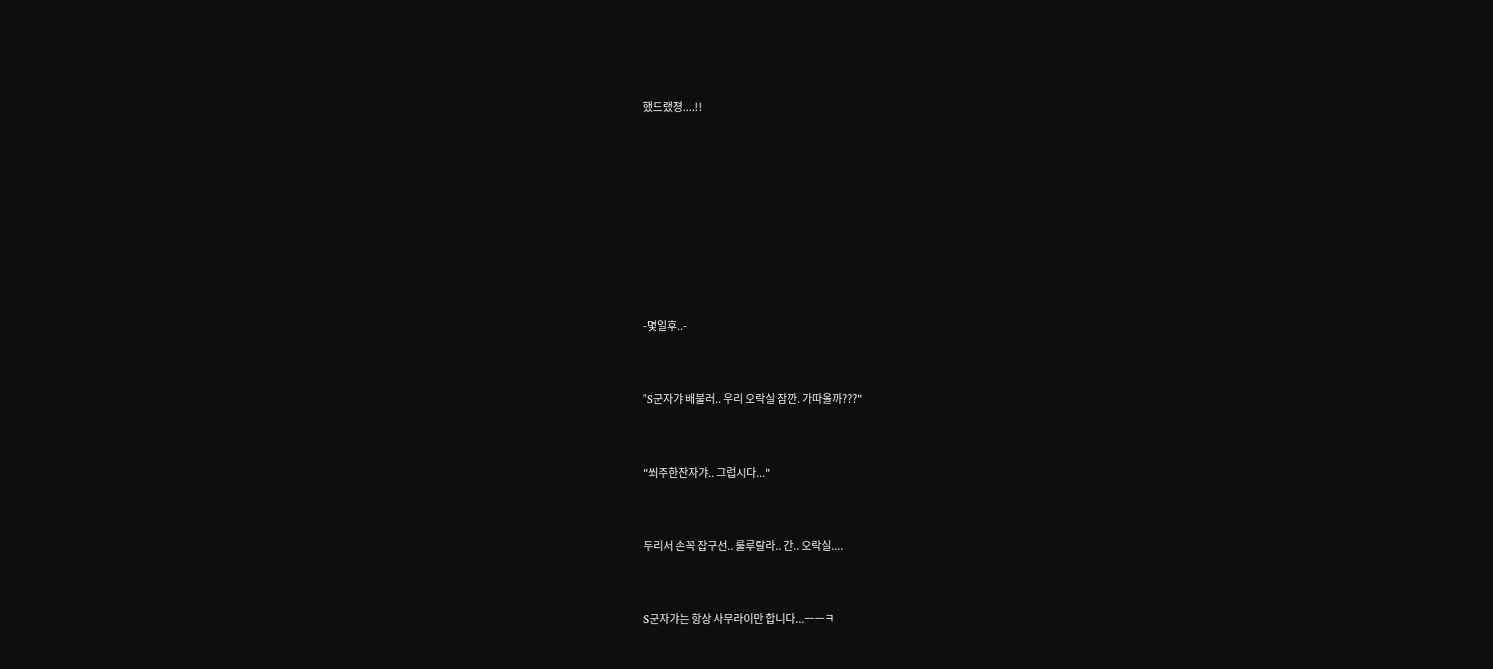했드랬졍....!!











-몇일후..-



"S군자갸 배불러.. 우리 오락실 잠깐. 가따올까???"



"쐬주한잔자갸.. 그럽시다..."



두리서 손꼭 잡구선.. 룰루랄라.. 간.. 오락실....



S군자갸는 항상 사무라이만 합니다...ㅡㅡㅋ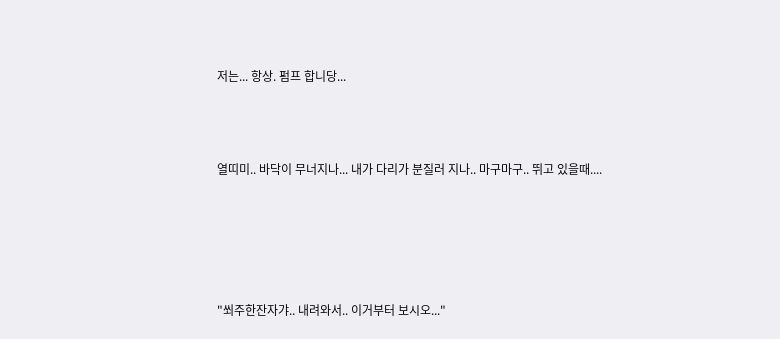저는... 항상. 펌프 합니당...



열띠미.. 바닥이 무너지나... 내가 다리가 분질러 지나.. 마구마구.. 뛰고 있을때....





"쐬주한잔자갸.. 내려와서.. 이거부터 보시오..."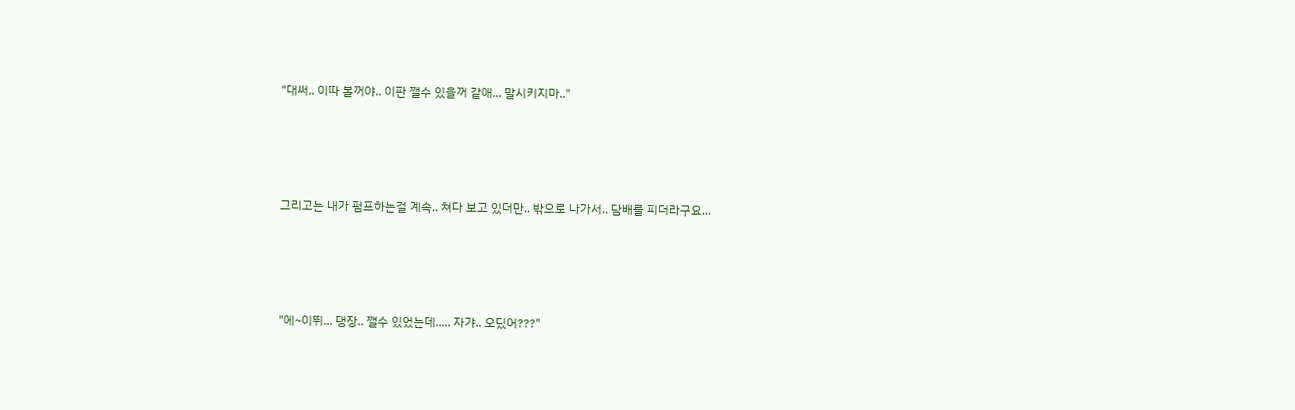"대써.. 이따 볼꺼야.. 이판 깰수 있을꺼 같애... 말시키지마.."





그리고는 내가 펌프하는걸 계속.. 쳐다 보고 있더만.. 밖으로 나가서.. 담배를 피더라구요...





"에~이뛰... 댕장.. 깰수 있었는데..... 자갸.. 오딨어???"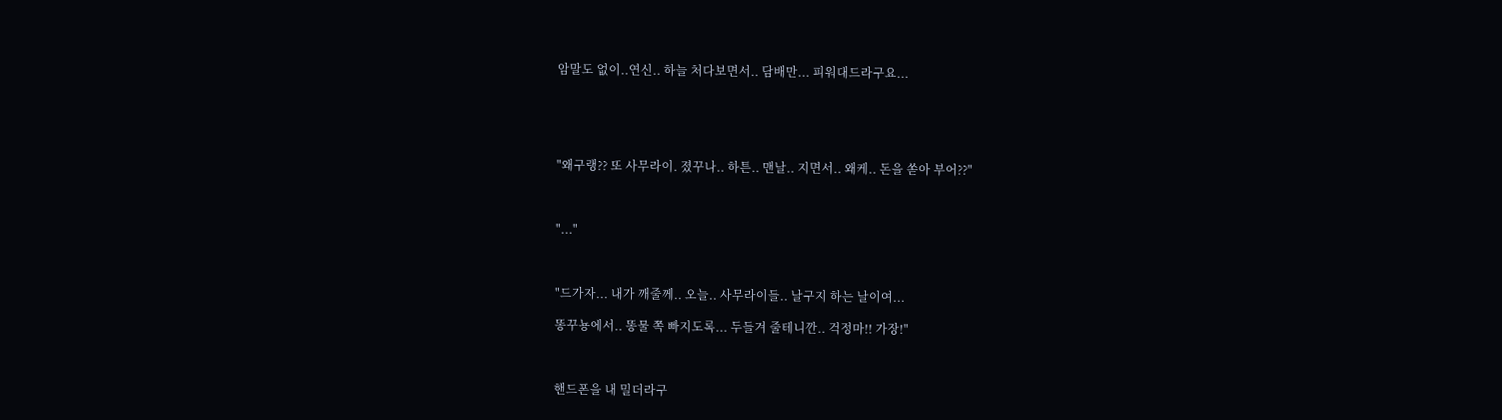암말도 없이..연신.. 하늘 처다보면서.. 담배만... 피워대드라구요...





"왜구랭?? 또 사무라이. 졌꾸나.. 하튼.. 맨날.. 지면서.. 왜케.. 돈을 쏟아 부어??"



"..."



"드가자... 내가 깨줄께.. 오늘.. 사무라이들.. 날구지 하는 날이여...

똥꾸뇽에서.. 똥물 쪽 빠지도록... 두들겨 줄테니깐.. 걱정마!! 가장!"



핸드폰을 내 밀더라구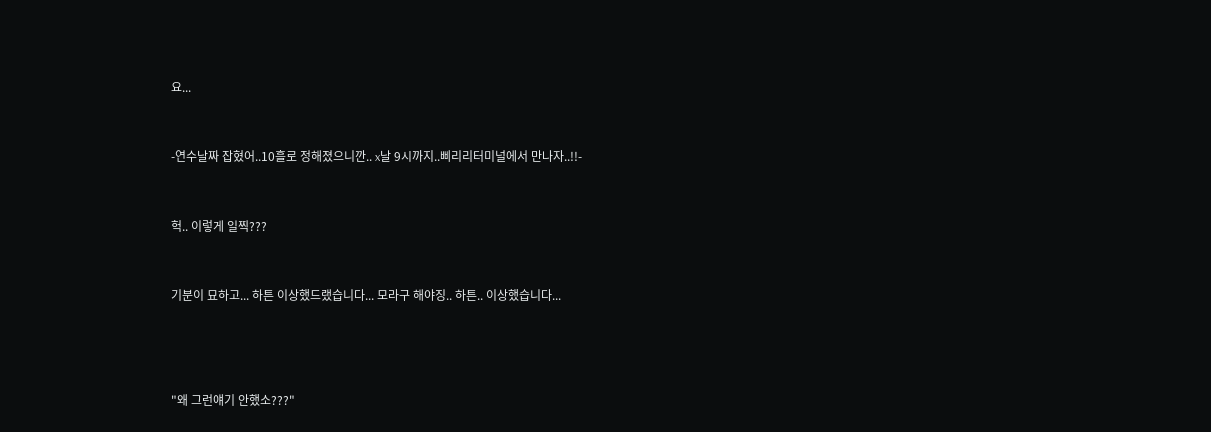요...



-연수날짜 잡혔어..10흘로 정해졌으니깐.. x날 9시까지..삐리리터미널에서 만나자..!!-



헉.. 이렇게 일찍???



기분이 묘하고... 하튼 이상했드랬습니다... 모라구 해야징.. 하튼.. 이상했습니다...





"왜 그런얘기 안했소???"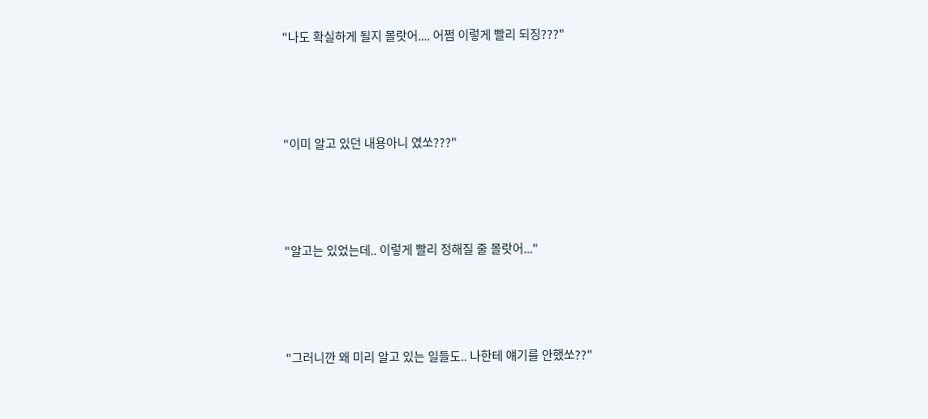"나도 확실하게 될지 몰랏어.... 어쩜 이렇게 빨리 되징???"



"이미 알고 있던 내용아니 였쏘???"



"알고는 있었는데.. 이렇게 빨리 정해질 줄 몰랏어..."



"그러니깐 왜 미리 알고 있는 일들도.. 나한테 얘기를 안했쏘??"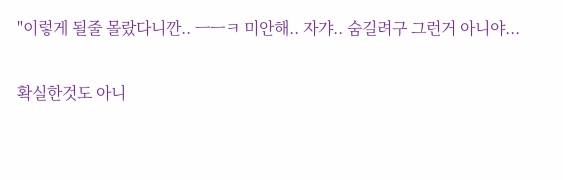"이렇게 될줄 몰랐다니깐.. ㅡㅡㅋ 미안해.. 자갸.. 숨길려구 그런거 아니야...

확실한것도 아니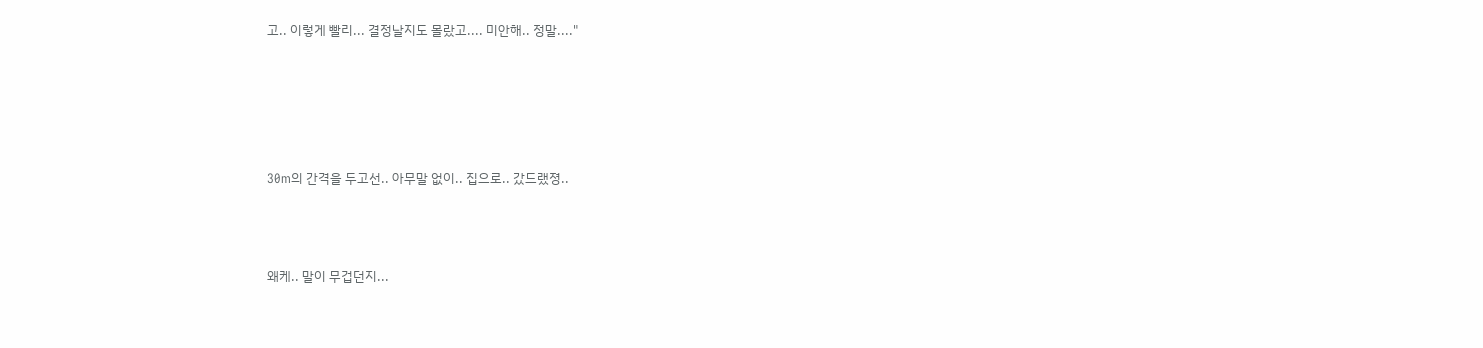고.. 이렇게 빨리... 결정날지도 몰랐고.... 미안해.. 정말...."





30m의 간격을 두고선.. 아무말 없이.. 집으로.. 갔드랬졍..



왜케.. 말이 무겁던지...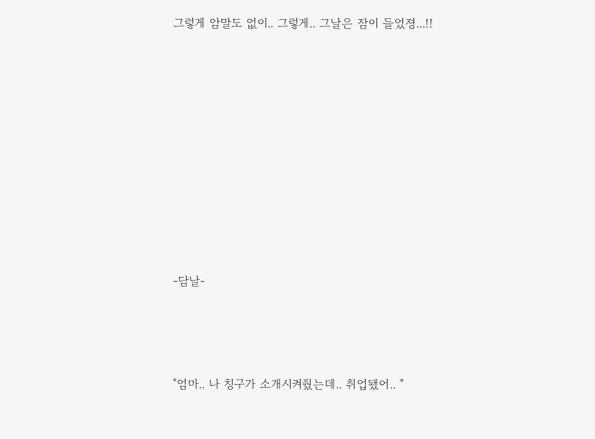그렇게 암말도 없이.. 그렇게.. 그날은 잠이 들었졍...!!









-담날-



"엄마.. 나 칭구가 소개시켜줬는데.. 취업됐어.. "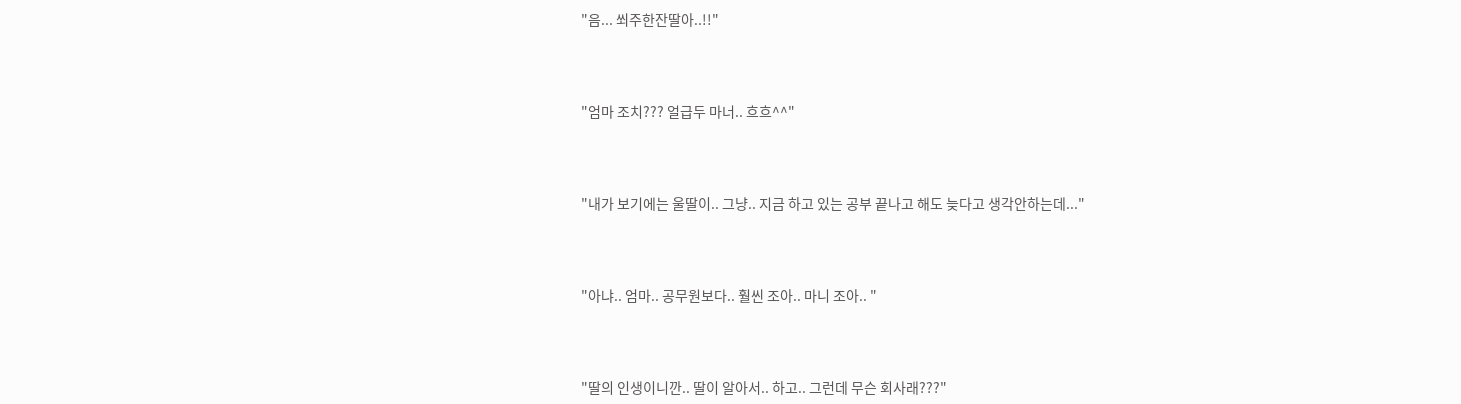"음... 쐬주한잔딸아..!!"



"엄마 조치??? 얼급두 마너.. 흐흐^^"



"내가 보기에는 울딸이.. 그냥.. 지금 하고 있는 공부 끝나고 해도 늦다고 생각안하는데..."



"아냐.. 엄마.. 공무원보다.. 훨씬 조아.. 마니 조아.. "



"딸의 인생이니깐.. 딸이 알아서.. 하고.. 그런데 무슨 회사래???"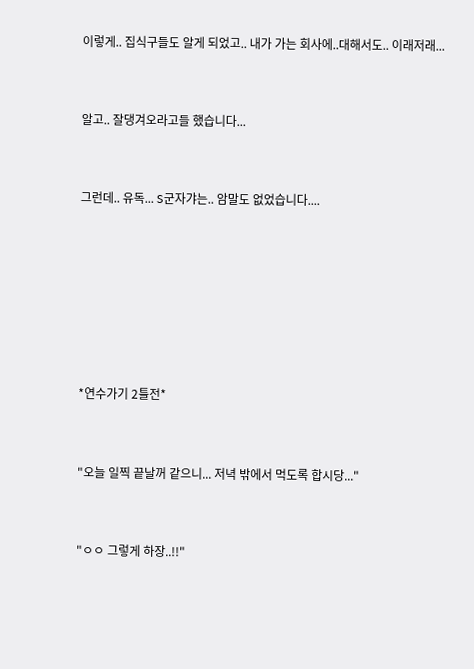이렇게.. 집식구들도 알게 되었고.. 내가 가는 회사에..대해서도.. 이래저래...



알고.. 잘댕겨오라고들 했습니다...



그런데.. 유독... S군자갸는.. 암말도 없었습니다....









*연수가기 2틀전*



"오늘 일찍 끝날꺼 같으니... 저녁 밖에서 먹도록 합시당..."



"ㅇㅇ 그렇게 하장..!!"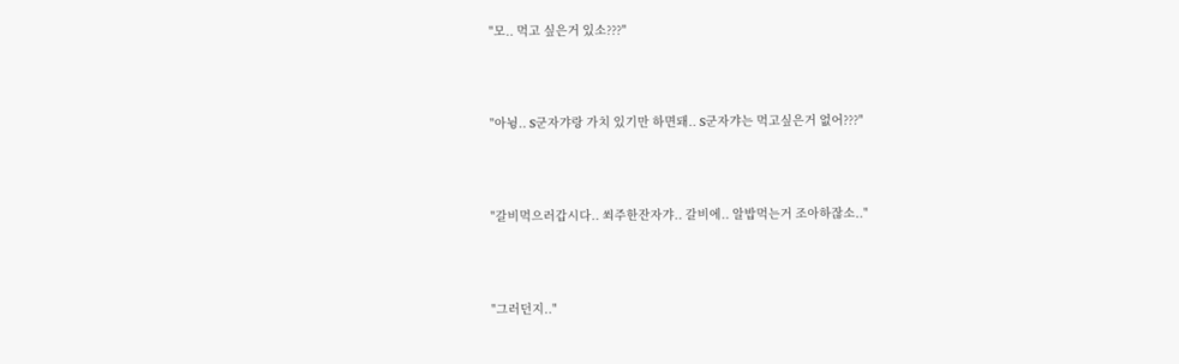"모.. 먹고 싶은거 있소???"



"아뉭.. S군자갸랑 가치 있기만 하면돼.. S군자갸는 먹고싶은거 없어???"



"갈비먹으러갑시다.. 쐬주한잔자갸.. 갈비에.. 알밥먹는거 조아하잖소.."



"그러던지.."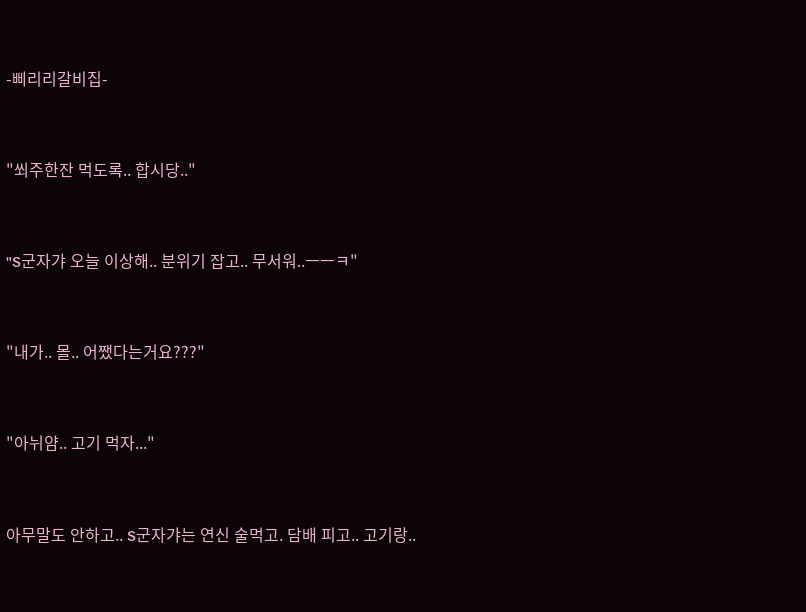-삐리리갈비집-



"쐬주한잔 먹도록.. 합시당.."



"S군자갸 오늘 이상해.. 분위기 잡고.. 무서워..ㅡㅡㅋ"



"내가.. 몰.. 어쨌다는거요???"



"아뉘얌.. 고기 먹자..."



아무말도 안하고.. S군자갸는 연신 술먹고. 담배 피고.. 고기랑..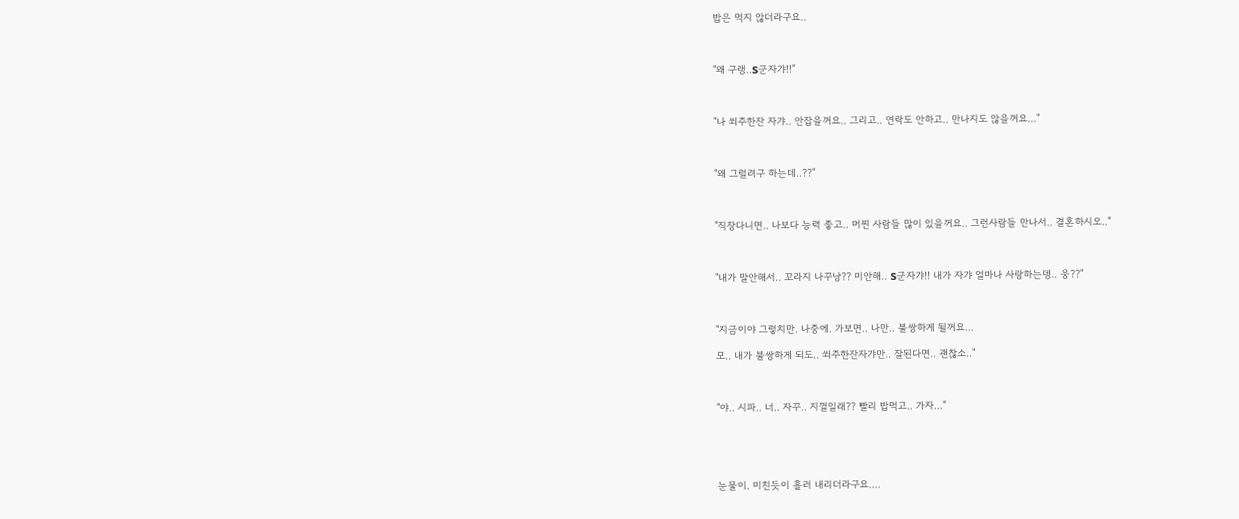밥은 먹지 않더라구요..



"왜 구랭..S군자갸!!"



"나 쐬주한잔 자갸.. 안잡을꺼요.. 그리고.. 연락도 안하고.. 만나지도 않을꺼요..."



"왜 그럴려구 하는데..??"



"직장다니면.. 나보다 능력 좋고.. 머찐 사람들 많이 있을꺼요.. 그런사람들 만나서.. 결혼하시오.."



"내가 말안해서.. 꼬라지 나꾸낭?? 미안해.. S군자갸!! 내가 자갸 얼마나 사랑하는뎅.. 웅??"



"지금이야 그렇치만. 나중에. 가보면.. 나만.. 불쌍하게 될꺼요...

모.. 내가 불쌍하게 되도.. 쐬주한잔자갸만.. 잘된다면.. 괜찮소.."



"야.. 시파.. 너.. 자꾸.. 지껄일래?? 빨리 밥먹고.. 가자..."





눈물이. 미친듯이 흘러 내리더라구요....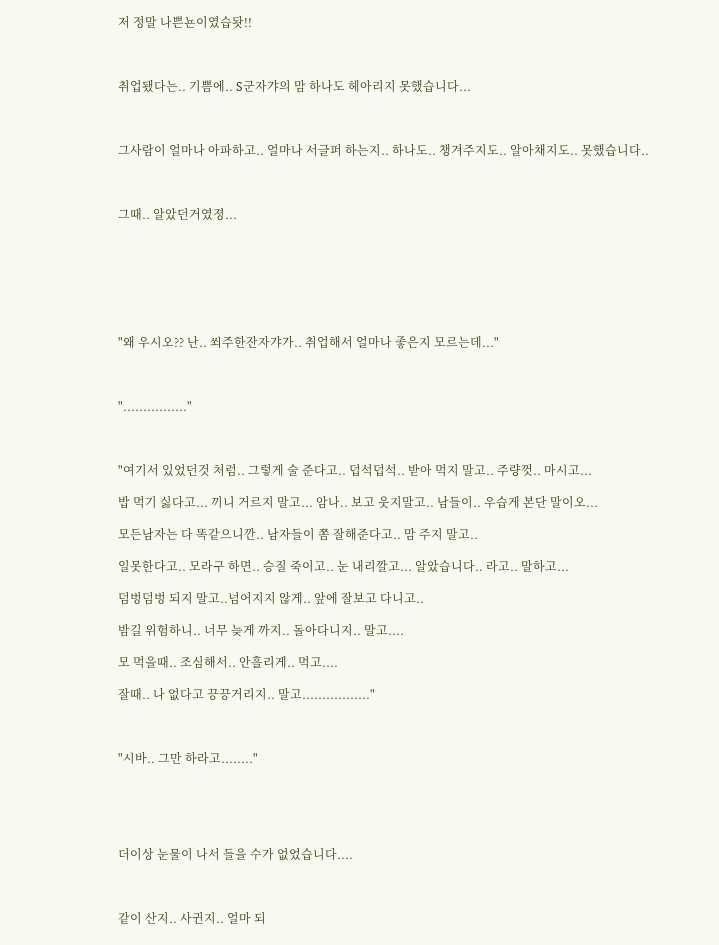저 정말 나쁜뇬이였습돳!!



취업됐다는.. 기쁨에.. S군자갸의 맘 하나도 헤아리지 못했습니다...



그사람이 얼마나 아파하고.. 얼마나 서글퍼 하는지.. 하나도.. 챙겨주지도.. 알아채지도.. 못했습니다..



그때.. 알았던거였졍...







"왜 우시오?? 난.. 쐬주한잔자갸가.. 취업해서 얼마나 좋은지 모르는데..."



"................"



"여기서 있었던것 처럼.. 그렇게 술 준다고.. 덥석덥석.. 받아 먹지 말고.. 주량껏.. 마시고...

밥 먹기 싫다고... 끼니 거르지 말고... 암나.. 보고 웃지말고.. 남들이.. 우습게 본단 말이오...

모든남자는 다 똑같으니깐.. 남자들이 쫌 잘해준다고.. 맘 주지 말고..

일못한다고.. 모라구 하면.. 승질 죽이고.. 눈 내리깔고... 알았습니다.. 라고.. 말하고...

덤벙덤벙 되지 말고..넘어지지 않게.. 앞에 잘보고 다니고..

밤길 위험하니.. 너무 늦게 까지.. 돌아다니지.. 말고....

모 먹을때.. 조심해서.. 안흘리게.. 먹고....

잘때.. 나 없다고 끙끙거리지.. 말고................."



"시바.. 그만 하라고........"





더이상 눈물이 나서 들을 수가 없었습니다....



같이 산지.. 사귄지.. 얼마 되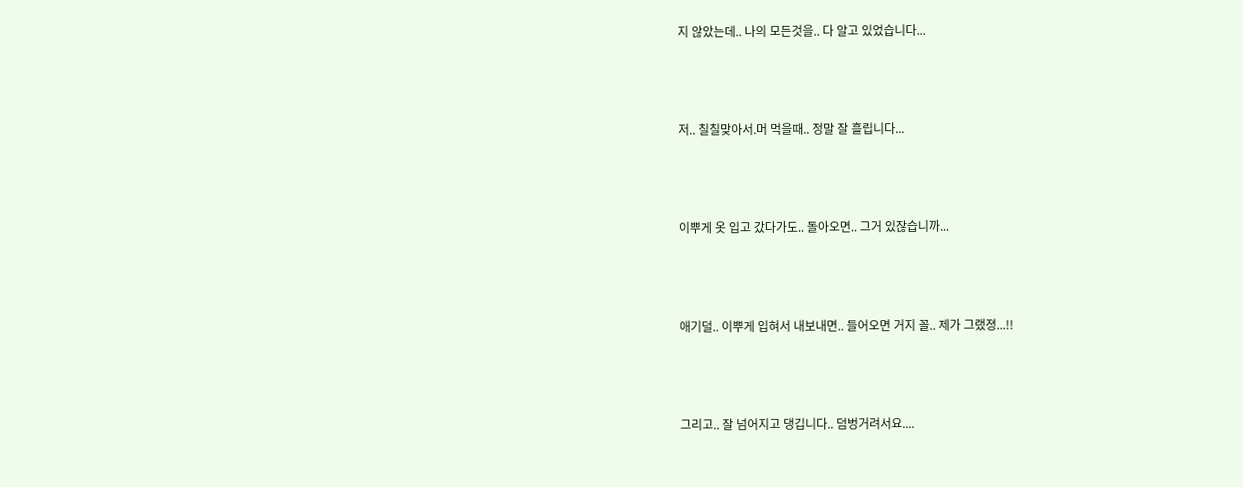지 않았는데.. 나의 모든것을.. 다 알고 있었습니다...



저.. 칠칠맞아서.머 먹을때.. 정말 잘 흘립니다...



이뿌게 옷 입고 갔다가도.. 돌아오면.. 그거 있잖습니까...



애기덜.. 이뿌게 입혀서 내보내면.. 들어오면 거지 꼴.. 제가 그랬졍...!!



그리고.. 잘 넘어지고 댕깁니다.. 덤벙거려서요....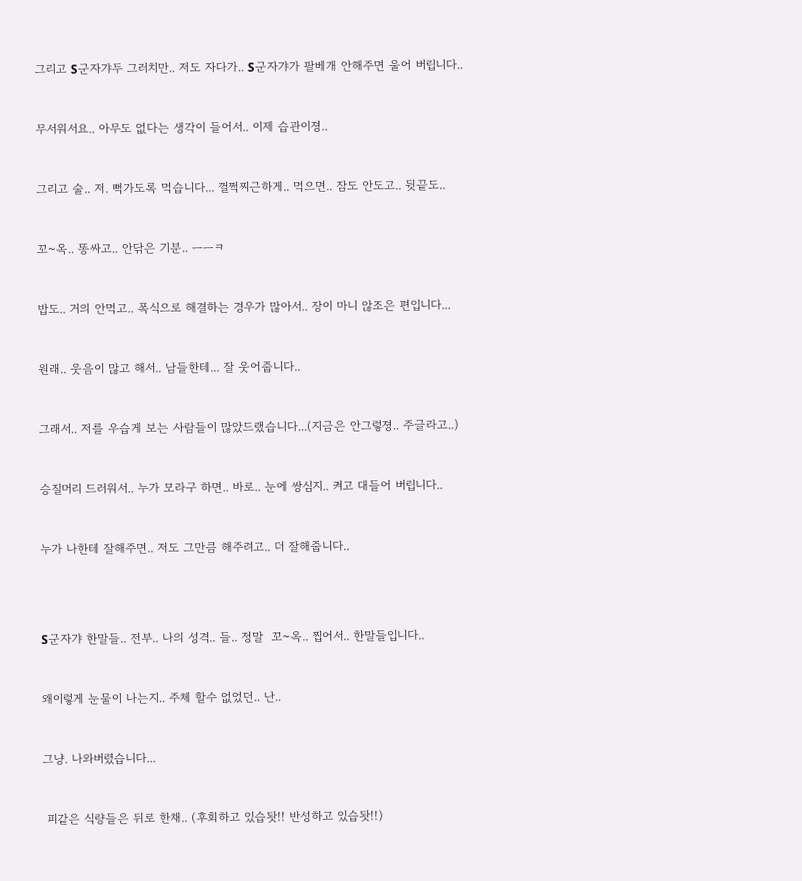그리고 S군자갸두 그러치만.. 저도 자다가.. S군자갸가 팔베개 안해주면 울어 버립니다..



무서워서요.. 아무도 없다는 생각이 들어서.. 이제 습관이졍..



그리고 술.. 저. 뻑가도록 먹습니다... 껄쩍찌근하게.. 먹으면.. 잠도 안도고.. 뒷끝도..



꼬~옥.. 똥싸고.. 안닦은 기분.. ㅡㅡㅋ



밥도.. 거의 안먹고.. 폭식으로 해결하는 경우가 많아서.. 장이 마니 않조은 편입니다...



원래.. 웃음이 많고 해서.. 남들한테... 잘 웃어줍니다..



그래서.. 저를 우습게 보는 사람들이 많았드랬습니다...(지금은 안그렇졍.. 주글라고..)



승질머리 드러워서.. 누가 모라구 하면.. 바로.. 눈에 쌍심지.. 켜고 대들어 버립니다..



누가 나한테 잘해주면.. 저도 그만큼 해주려고.. 더 잘해줍니다..





S군자갸 한말들.. 전부.. 나의 성격.. 들.. 정말  꼬~옥.. 찝어서.. 한말들입니다..



왜이렇게 눈물이 나는지.. 주체 할수 없었던.. 난..



그냥. 나와버렸습니다...



 피같은 식량들은 뒤로 한채.. (후회하고 있습돳!! 반성하고 있습돳!!)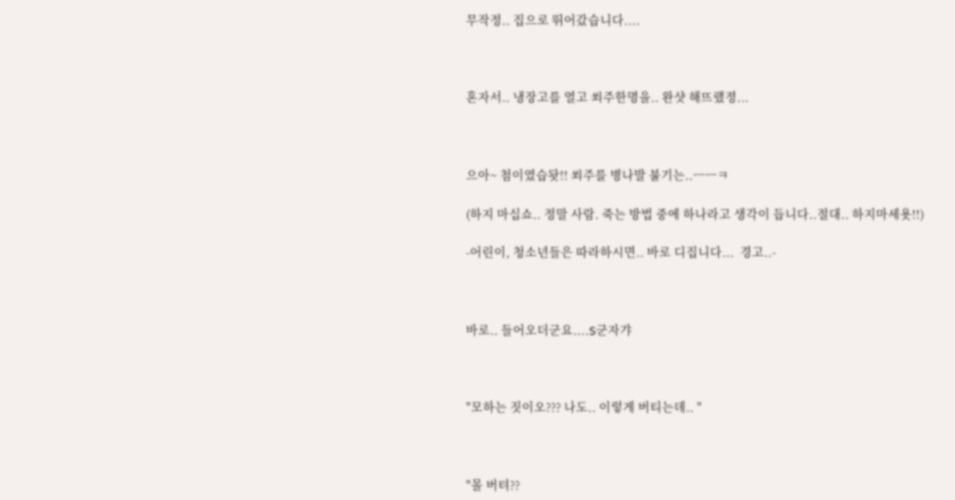무작정.. 집으로 뛰어갔습니다....



혼자서.. 냉장고를 열고 쐬주한명을.. 완샷 해뜨랬졍...



으아~ 첨이였습돳!! 쐬주를 병나발 불기는..ㅡㅡㅋ

(하지 마십쇼.. 정말 사람. 죽는 방법 중에 하나라고 생각이 듭니다..절대.. 하지마세욧!!)

-어린이, 청소년들은 따라하시면.. 바로 디집니다...  경고..-



바로.. 들어오더군요....S군자갸



"모하는 짓이오??? 나도.. 이렇게 버티는데.. "



"몰 버텨??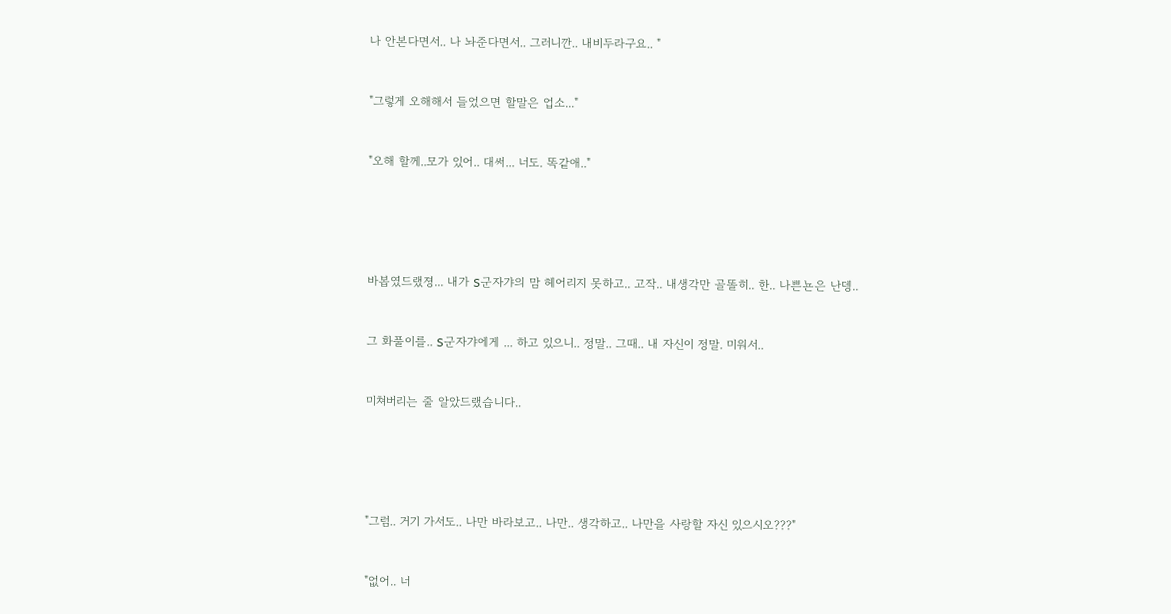나 안본다면서.. 나 놔준다면서.. 그러니깐.. 내비두라구요.. "



"그렇게 오해해서 들었으면 할말은 업소..."



"오해 할께..모가 있어.. 대써... 너도. 똑같애.."







바봅였드랬졍... 내가 S군자갸의 맘 헤어리지 못하고.. 고작.. 내생각만 골똘히.. 한.. 나쁜뇬은 난뎅..



그 화풀이를.. S군자갸에게 ... 하고 있으니.. 정말.. 그때.. 내 자신이 정말. 미워서..



미쳐버리는 줄 알았드랬습니다..







"그럼.. 거기 가서도.. 나만 바라보고.. 나만.. 생각하고.. 나만을 사랑할 자신 있으시오???"



"없어.. 너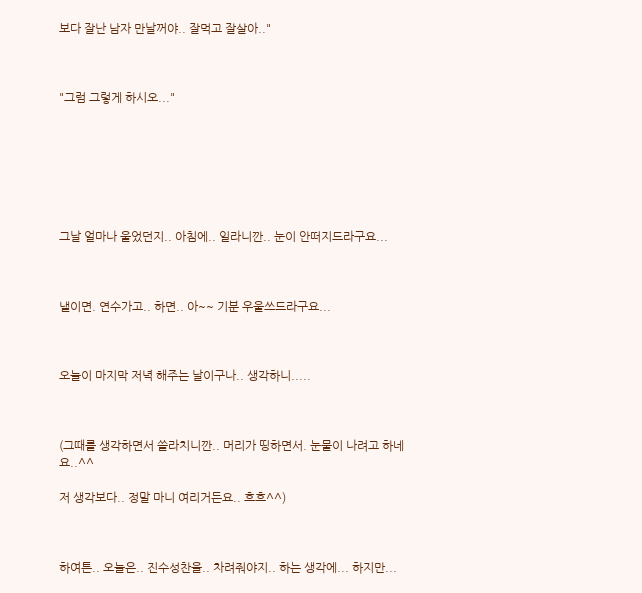보다 잘난 남자 만날꺼야.. 잘먹고 잘살아.."



"그럼 그렇게 하시오..."







그날 얼마나 울었던지.. 아침에.. 일라니깐.. 눈이 안떠지드라구요...



낼이면. 연수가고.. 하면.. 아~~ 기분 우울쓰드라구요...



오늘이 마지막 저녁 해주는 날이구나.. 생각하니.....



(그때를 생각하면서 쓸라치니깐.. 머리가 띵하면서. 눈물이 나려고 하네요..^^

저 생각보다.. 정말 마니 여리거든요.. 흐흐^^)



하여튼.. 오늘은.. 진수성찬을.. 차려줘야지.. 하는 생각에... 하지만...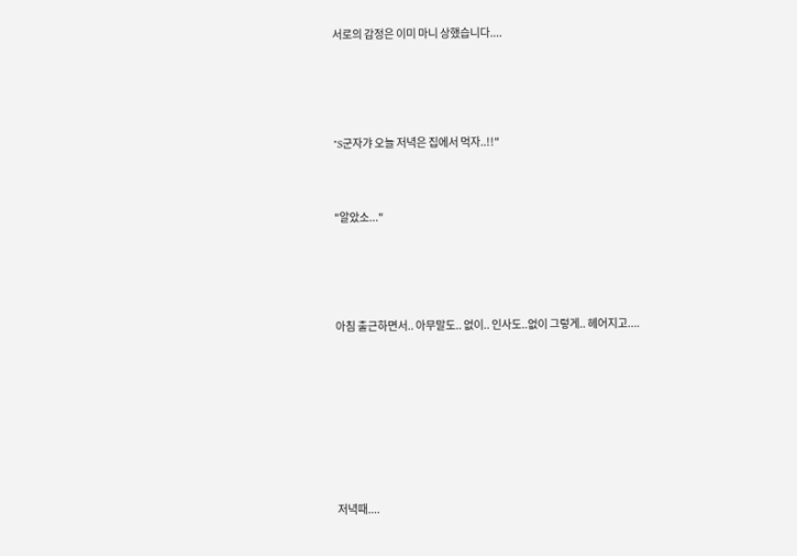서로의 감정은 이미 마니 상했습니다....





"S군자갸 오늘 저녁은 집에서 먹자..!!"



"알았소..."





아침 출근하면서.. 아무말도.. 없이.. 인사도..없이 그렇게.. 헤어지고....









저녁때....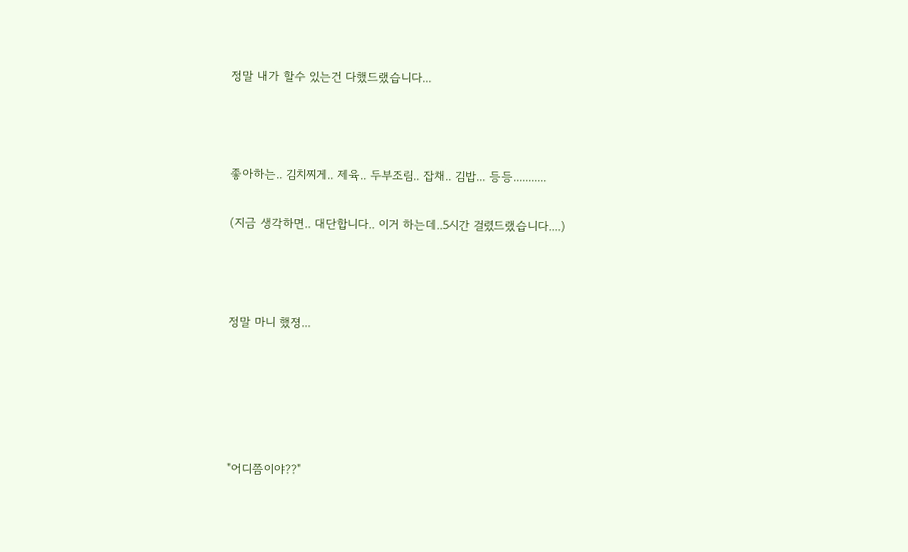정말 내가 할수 있는건 다했드랬습니다...



좋아하는.. 김치찌게.. 제육.. 두부조림.. 잡채.. 김밥... 등등...........

(지금 생각하면.. 대단합니다.. 이거 하는데..5시간 걸렸드랬습니다....)



정말 마니 했졍...





"어디쯤이야??"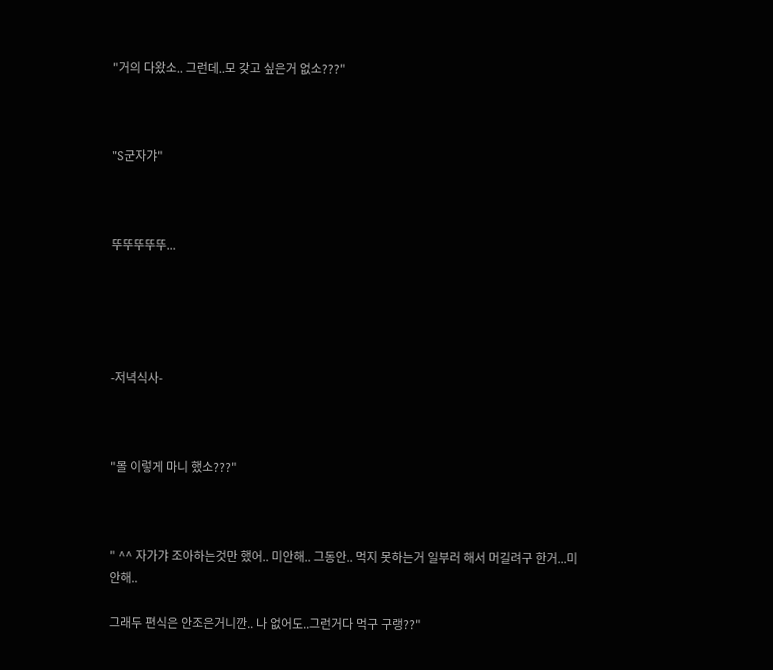"거의 다왔소.. 그런데..모 갖고 싶은거 없소???"



"S군자갸"



뚜뚜뚜뚜뚜...





-저녁식사-



"몰 이렇게 마니 했소???"



" ^^ 자가갸 조아하는것만 했어.. 미안해.. 그동안.. 먹지 못하는거 일부러 해서 머길려구 한거...미안해..

그래두 편식은 안조은거니깐.. 나 없어도..그런거다 먹구 구랭??"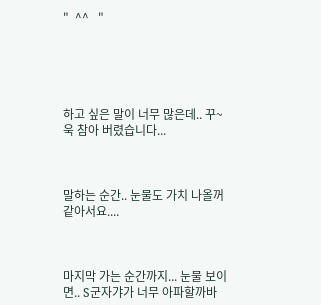"  ^^   "





하고 싶은 말이 너무 많은데.. 꾸~욱 참아 버렸습니다...



말하는 순간.. 눈물도 가치 나올꺼 같아서요....



마지막 가는 순간까지... 눈물 보이면.. S군자갸가 너무 아파할까바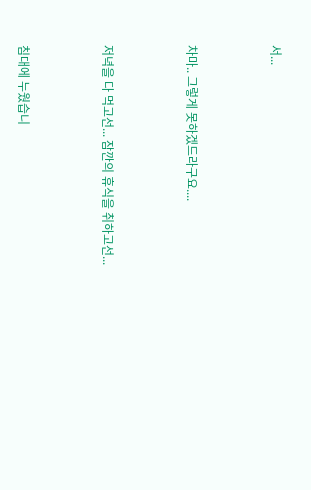서...



차마.. 그렇게 못하겠드라구요....



저녁을 다 먹고선... 잠깐의 휴식을 취하고선...



침대에 누웠습니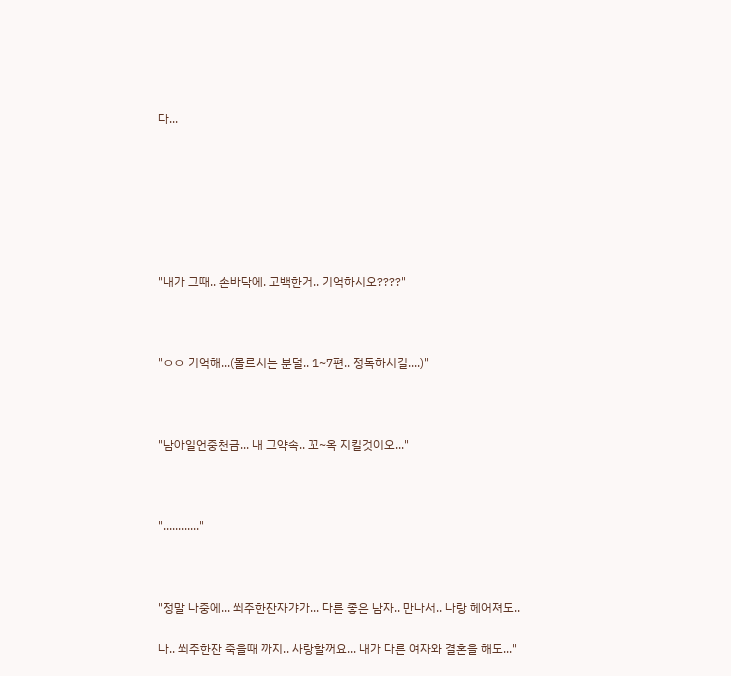다...







"내가 그때.. 손바닥에. 고백한거.. 기억하시오????"



"ㅇㅇ 기억해...(몰르시는 분덜.. 1~7편.. 정독하시길....)"



"남아일언중천금... 내 그약속.. 꼬~옥 지킬것이오..."



"............"



"정말 나중에... 쐬주한잔자갸가... 다른 좋은 남자.. 만나서.. 나랑 헤어져도..

나.. 쐬주한잔 죽을때 까지.. 사랑할꺼요... 내가 다른 여자와 결혼을 해도..."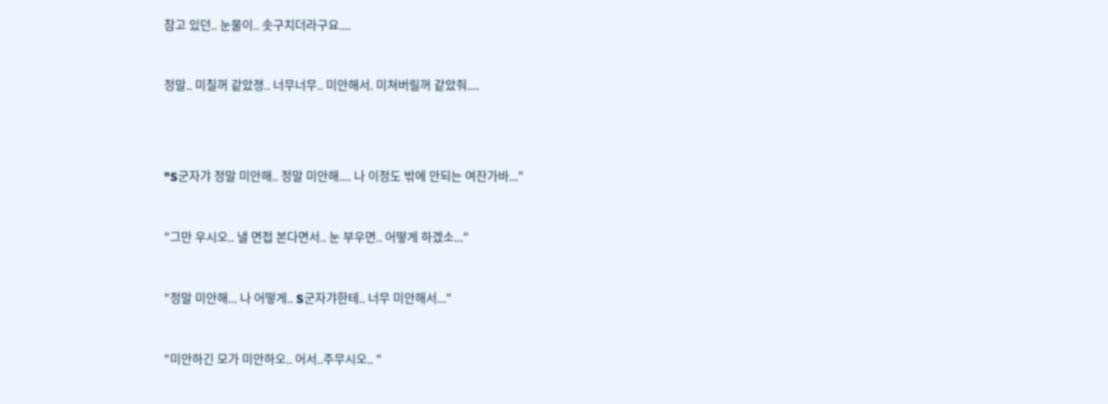참고 있던.. 눈물이.. 솟구치더라구요....



정말.. 미칠꺼 같았졍.. 너무너무.. 미안해서. 미쳐버릴꺼 같았줘....





"S군자갸 정말 미안해.. 정말 미안해.... 나 이정도 밖에 안되는 여잔가바..."



"그만 우시오.. 낼 면접 본다면서.. 눈 부우면.. 어떻게 하겠소..."



"정말 미안해... 나 어떻게.. S군자갸한테.. 너무 미안해서..."



"미안하긴 모가 미안하오.. 어서..주무시오.. "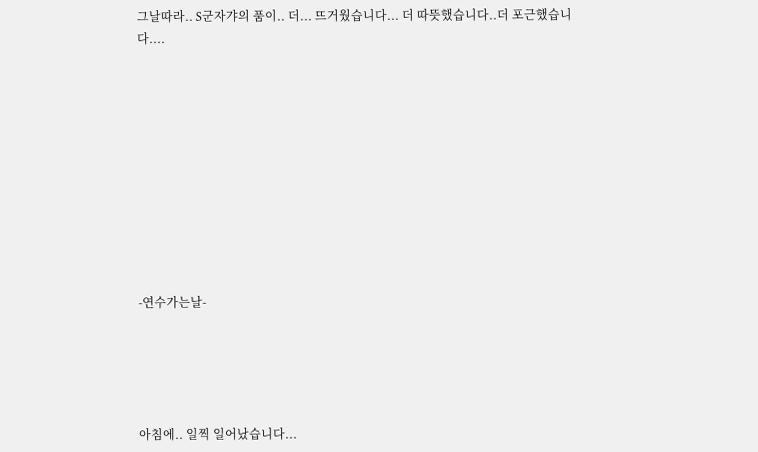그날따라.. S군자갸의 품이.. 더... 뜨거웠습니다... 더 따뜻했습니다..더 포근했습니다....











-연수가는날-





아침에.. 일찍 일어났습니다...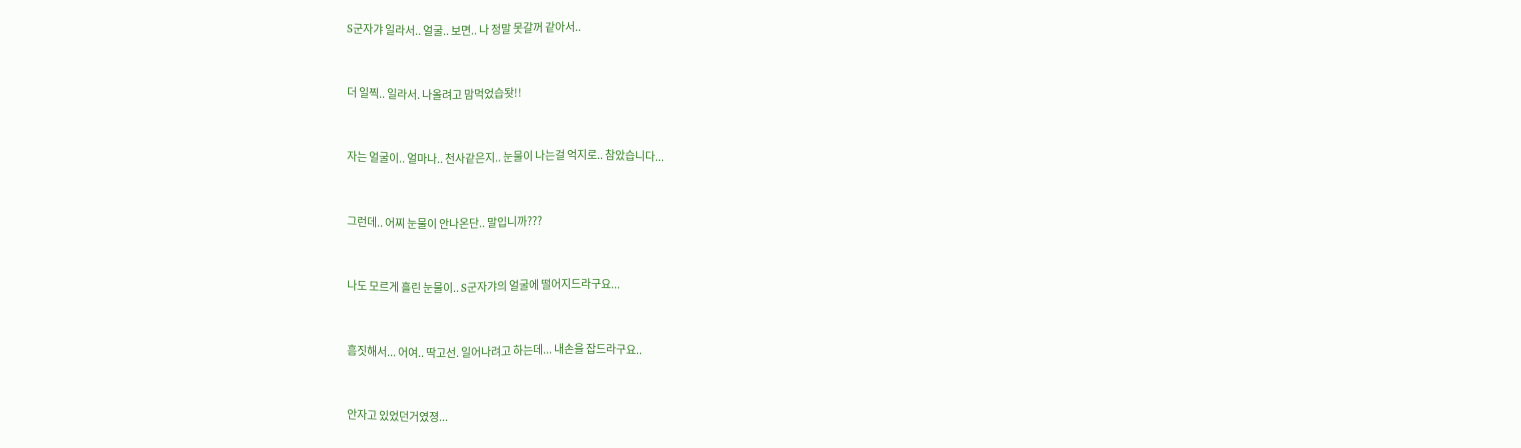S군자갸 일라서.. 얼굴.. 보면.. 나 정말 못갈꺼 같아서..



더 일찍.. 일라서. 나올려고 맘먹었습돳!!



자는 얼굴이.. 얼마나.. 천사같은지.. 눈물이 나는걸 억지로.. 참았습니다...



그런데.. 어찌 눈물이 안나온단.. 말입니까???



나도 모르게 흘린 눈물이.. S군자갸의 얼굴에 떨어지드라구요...



흠짓해서... 어여.. 딱고선. 일어나려고 하는데... 내손을 잡드라구요..



안자고 있었던거였졍...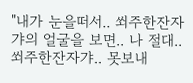"내가 눈을떠서.. 쐬주한잔자갸의 얼굴을 보면.. 나 절대.. 쐬주한잔자갸.. 못보내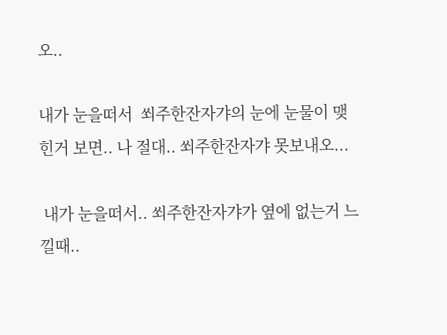오..

내가 눈을떠서  쐬주한잔자갸의 눈에 눈물이 맺힌거 보면.. 나 절대.. 쐬주한잔자갸 못보내오...

 내가 눈을떠서.. 쐬주한잔자갸가 옆에 없는거 느낄때..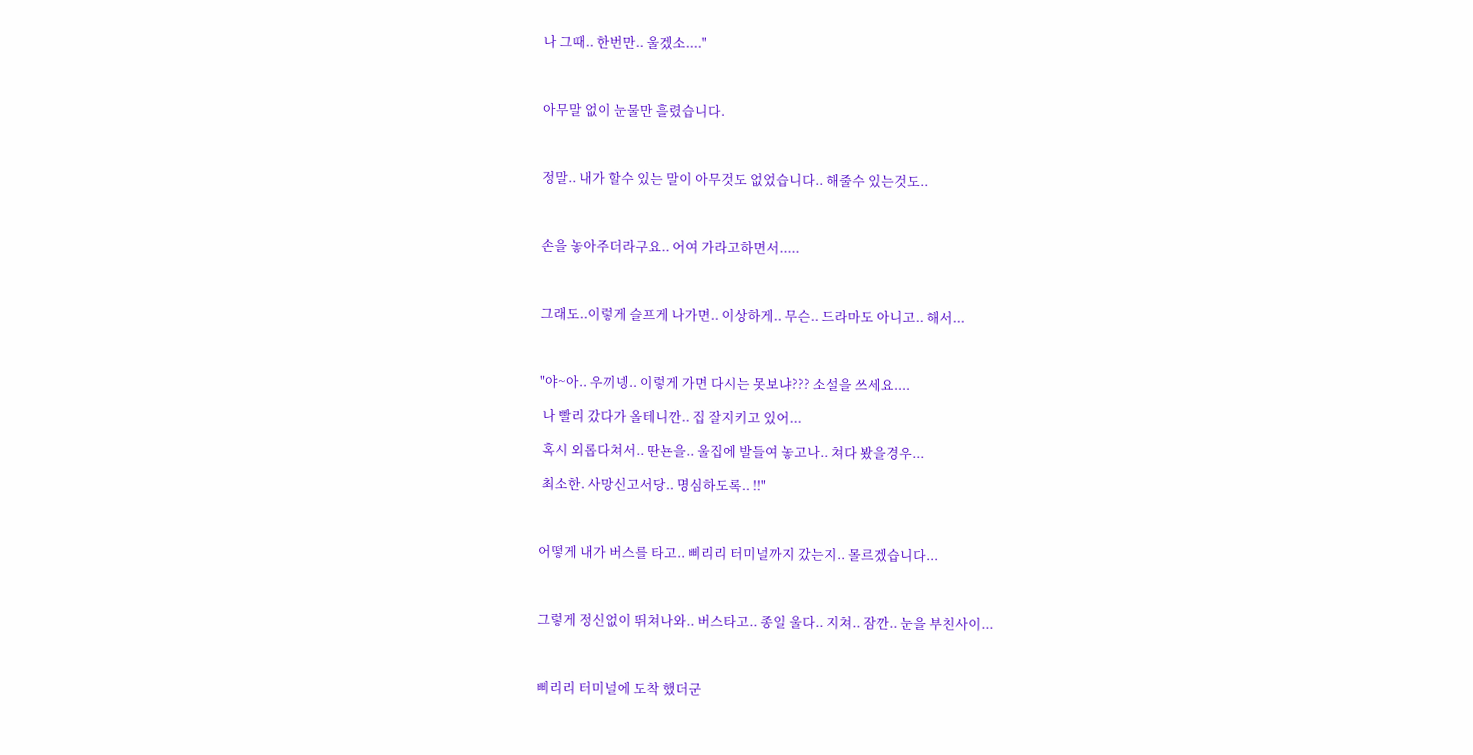나 그때.. 한번만.. 울겠소...."



아무말 없이 눈물만 흘렸습니다.



정말.. 내가 할수 있는 말이 아무것도 없었습니다.. 해줄수 있는것도..



손을 놓아주더라구요.. 어여 가라고하면서.....



그래도..이렇게 슬프게 나가면.. 이상하게.. 무슨.. 드라마도 아니고.. 해서...



"야~아.. 우끼넹.. 이렇게 가면 다시는 못보냐??? 소설을 쓰세요....

 나 빨리 갔다가 올테니깐.. 집 잘지키고 있어...

 혹시 외롭다쳐서.. 딴뇬을.. 울집에 발들여 놓고나.. 쳐다 봤을경우...

 최소한. 사망신고서당.. 명심하도록.. !!"



어떻게 내가 버스를 타고.. 삐리리 터미널까지 갔는지.. 몰르겠습니다...



그렇게 정신없이 뛰쳐나와.. 버스타고.. 종일 울다.. 지쳐.. 잠깐.. 눈을 부친사이...



삐리리 터미널에 도착 했더군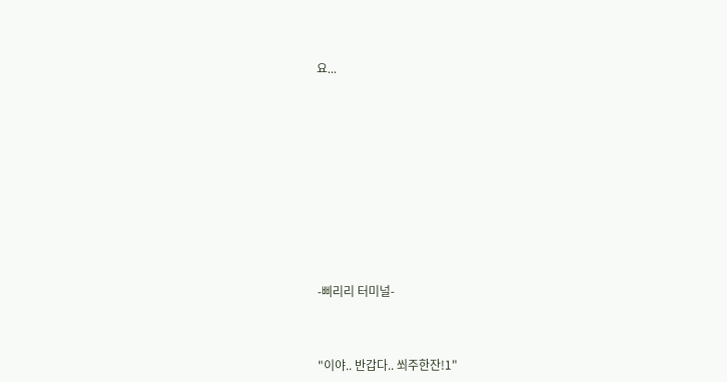요...











-삐리리 터미널-



"이야.. 반갑다.. 쐬주한잔!1"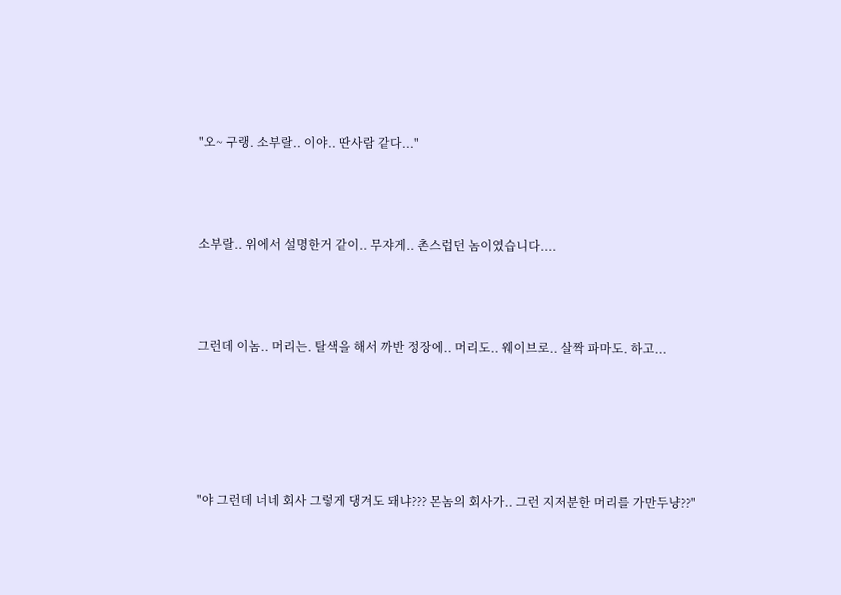"오~ 구랭. 소부랄.. 이야.. 딴사람 같다..."



소부랄.. 위에서 설명한거 같이.. 무쟈게.. 촌스럽던 놈이였습니다....



그런데 이놈.. 머리는. 탈색을 해서 까반 정장에.. 머리도.. 웨이브로.. 살짝 파마도. 하고...





"야 그런데 너네 회사 그렇게 댕겨도 돼냐??? 몬놈의 회사가.. 그런 지저분한 머리를 가만두냥??"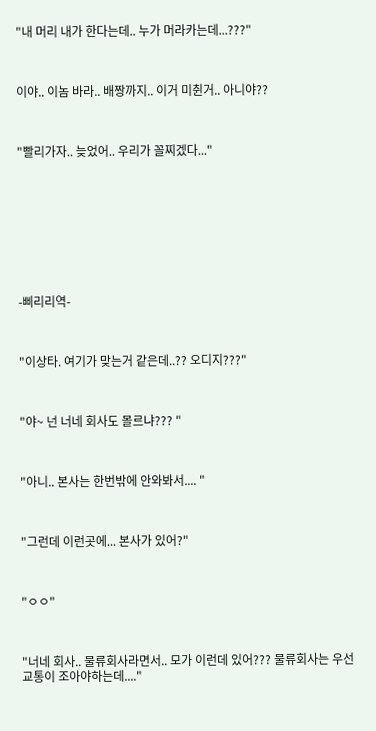"내 머리 내가 한다는데.. 누가 머라카는데...???"



이야.. 이놈 바라.. 배짱까지.. 이거 미췬거.. 아니야??



"빨리가자.. 늦었어.. 우리가 꼴찌겠다..."









-삐리리역-



"이상타. 여기가 맞는거 같은데..?? 오디지???"



"야~ 넌 너네 회사도 몰르냐??? "



"아니.. 본사는 한번밖에 안와봐서.... "



"그런데 이런곳에... 본사가 있어?"



"ㅇㅇ"



"너네 회사.. 물류회사라면서.. 모가 이런데 있어??? 물류회사는 우선 교통이 조아야하는데...."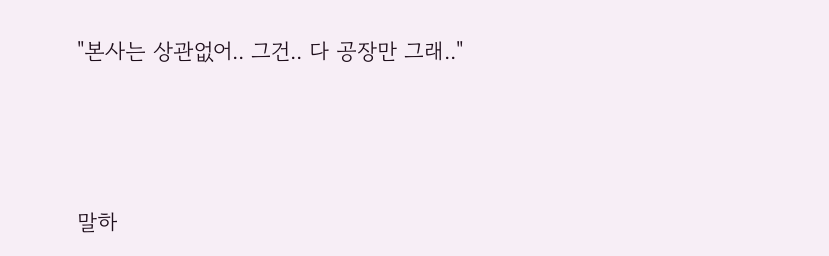"본사는 상관없어.. 그건.. 다 공장만 그래.."





말하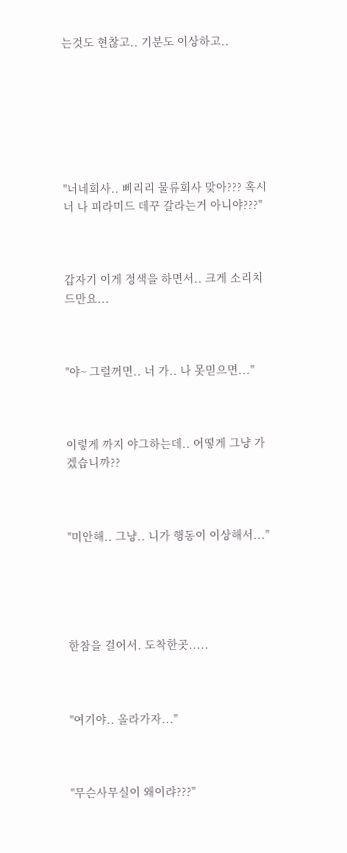는것도 현찮고.. 기분도 이상하고..







"너네회사.. 삐리리 물류회사 맞아??? 혹시 너 나 피라미드 데꾸 갈라는거 아니야???"



갑자기 이게 정색을 하면서.. 크게 소리치드만요...



"야~ 그럴꺼면.. 너 가.. 나 못믿으면..."



이렇게 까지 야그하는데.. 어떻게 그냥 가겠습니까??



"미안해.. 그냥.. 니가 행동이 이상해서..."





한참을 걸어서. 도착한곳.....



"여기야.. 올라가자..."



"무슨사무실이 왜이랴???"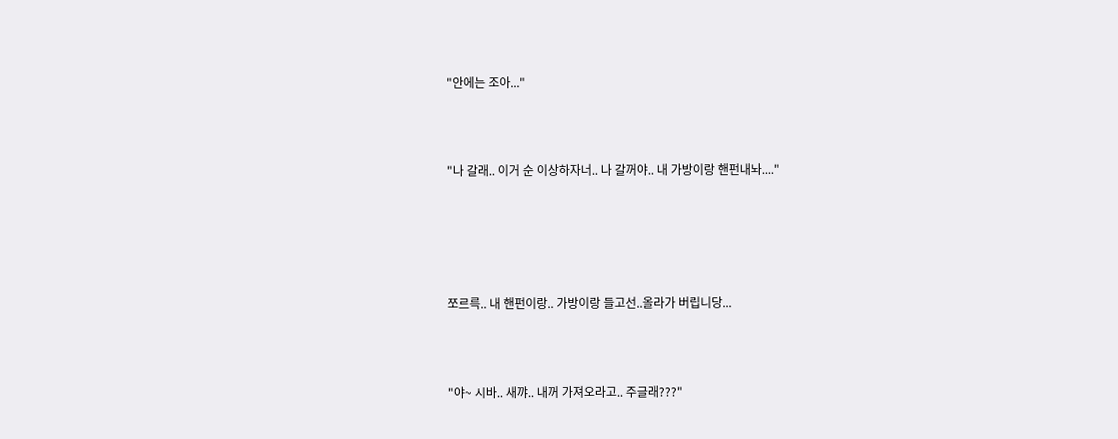"안에는 조아..."



"나 갈래.. 이거 순 이상하자너.. 나 갈꺼야.. 내 가방이랑 핸펀내놔...."





쪼르륵.. 내 핸펀이랑.. 가방이랑 들고선..올라가 버립니당...



"야~ 시바.. 새꺄.. 내꺼 가져오라고.. 주글래???"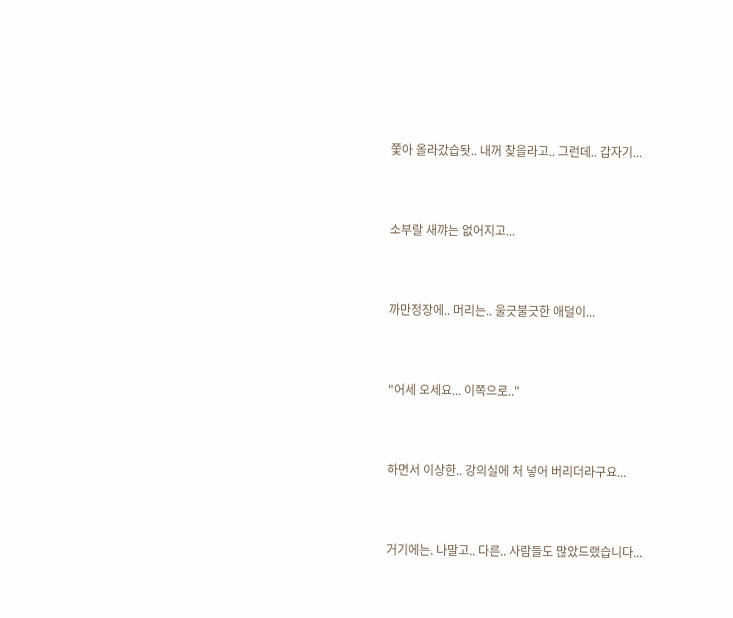쫓아 올라갔습돳.. 내꺼 찾을라고.. 그런데.. 갑자기...



소부랄 새꺄는 없어지고...



까만정장에.. 머리는.. 울긋불긋한 애덜이...



"어세 오세요... 이쪽으로.."



하면서 이상한.. 강의실에 처 넣어 버리더라구요...



거기에는. 나말고.. 다른.. 사람들도 많았드랬습니다...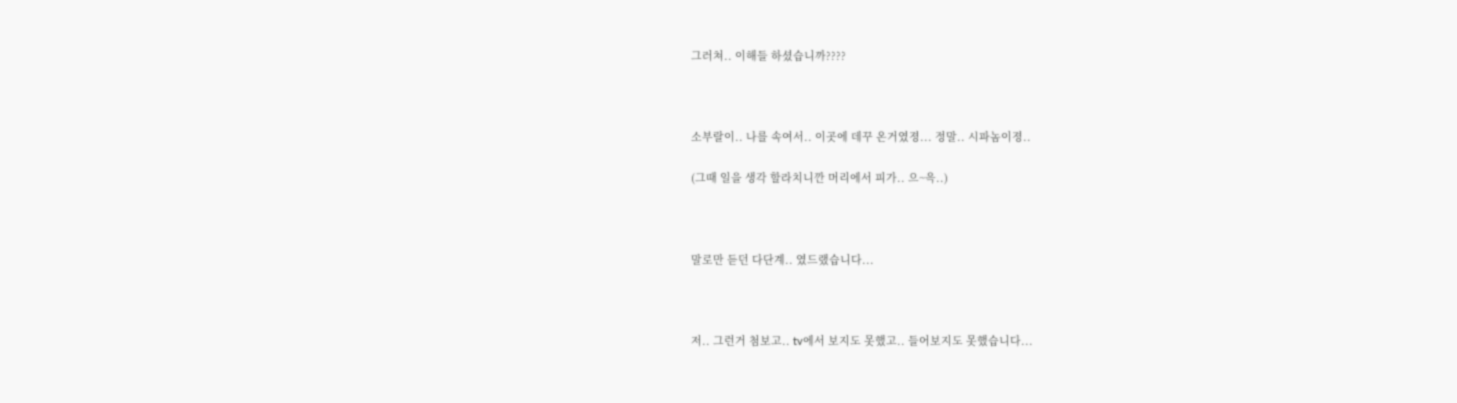그러쳐.. 이해들 하셨습니까????



소부랄이.. 나를 속여서.. 이곳에 데꾸 온거였졍... 정말.. 시파놈이졍..

(그때 일을 생각 할라치니깐 머리에서 피가.. 으~윽..)



말로만 듣던 다단계.. 였드랬습니다...



저.. 그런거 첨보고.. tv에서 보지도 못했고.. 들어보지도 못했습니다...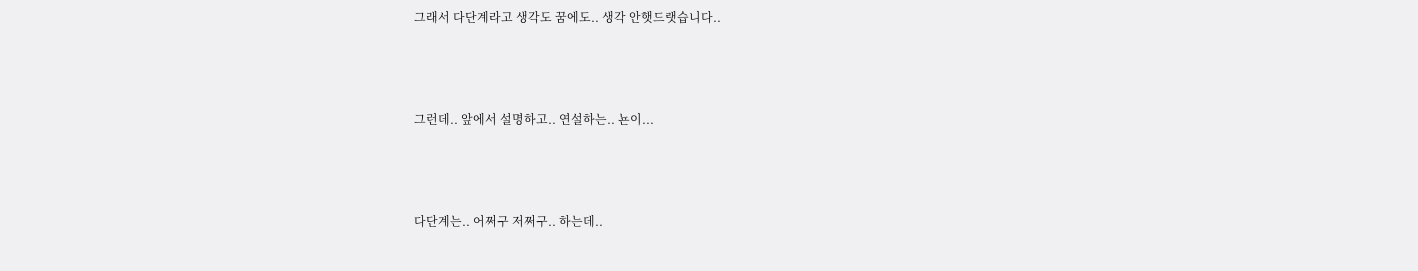그래서 다단계라고 생각도 꿈에도.. 생각 안햇드랫습니다..



그런데.. 앞에서 설명하고.. 연설하는.. 뇬이...



다단계는.. 어쩌구 저쩌구.. 하는데..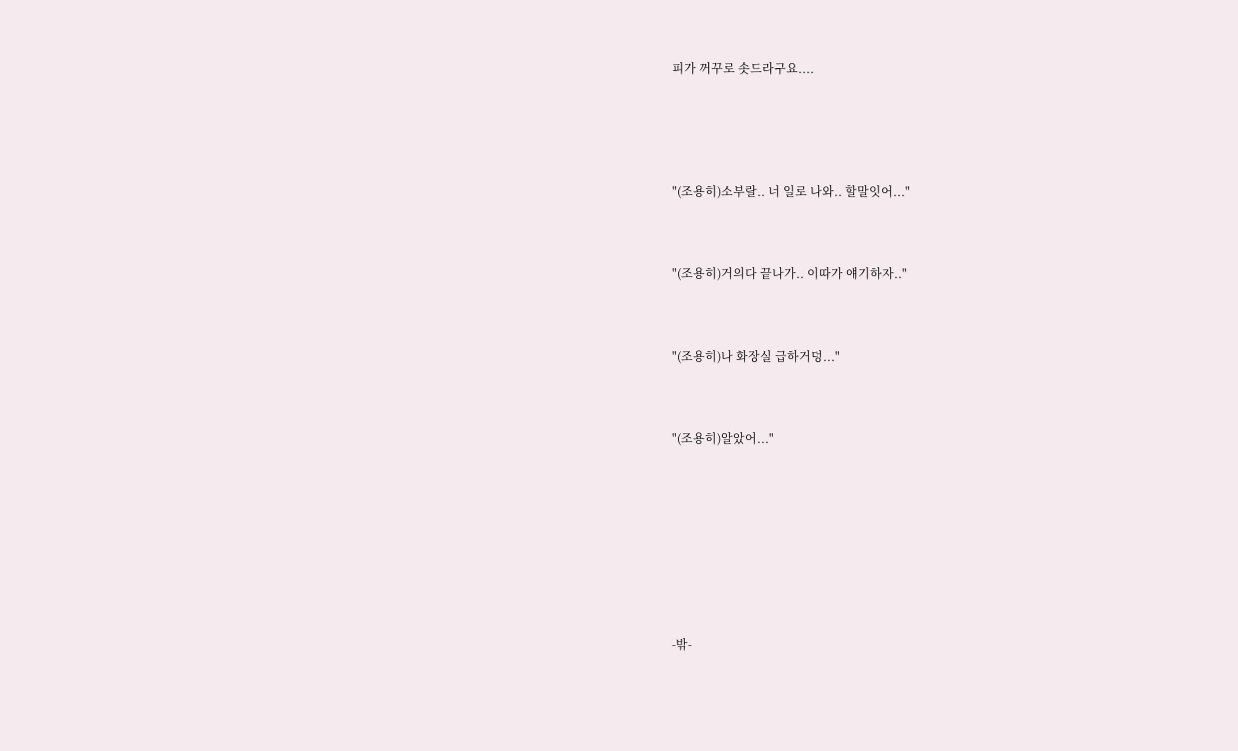피가 꺼꾸로 솟드라구요....





"(조용히)소부랄.. 너 일로 나와.. 할말잇어..."



"(조용히)거의다 끝나가.. 이따가 얘기하자.."



"(조용히)나 화장실 급하거덩..."



"(조용히)알았어..."









-밖-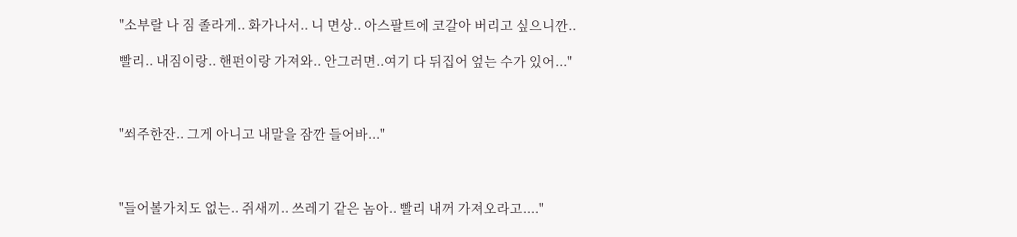"소부랄 나 짐 졸라게.. 화가나서.. 니 면상.. 아스팔트에 코갈아 버리고 싶으니깐..

빨리.. 내짐이랑.. 핸펀이랑 가져와.. 안그러면..여기 다 뒤집어 엎는 수가 있어..."



"쐬주한잔.. 그게 아니고 내말을 잠깐 들어바..."



"들어볼가치도 없는.. 쥐새끼.. 쓰레기 같은 놈아.. 빨리 내꺼 가져오라고...."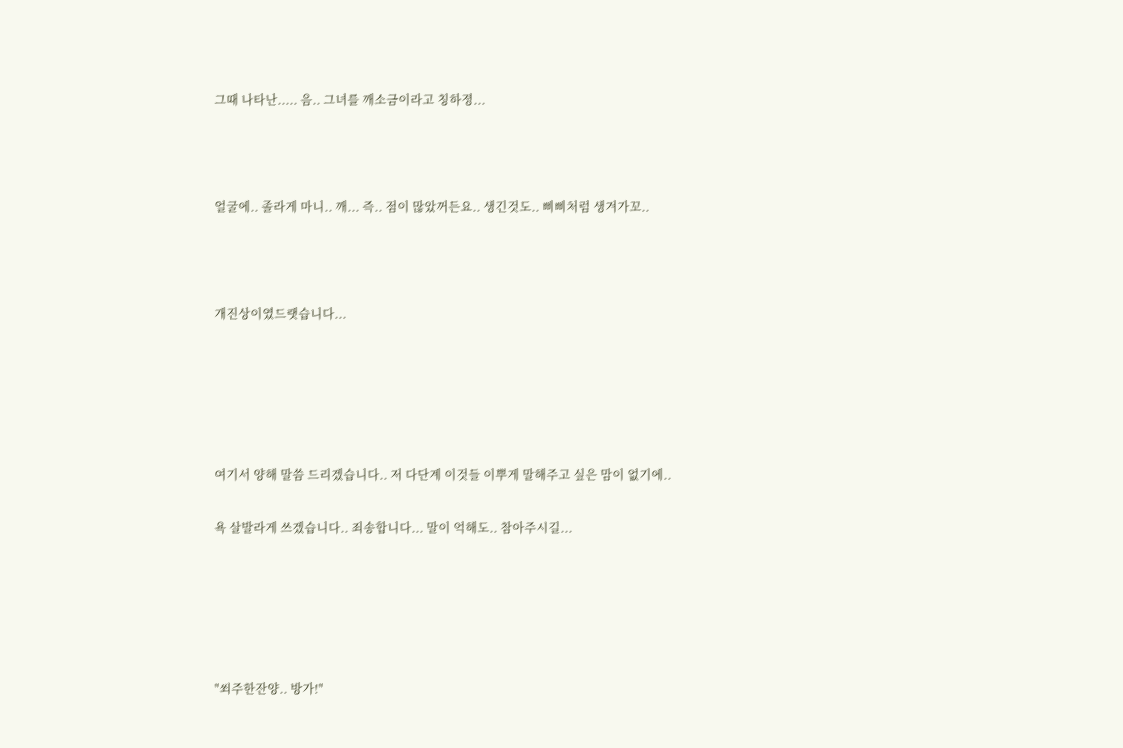그때 나타난..... 음.. 그녀를 깨소금이라고 칭하졍...



얼굴에.. 졸라게 마니.. 깨... 즉.. 점이 많았꺼든요.. 생긴것도.. 삐삐처럼 생겨가꼬..



개진상이였드랫습니다...





여기서 양해 말씀 드리겠습니다.. 저 다단계 이것들 이뿌게 말해주고 싶은 맘이 없기에..

욕 살발라게 쓰겠습니다.. 죄송합니다... 말이 억해도.. 참아주시길...





"쐬주한잔양.. 방가!"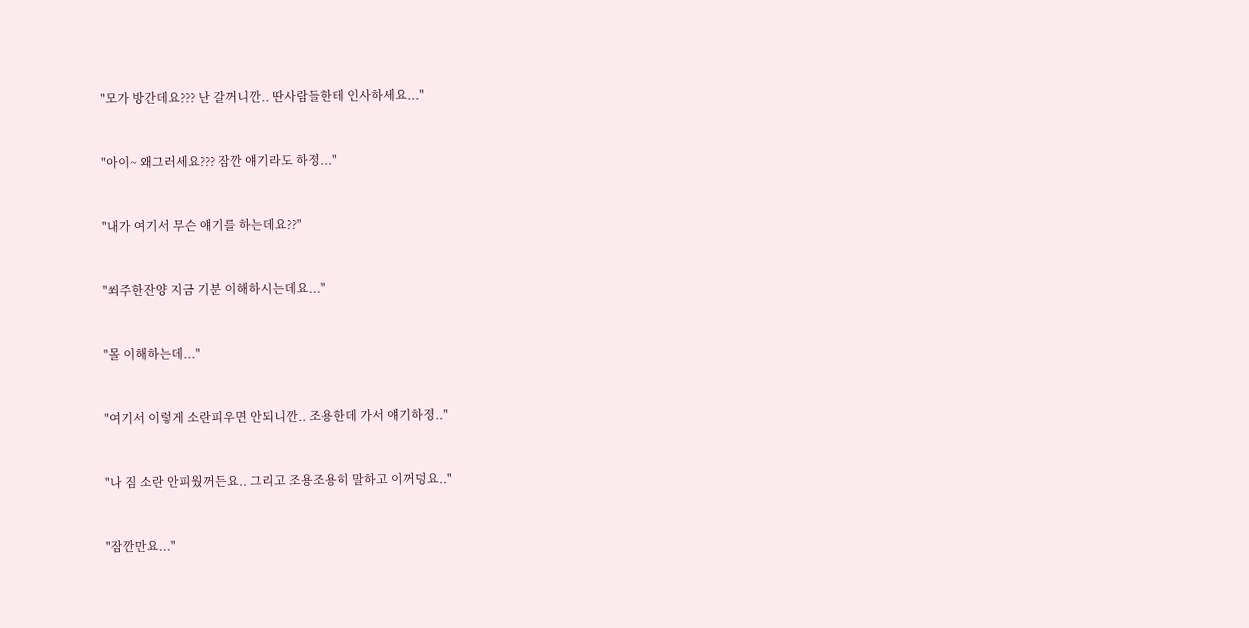"모가 방간데요??? 난 갈꺼니깐.. 딴사람들한테 인사하세요..."



"아이~ 왜그러세요??? 잠깐 얘기라도 하졍..."



"내가 여기서 무슨 얘기를 하는데요??"



"쐬주한잔양 지금 기분 이해하시는데요..."



"몰 이해하는데..."



"여기서 이렇게 소란피우면 안되니깐.. 조용한데 가서 얘기하졍.."



"나 짐 소란 안피웠꺼든요.. 그리고 조용조용히 말하고 이꺼덩요.."



"잠깐만요..."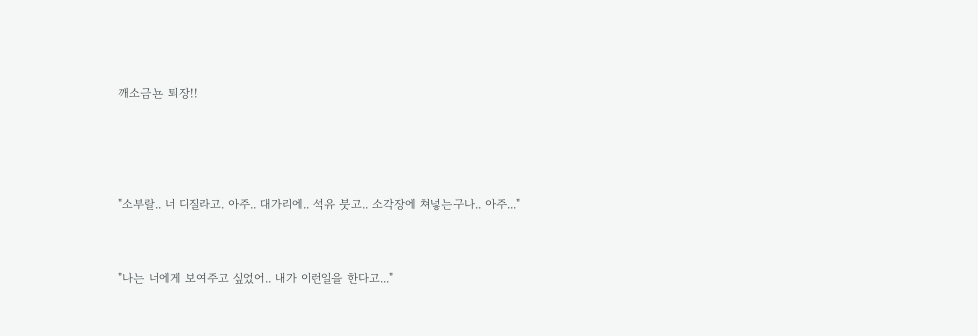깨소금뇬 퇴장!!





"소부랄.. 너 디질라고. 아주.. 대가리에.. 석유 붓고.. 소각장에 쳐넣는구나.. 아주..."



"나는 너에게 보여주고 싶었어.. 내가 이런일을 한다고..."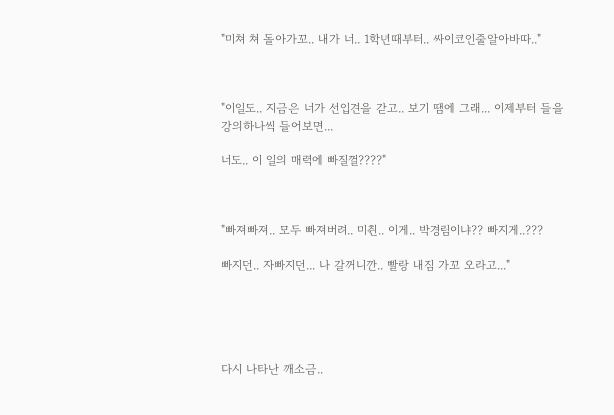"미쳐 쳐 돌아가꼬.. 내가 너.. 1학년때부터.. 싸이코인줄알아바따.."



"이일도.. 지금은 너가 선입견을 갇고.. 보기 땜에 그래... 이제부터 들을 강의하나씩 들어보면...

너도.. 이 일의 매력에 빠질껄????"



"빠져빠져.. 모두 빠져버려.. 미췬.. 이게.. 박경림이냐?? 빠지게..???

빠지던.. 자빠지던... 나 갈꺼니깐.. 빨랑 내짐 가꼬 오라고..."





다시 나타난 깨소금..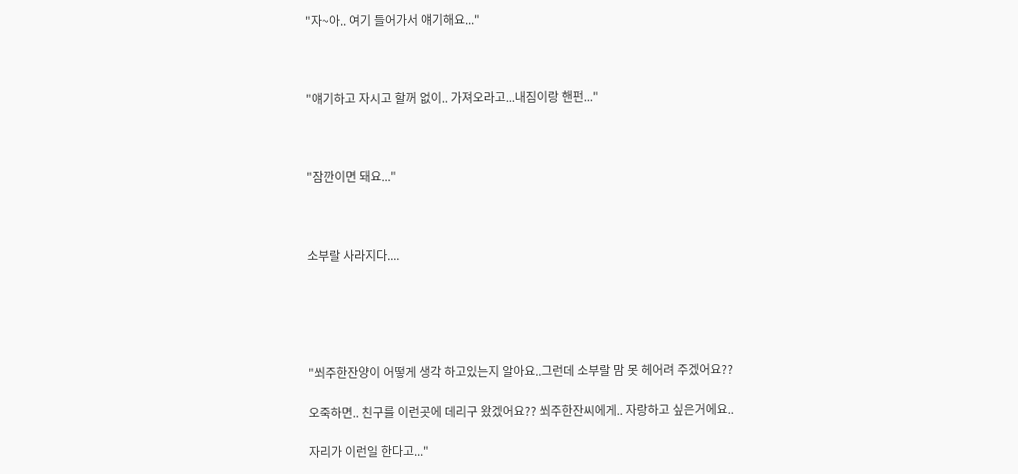"자~아.. 여기 들어가서 얘기해요..."



"얘기하고 자시고 할꺼 없이.. 가져오라고...내짐이랑 핸펀..."



"잠깐이면 돼요..."



소부랄 사라지다....





"쐬주한잔양이 어떻게 생각 하고있는지 알아요..그런데 소부랄 맘 못 헤어려 주겠어요??

오죽하면.. 친구를 이런곳에 데리구 왔겠어요?? 쐬주한잔씨에게.. 자랑하고 싶은거에요..

자리가 이런일 한다고..."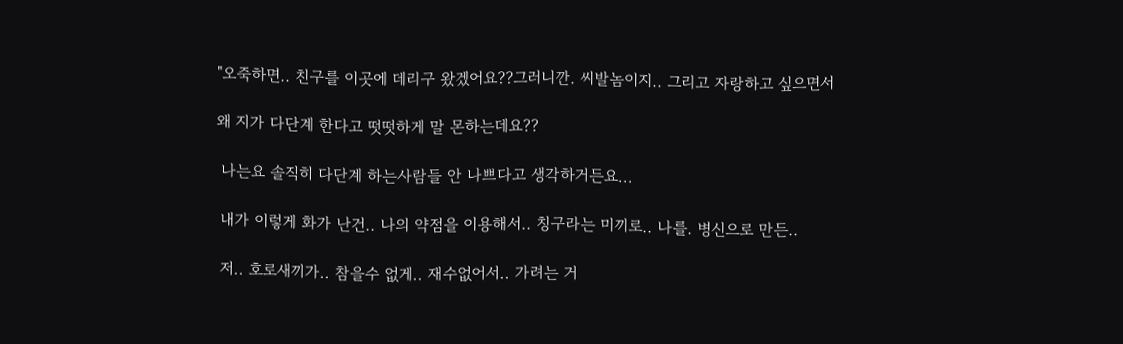"오죽하면.. 친구를 이곳에 데리구 왔겠어요??그러니깐. 씨발놈이지.. 그리고 자랑하고 싶으면서

왜 지가 다단계 한다고 떳떳하게 말 몬하는데요??

 나는요 솔직히 다단계 하는사람들 안 나쁘다고 생각하거든요...

 내가 이렇게 화가 난건.. 나의 약점을 이용해서.. 칭구라는 미끼로.. 나를. 병신으로 만든..

 저.. 호로새끼가.. 참을수 없게.. 재수없어서.. 가려는 거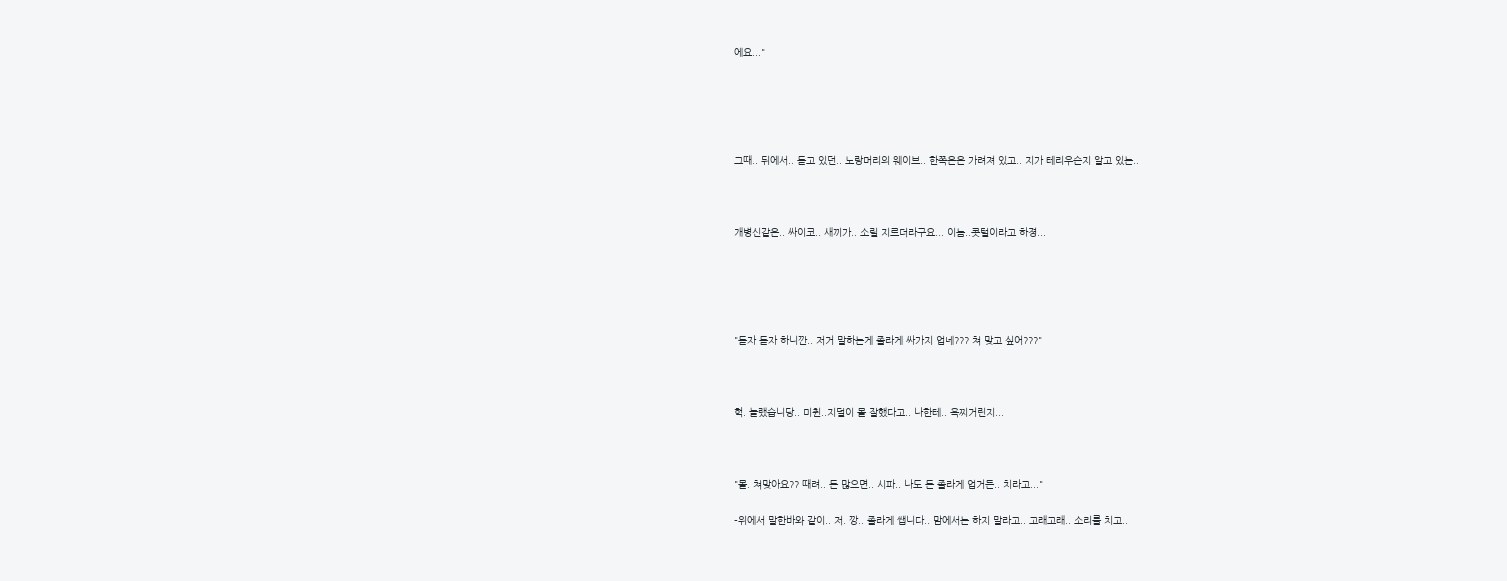에요..."





그때.. 뒤에서.. 듣고 있던.. 노랑머리의 웨이브.. 한쪽은은 가려져 있고.. 지가 테리우슨지 알고 있는..



개병신같은.. 싸이코.. 새끼가.. 소릴 지르더라구요... 이놈..콧털이라고 하졍...





"듣자 듣자 하니깐.. 저거 말하는게 졸라게 싸가지 업네??? 쳐 맞고 싶어???"



헉. 놀랬습니당.. 미췬..지덜이 몰 잘했다고.. 나한테.. 욕찌거린지...



"몰. 쳐맞아요?? 때려.. 돈 많으면.. 시파.. 나도 돈 졸라게 업거든.. 치라고..."

-위에서 말한바와 같이.. 저. 깡.. 졸라게 쌥니다.. 맘에서는 하지 말라고.. 고래고래.. 소리를 치고..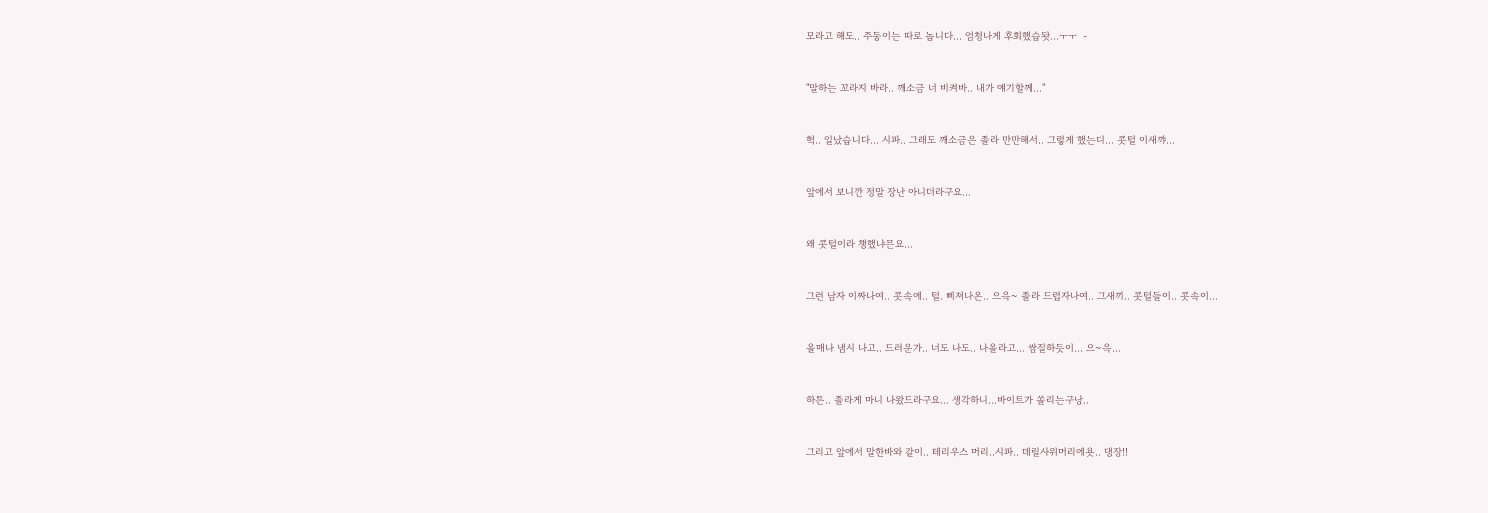모라고 해도.. 주둥이는 따로 놉니다... 엄청나게 후회했습돳...ㅜㅜ  -



"말하는 꼬라지 바라.. 깨소금 너 비켜바.. 내가 얘기할께..."



헉.. 일났습니다... 시파.. 그래도 깨소금은 졸라 만만해서.. 그렇게 했는디... 콧털 이새꺄...



앞에서 보니깐 정말 장난 아니더라구요...



왜 콧털이라 챙했냐믄요...



그런 남자 이짜나여.. 콧속에.. 털. 삐져나온.. 으윽~ 졸라 드럽자나여.. 그새끼.. 콧털들이.. 콧속이...



올매나 냄시 나고.. 드러운가.. 너도 나도.. 나올라고... 쌈질하듯이... 으~윽...



하튼.. 졸라게 마니 나왔드라구요... 생각하니...바이트가 쏠리는구낭..



그리고 앞에서 말한바와 같이.. 테리우스 머리..시파.. 데릴사위머리에욧.. 댕장!!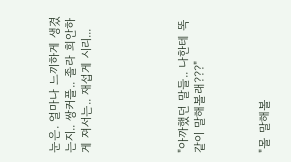눈은. 얼마나 느끼하게 생겼는지.. 쌍커플.. 졸라 희안하게 져서는.. 재섭게 시리...





"아까했던 말들.. 나한테 똑같이 말해볼래???"



"몰 말해볼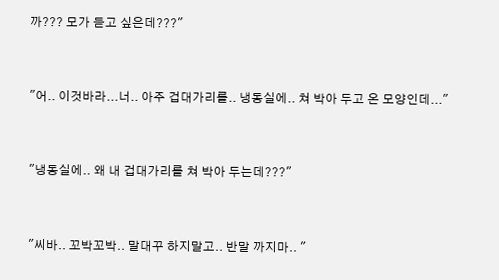까??? 모가 듣고 싶은데???"



"어.. 이것바라...너.. 아주 겁대가리를.. 냉동실에.. 쳐 박아 두고 온 모양인데..."



"냉동실에.. 왜 내 겁대가리를 쳐 박아 두는데???"



"씨바.. 꼬박꼬박.. 말대꾸 하지말고.. 반말 까지마.. "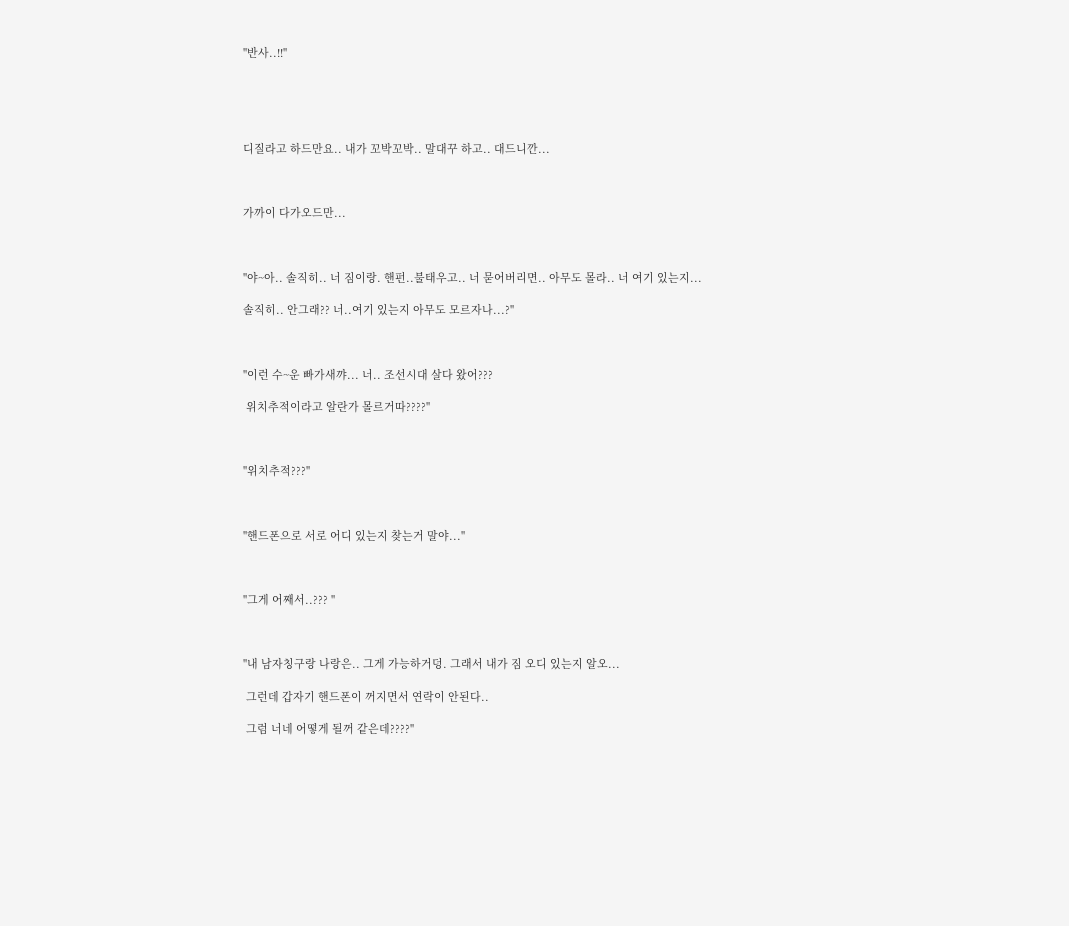"반사..!!"





디질라고 하드만요.. 내가 꼬박꼬박.. 말대꾸 하고.. 대드니깐...



가까이 다가오드만...



"야~아.. 솔직히.. 너 짐이랑. 핸펀..불태우고.. 너 묻어버리면.. 아무도 몰라.. 너 여기 있는지...

솔직히.. 안그래?? 너..여기 있는지 아무도 모르자나...?"



"이런 수~운 빠가새꺄... 너.. 조선시대 살다 왔어???

 위치추적이라고 알란가 몰르거따????"



"위치추적???"



"핸드폰으로 서로 어디 있는지 찾는거 말야..."



"그게 어째서..??? "



"내 남자칭구랑 나랑은.. 그게 가능하거덩. 그래서 내가 짐 오디 있는지 알오...

 그런데 갑자기 핸드폰이 꺼지면서 연락이 안된다..

 그럼 너네 어떻게 될꺼 같은데????"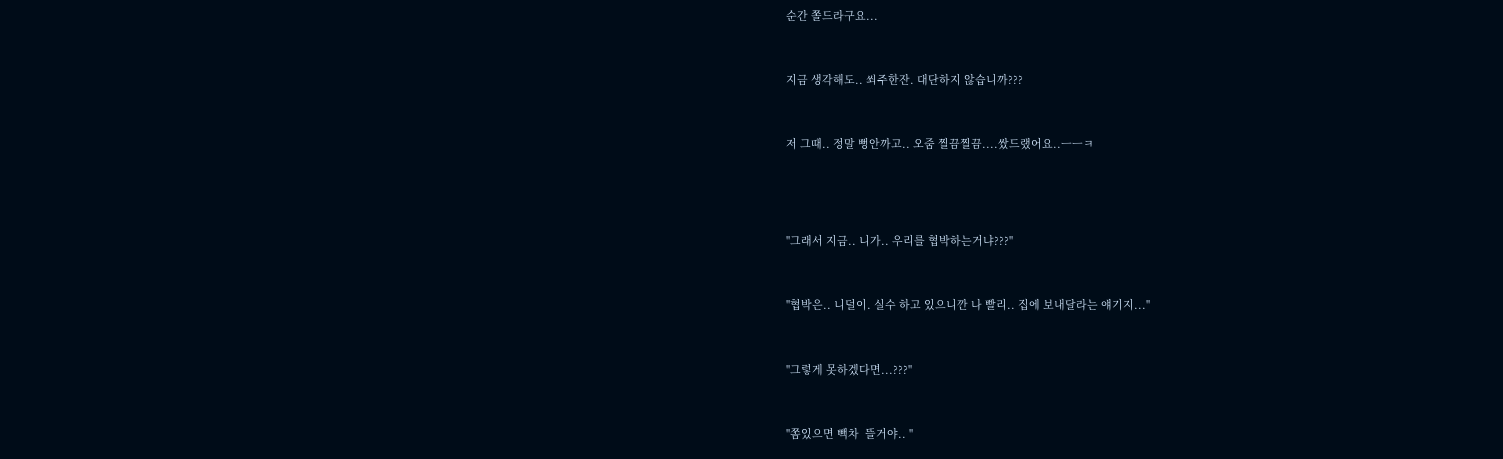순간 쫄드라구요...



지금 생각해도.. 쐬주한잔. 대단하지 않습니까???



저 그때.. 정말 뻥안까고.. 오줌 찔끔찔끔....쌌드랬어요..ㅡㅡㅋ





"그래서 지금.. 니가.. 우리를 협박하는거냐???"



"협박은.. 니덜이. 실수 하고 있으니깐 나 빨리.. 집에 보내달라는 얘기지..."



"그렇게 못하겠다면...???"



"쫌있으면 빽차  뜰거야.. "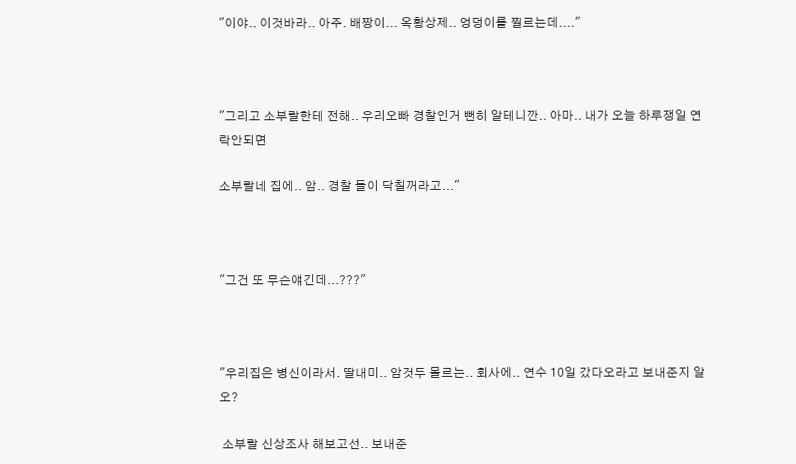"이야.. 이것바라.. 아주. 배짱이... 옥황상제.. 엉덩이를 찔르는데...."



"그리고 소부랄한테 전해.. 우리오빠 경찰인거 뻔히 알테니깐.. 아마.. 내가 오늘 하루쟁일 연락안되면

소부랄네 집에.. 암.. 경찰 들이 닥칠꺼라고..."



"그건 또 무슨얘긴데...???"



"우리집은 병신이라서. 딸내미.. 암것두 몰르는.. 회사에.. 연수 10일 갔다오라고 보내준지 알오?

 소부랄 신상조사 해보고선.. 보내준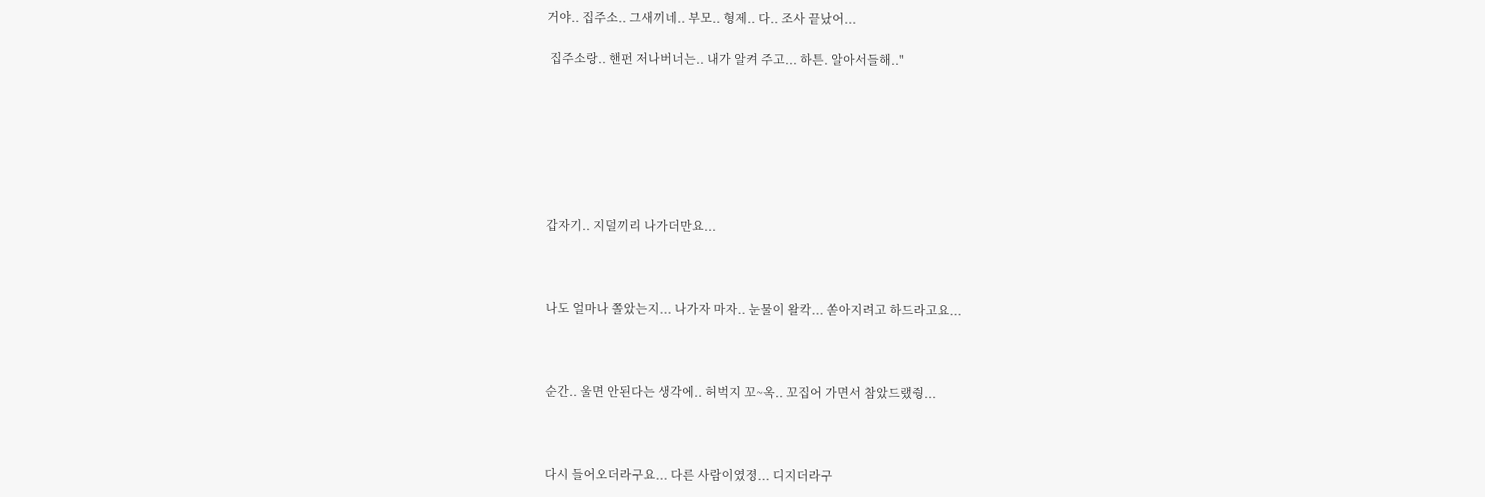거야.. 집주소.. 그새끼네.. 부모.. 형제.. 다.. 조사 끝났어...

 집주소랑.. 핸펀 저나버너는.. 내가 알켜 주고... 하튼. 알아서들해.."







갑자기.. 지덜끼리 나가더만요...



나도 얼마나 쫄았는지... 나가자 마자.. 눈물이 왈칵... 쏟아지려고 하드라고요...



순간.. 울면 안된다는 생각에.. 허벅지 꼬~옥.. 꼬집어 가면서 참았드랬줭...



다시 들어오더라구요... 다른 사람이였졍... 디지더라구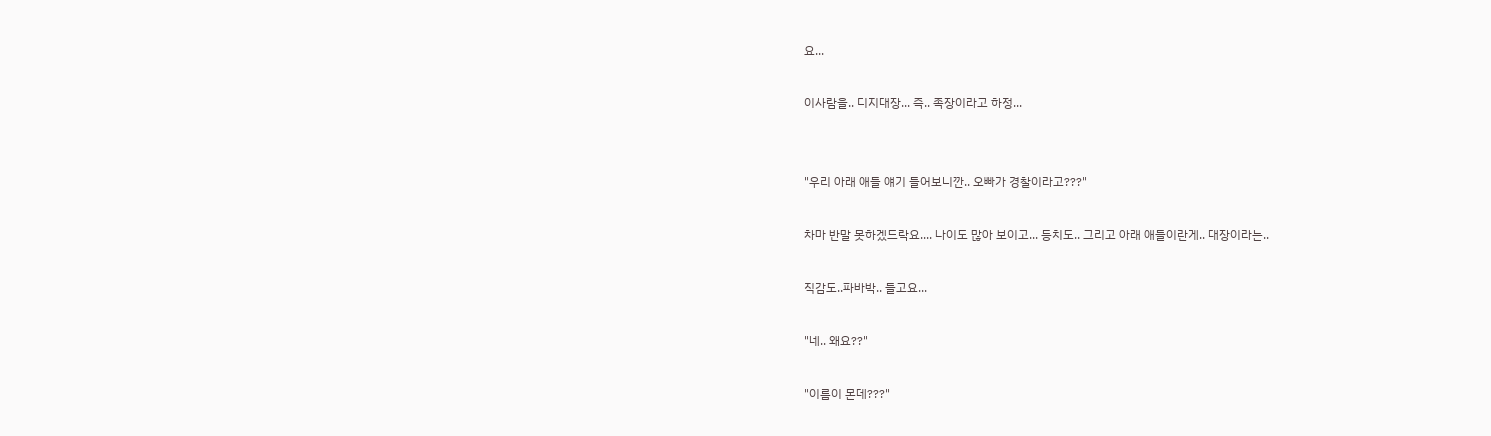요...



이사람을.. 디지대장... 즉.. 족장이라고 하정...





"우리 아래 애들 얘기 들어보니깐.. 오빠가 경찰이라고???"



차마 반말 못하겠드락요.... 나이도 많아 보이고... 등치도.. 그리고 아래 애들이란게.. 대장이라는..



직감도..파바박.. 들고요...



"네.. 왜요??"



"이름이 몬데???"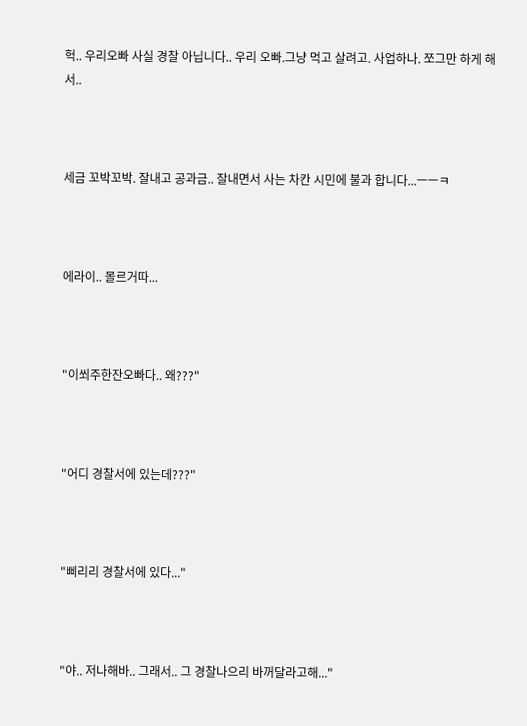헉.. 우리오빠 사실 경찰 아닙니다.. 우리 오빠.그냥 먹고 살려고. 사업하나. 쪼그만 하게 해서..



세금 꼬박꼬박. 잘내고 공과금.. 잘내면서 사는 차칸 시민에 불과 합니다...ㅡㅡㅋ



에라이.. 몰르거따...



"이쐬주한잔오빠다.. 왜???"



"어디 경찰서에 있는데???"



"삐리리 경찰서에 있다..."



"야.. 저나해바.. 그래서.. 그 경찰나으리 바꺼달라고해..."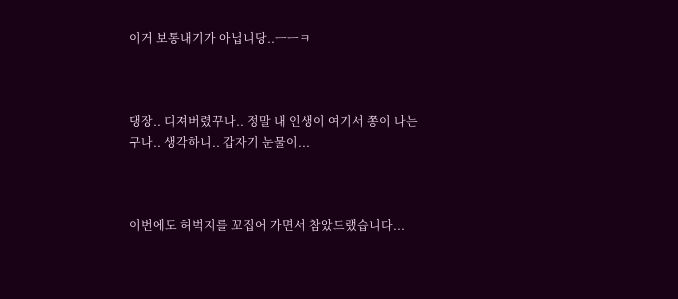이거 보통내기가 아닙니당..ㅡㅡㅋ



댕장.. 디져버렸꾸나.. 정말 내 인생이 여기서 쫑이 나는구나.. 생각하니.. 갑자기 눈물이...



이번에도 허벅지를 꼬집어 가면서 참았드랬습니다...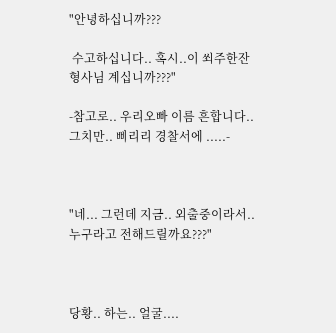"안녕하십니까???

 수고하십니다.. 혹시..이 쐬주한잔형사님 계십니까???"

-참고로.. 우리오빠 이름 흔합니다.. 그치만.. 삐리리 경찰서에 .....-



"네... 그런데 지금.. 외출중이라서.. 누구라고 전해드릴까요???"



당황.. 하는.. 얼굴....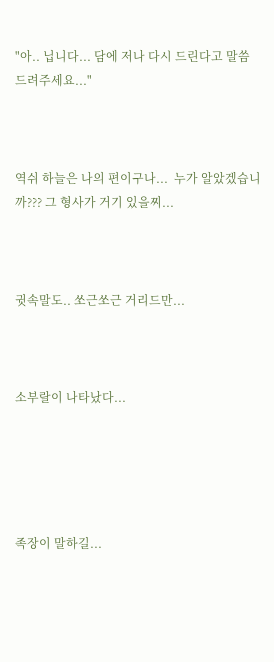"아.. 닙니다... 담에 저나 다시 드린다고 말씀 드려주세요..."



역쉬 하늘은 나의 편이구나...  누가 알았겠습니까??? 그 형사가 거기 있을찌...



귓속말도.. 쏘근쏘근 거리드만...



소부랄이 나타났다...





족장이 말하길...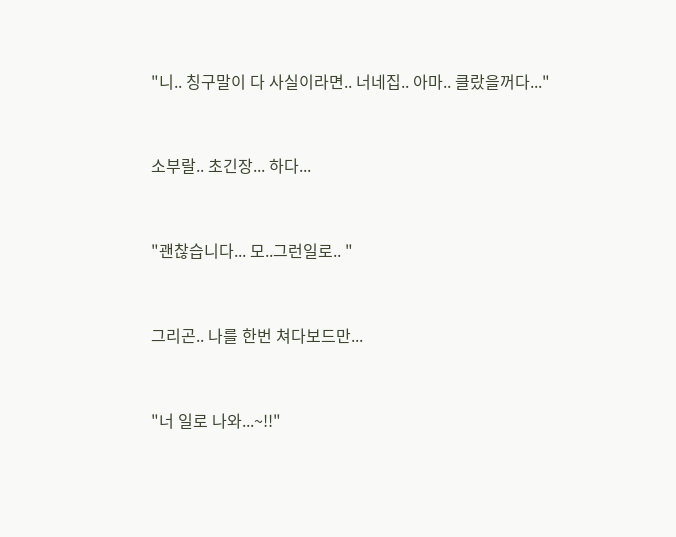"니.. 칭구말이 다 사실이라면.. 너네집.. 아마.. 클랐을꺼다..."



소부랄.. 초긴장... 하다...



"괜찮습니다... 모..그런일로.. "



그리곤.. 나를 한번 쳐다보드만...



"너 일로 나와...~!!"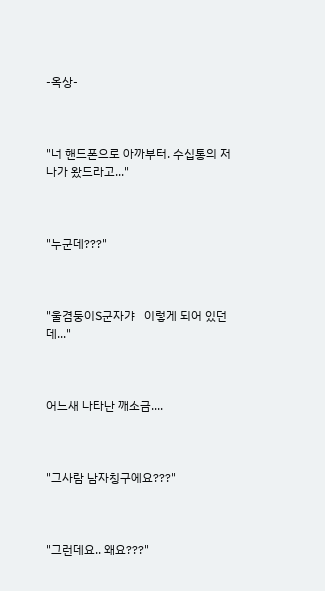-옥상-



"너 핸드폰으로 아까부터. 수십통의 저나가 왔드라고..."



"누군데???"



"울겸둥이S군자갸   이렇게 되어 있던데..."



어느새 나타난 깨소금....



"그사람 남자칭구에요???"



"그런데요.. 왜요???"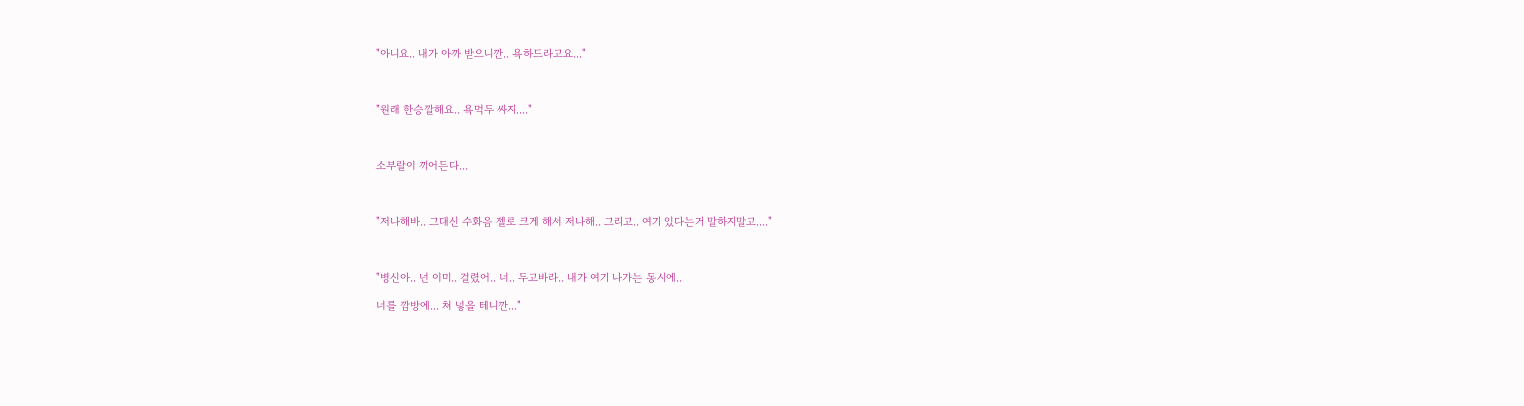"아니요.. 내가 아까 받으니깐.. 욕하드라고요..."



"원래 한승깔해요.. 욕먹두 싸지...."



소부랄이 끼어든다...



"저나해바.. 그대신 수화음 젤로 크게 해서 저나해.. 그리고.. 여기 있다는거 말하지말고...."



"병신아.. 넌 이미.. 걸렸어.. 너.. 두고바라.. 내가 여기 나가는 동시에..

너를 깜방에... 쳐 넣을 테니깐..."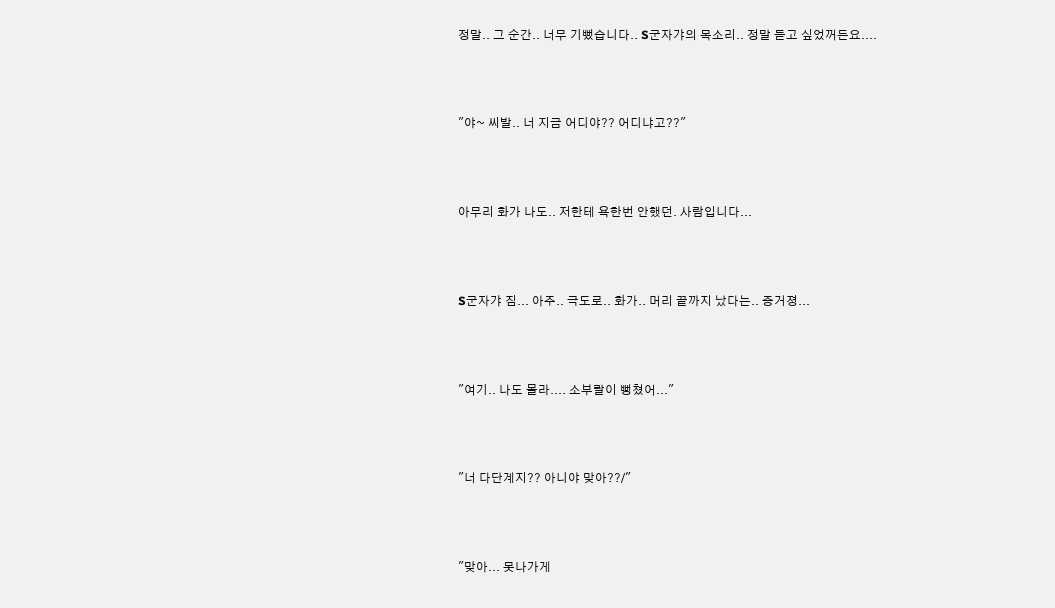정말.. 그 순간.. 너무 기뻤습니다.. S군자갸의 목소리.. 정말 듣고 싶었꺼든요....



"야~ 씨발.. 너 지금 어디야?? 어디냐고??"



아무리 화가 나도.. 저한테 욕한번 안했던. 사람입니다...



S군자갸 짐... 아주.. 극도로.. 화가.. 머리 끝까지 났다는.. 증거졍...



"여기.. 나도 몰라.... 소부랄이 뻥쳤어..."



"너 다단계지?? 아니야 맞아??/"



"맞아... 못나가게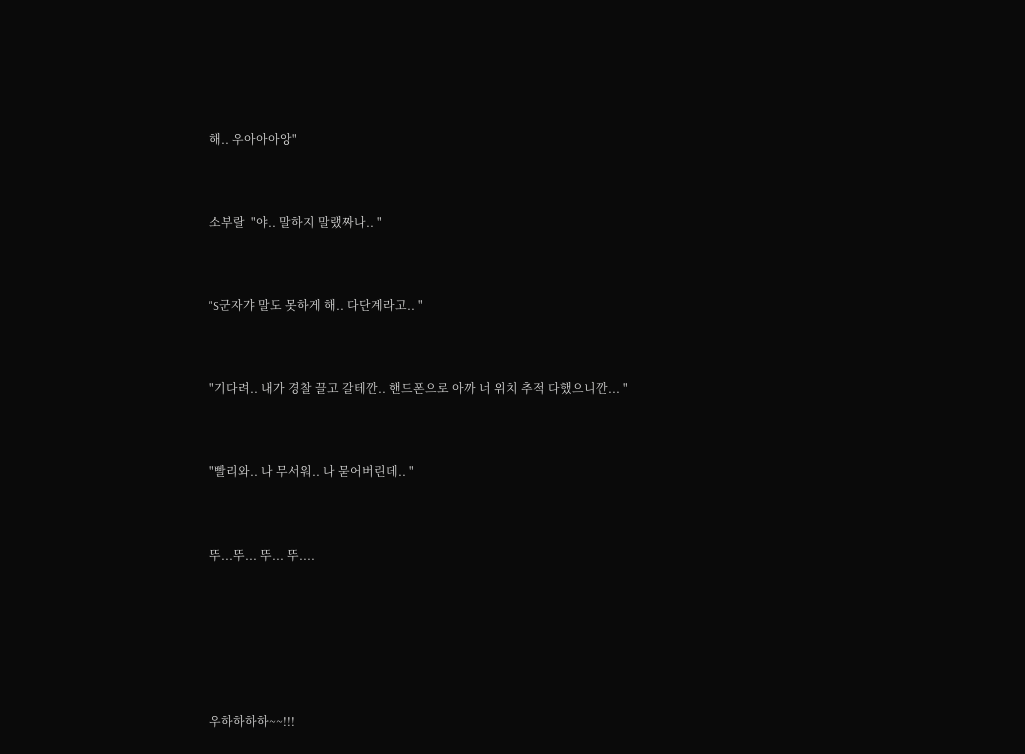해.. 우아아아앙"



소부랄  "야.. 말하지 말랬짜나.. "



"S군자갸 말도 못하게 해.. 다단계라고.. "



"기다려.. 내가 경찰 끌고 갈테깐.. 핸드폰으로 아까 너 위치 추적 다했으니깐... "



"빨리와.. 나 무서워.. 나 묻어버린데.. "



뚜...뚜... 뚜... 뚜....







우하하하하~~!!!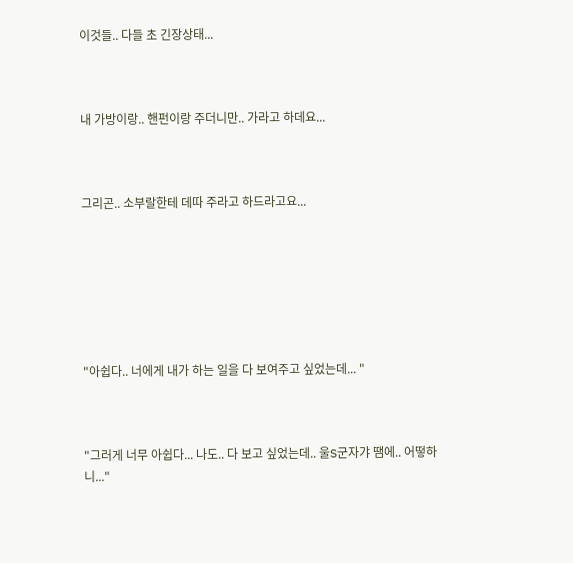이것들.. 다들 초 긴장상태...



내 가방이랑.. 핸펀이랑 주더니만.. 가라고 하데요...



그리곤.. 소부랄한테 데따 주라고 하드라고요...







"아쉽다.. 너에게 내가 하는 일을 다 보여주고 싶었는데... "



"그러게 너무 아쉽다... 나도.. 다 보고 싶었는데.. 울S군자갸 땜에.. 어떻하니..."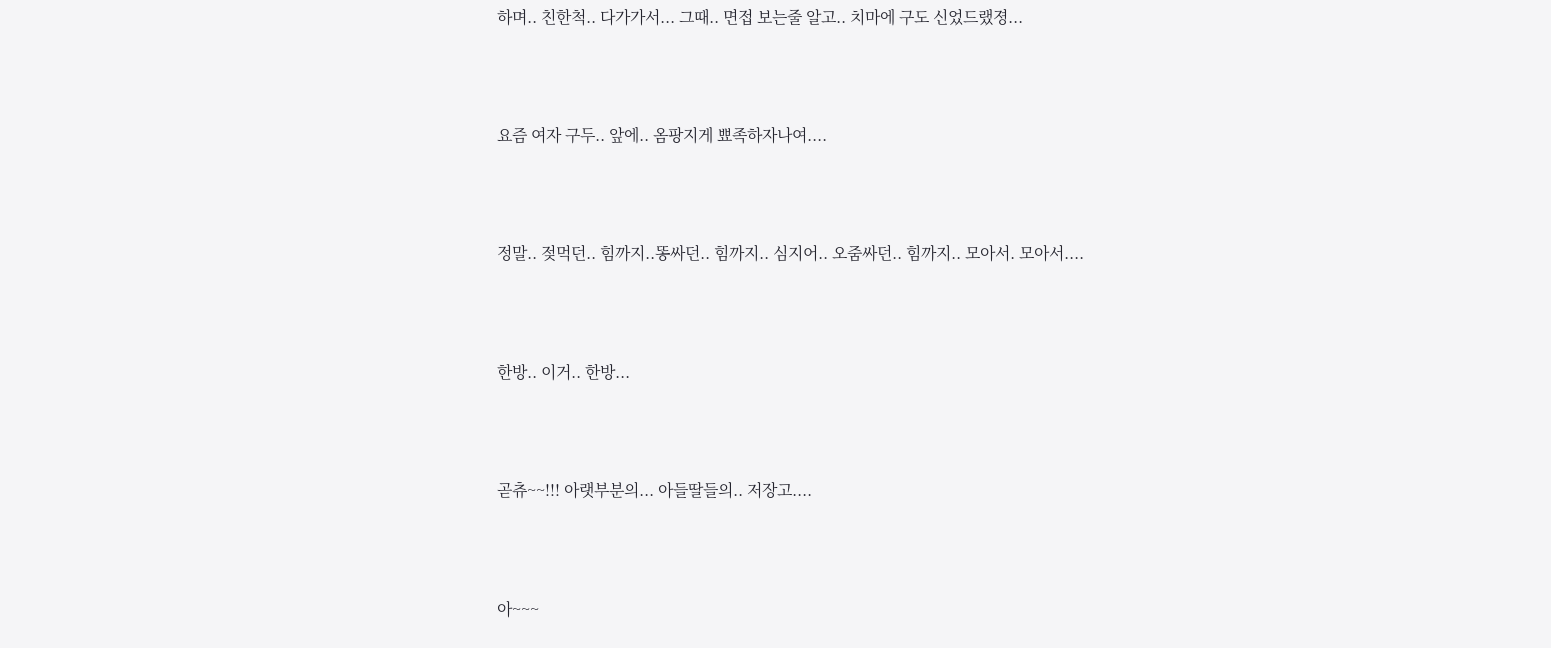하며.. 친한척.. 다가가서... 그때.. 면접 보는줄 알고.. 치마에 구도 신었드랬졍...



요즘 여자 구두.. 앞에.. 옴팡지게 뾰족하자나여....



정말.. 젖먹던.. 힘까지..똥싸던.. 힘까지.. 심지어.. 오줌싸던.. 힘까지.. 모아서. 모아서....



한방.. 이거.. 한방...



곧츄~~!!! 아랫부분의... 아들딸들의.. 저장고....



아~~~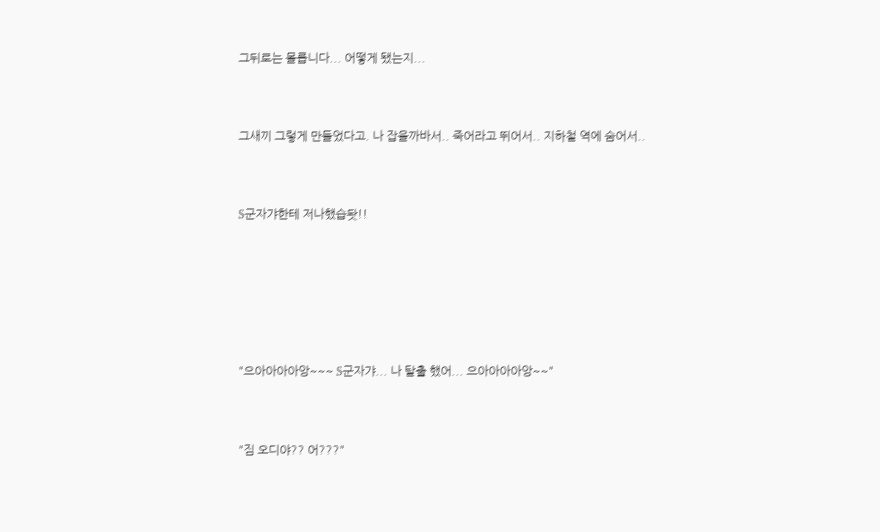그뒤로는 몰릅니다... 어떻게 됐는지...



그새끼 그렇게 만들었다고. 나 잡을까바서.. 죽어라고 뛰어서.. 지하철 역에 숨어서..



S군자갸한테 저나했습돳!!







"으아아아아앙~~~ S군자갸... 나 탈출 했어... 으아아아아앙~~"



"짐 오디야?? 어???"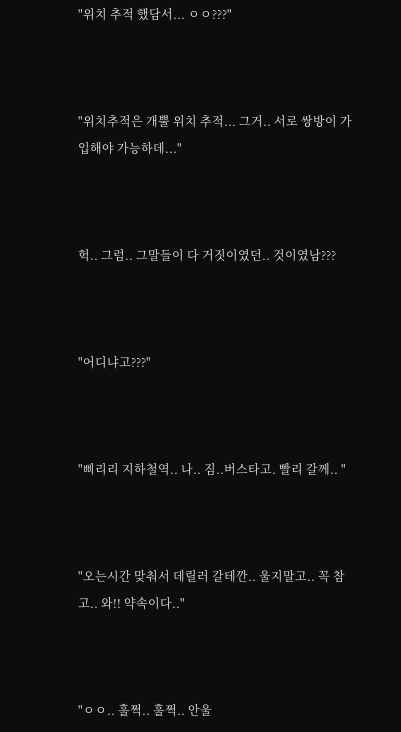"위치 추적 했담서... ㅇㅇ???"



"위치추적은 개뿔 위치 추적... 그거.. 서로 쌍방이 가입해야 가능하데..."



헉.. 그럼.. 그말들이 다 거짓이였던.. 것이였남???



"어디냐고???"



"삐리리 지하철역.. 나.. 짐..버스타고. 빨리 갈께.. "



"오는시간 맞춰서 데릴러 갈테깐.. 울지말고.. 꼭 참고.. 와!! 약속이다.."



"ㅇㅇ.. 훌쩍.. 훌쩍.. 안울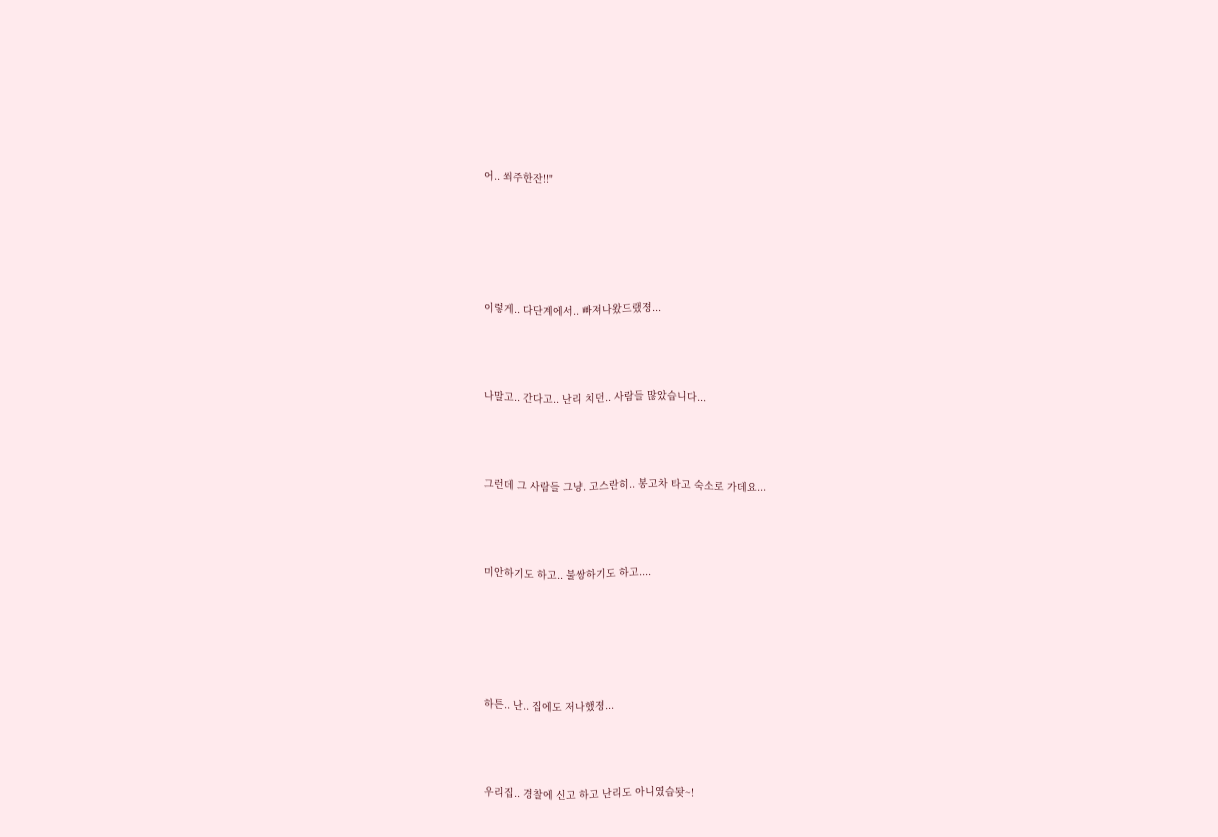어.. 쐬주한잔!!"





이렇게.. 다단계에서.. 빠져나왔드랬졍...



나말고.. 간다고.. 난리 치던.. 사람들 많았습니다...



그런데 그 사람들 그냥. 고스란히.. 봉고차 타고 숙소로 가데요...



미안하기도 하고.. 불쌍하기도 하고....





하튼.. 난.. 집에도 저나했졍...



우리집.. 경찰에 신고 하고 난리도 아니였습돳~!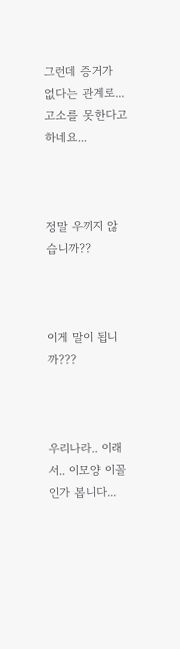그런데 증거가 없다는 관계로... 고소를 못한다고 하네요...



정말 우끼지 않습니까??



이게 말이 됩니까???



우리나라.. 이래서.. 이모양 이꼴인가 봅니다...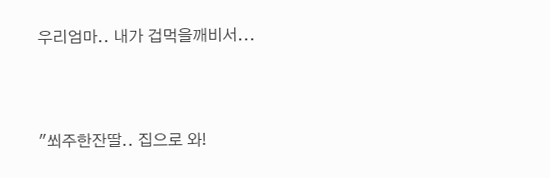우리엄마.. 내가 겁먹을깨비서...



"쐬주한잔딸.. 집으로 와!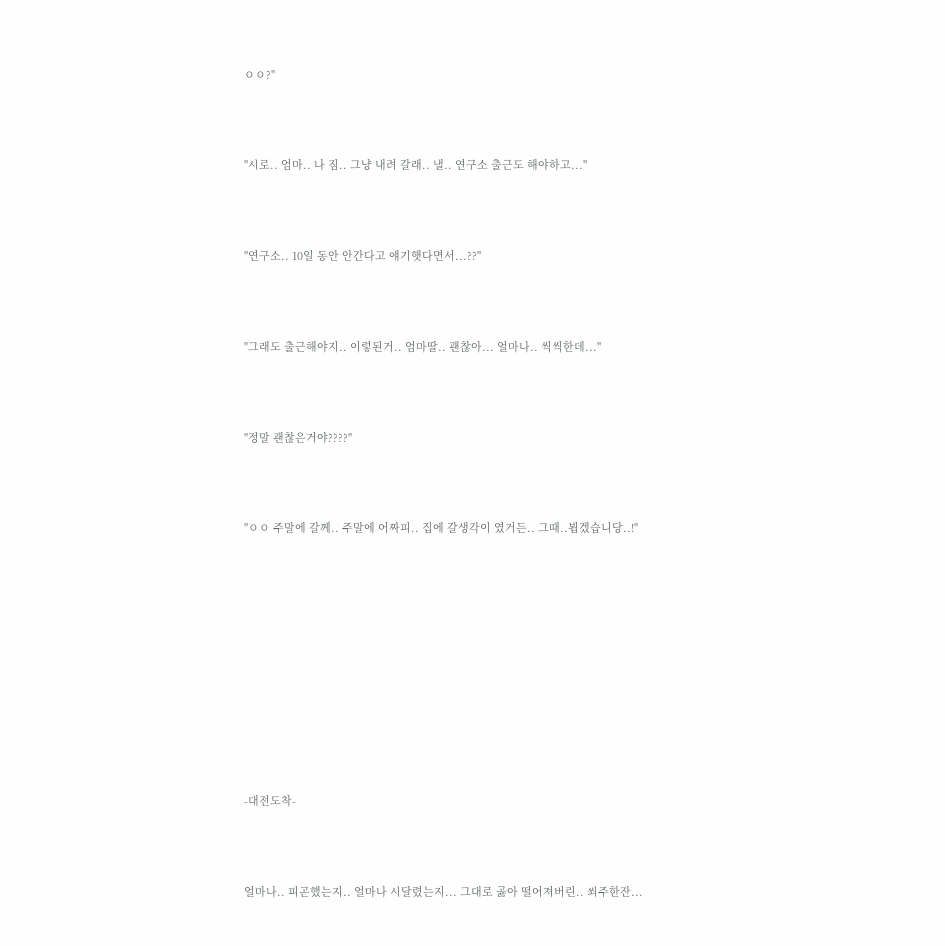ㅇㅇ?"



"시로.. 엄마.. 나 짐.. 그냥 내려 갈래.. 낼.. 연구소 출근도 해야하고..."



"연구소.. 10일 동안 안간다고 얘기햇다면서...??"



"그래도 출근해야지.. 이렇된거.. 엄마딸.. 괜찮아... 얼마나.. 씩씩한데..."



"정말 괜찮은거야????"



"ㅇㅇ 주말에 갈께.. 주말에 어짜피.. 집에 갈생각이 였거든.. 그때..뵙겠습니당..!"











-대전도착-



얼마나.. 피곤했는지.. 얼마나 시달렸는지... 그대로 곯아 떨어져버린.. 쐬주한잔...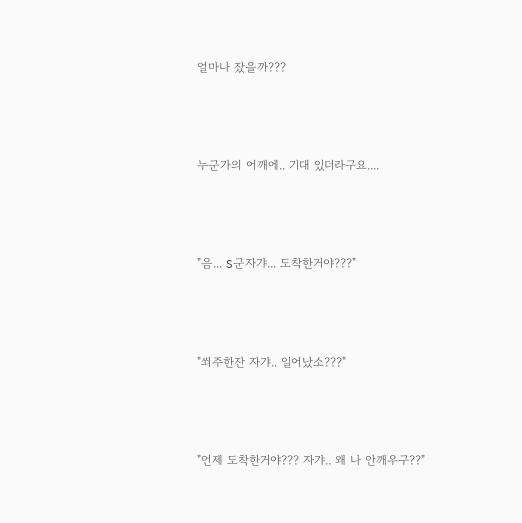얼마나 잤을까???



누군가의 어깨에.. 기대 있더라구요....



"음... S군자갸... 도착한거야???"



"쐬주한잔 자갸.. 일어났소???"



"언제 도착한거야??? 자갸.. 왜 나 안깨우구??"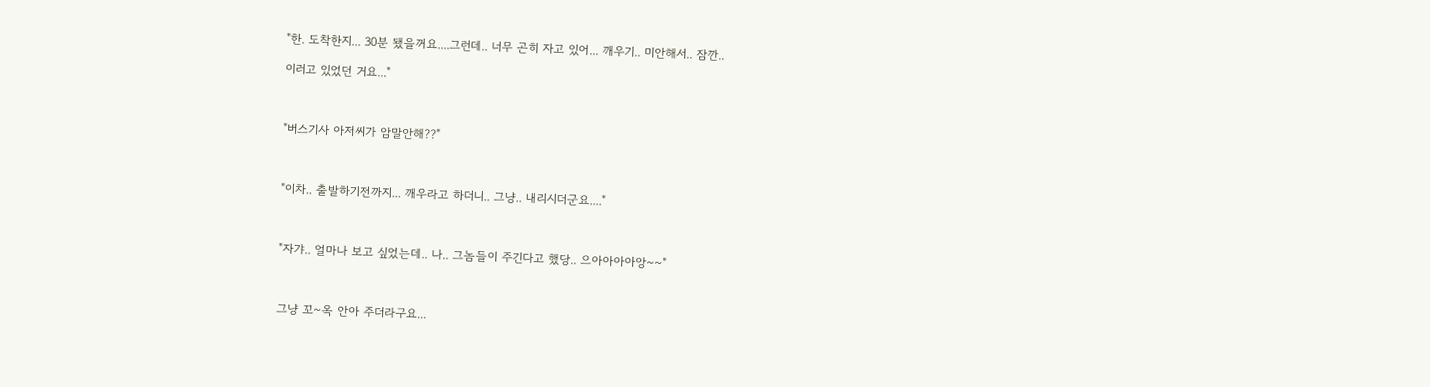"한. 도착한지... 30분 됐을꺼요....그런데.. 너무 곤히 자고 있어... 깨우기.. 미안해서.. 잠깐..

이러고 있었던 거요..."



"버스기사 아저씨가 암말안해??"



"이차.. 출발하기전까지... 깨우라고 하더니.. 그냥.. 내리시더군요...."



"자갸.. 얼마나 보고 싶었는데.. 나.. 그놈들이 주긴다고 했당.. 으아아아아앙~~"



그냥 꼬~옥 안아 주더라구요...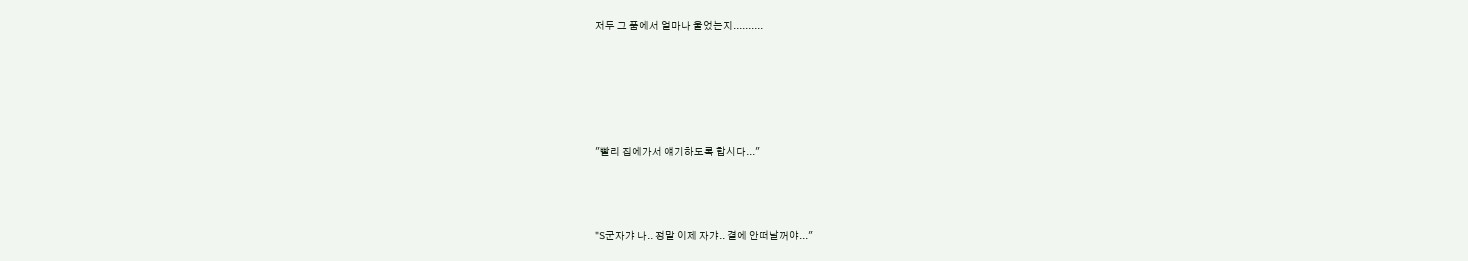저두 그 품에서 얼마나 울었는지..........





"빨리 집에가서 얘기하도록 합시다..."



"S군자갸 나.. 정말 이제 자갸.. 곁에 안떠날꺼야..."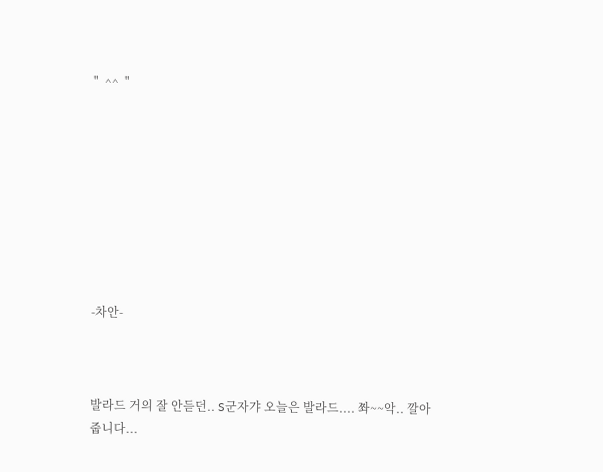"  ^^  "









-차안-



발라드 거의 잘 안듣던.. S군자갸 오늘은 발라드.... 쫘~~악.. 깔아줍니다...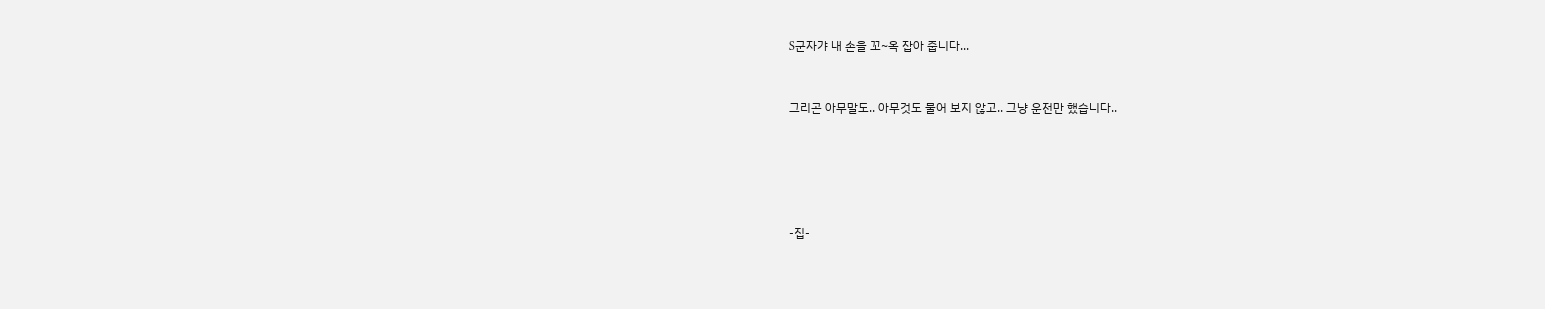S군자갸 내 손을 꼬~옥 잡아 줍니다...



그리곤 아무말도.. 아무것도 물어 보지 않고.. 그냥 운전만 했습니다..







-집-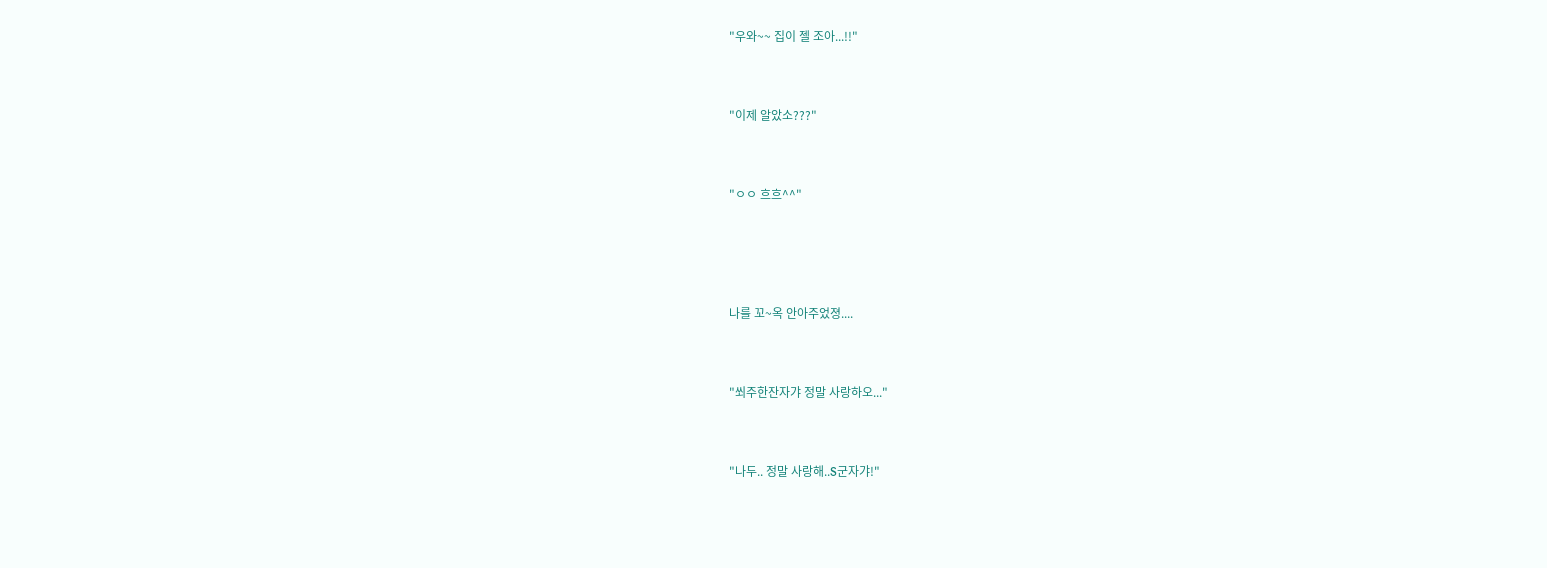"우와~~ 집이 젤 조아...!!"



"이제 알았소???"



"ㅇㅇ 흐흐^^"





나를 꼬~옥 안아주었졍....



"쐬주한잔자갸 정말 사랑하오..."



"나두.. 정말 사랑해..S군자갸!"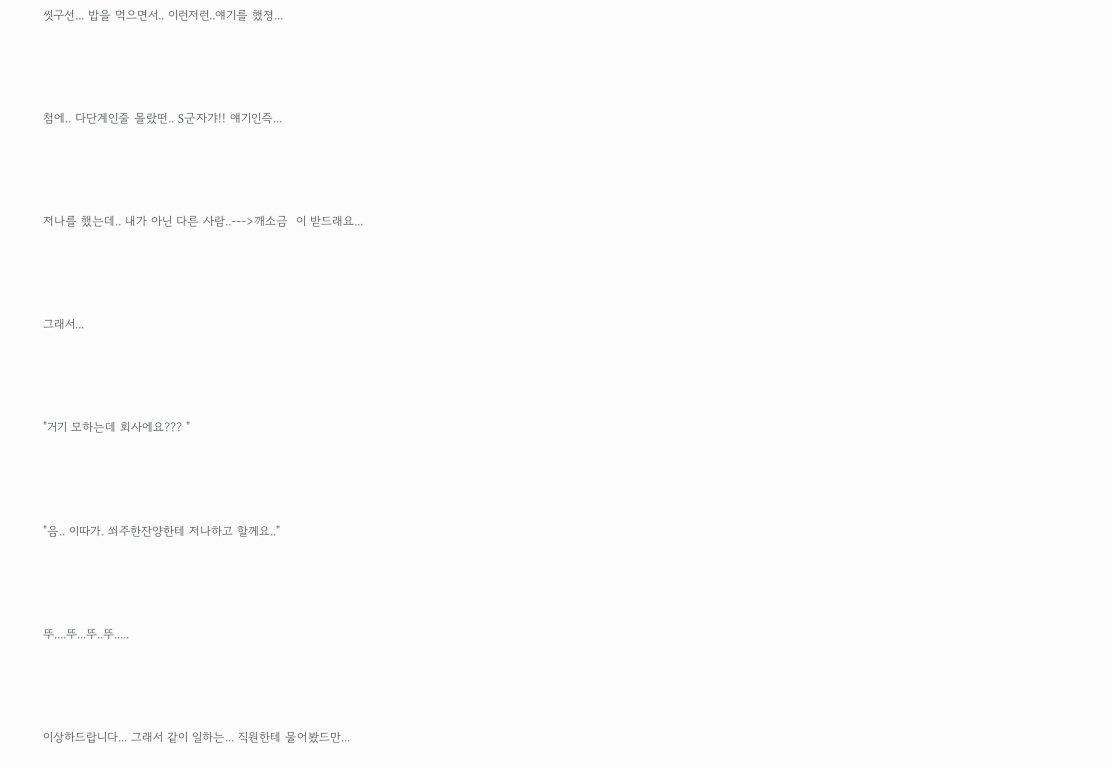씻구선... 밥을 먹으면서.. 이런저런..얘기를 했졍...



첨에.. 다단계인줄 몰랐떤.. S군자갸!! 얘기인즉...



저나를 했는데.. 내가 아닌 다른 사람..--->깨소금  이 받드래요...



그래서...



"거기 모하는데 회사에요??? "



"음.. 이따가. 쐬주한잔양한테 저나하고 할께요.."



뚜....뚜...뚜..뚜.....



이상하드랍니다... 그래서 같이 일하는... 직원한테 물어봤드만...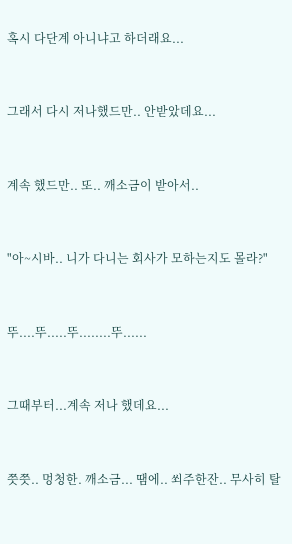혹시 다단계 아니냐고 하더래요...



그래서 다시 저나했드만.. 안받았데요...



계속 했드만.. 또.. 깨소금이 받아서..



"아~시바.. 니가 다니는 회사가 모하는지도 몰라?"



뚜....뚜.....뚜........뚜......



그때부터...계속 저나 했데요...



쯧쯧.. 멍청한. 깨소금... 땜에.. 쐬주한잔.. 무사히 탈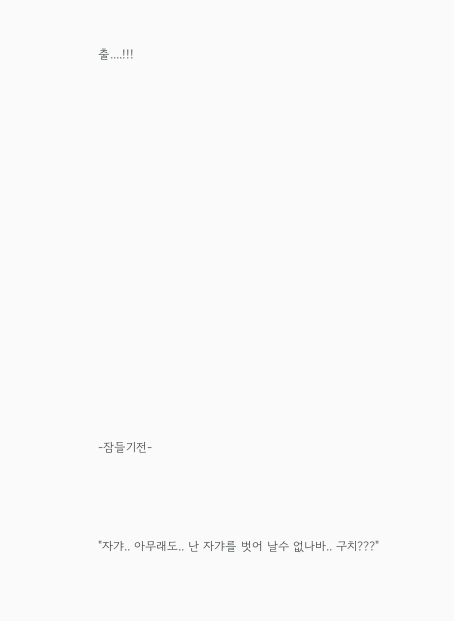출....!!!















-잠들기전-



"자갸.. 아무래도.. 난 자갸를 벗어 날수 없나바.. 구치???"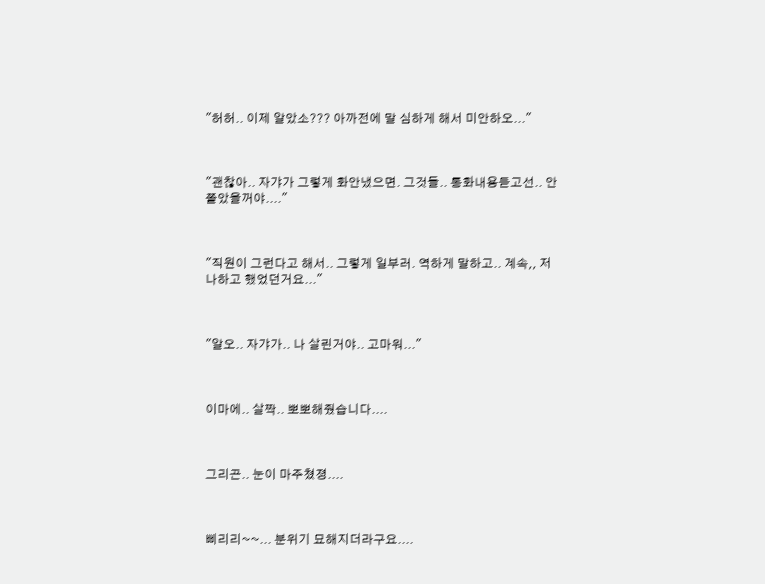"허허.. 이제 알았소??? 아까전에 말 심하게 해서 미안하오..."



"괜찮아.. 자갸가 그렇게 화안냈으면. 그것들.. 통화내용듣고선.. 안 쫄았을꺼야...."



"직원이 그런다고 해서.. 그렇게 일부러. 역하게 말하고.. 계속,, 저나하고 했었던거요..."



"알오.. 자갸가.. 나 살린거야.. 고마워..."



이마에.. 살짝.. 뽀뽀해줬습니다....



그리곤.. 눈이 마주쳤졍....



삐리리~~... 분위기 묘해지더라구요....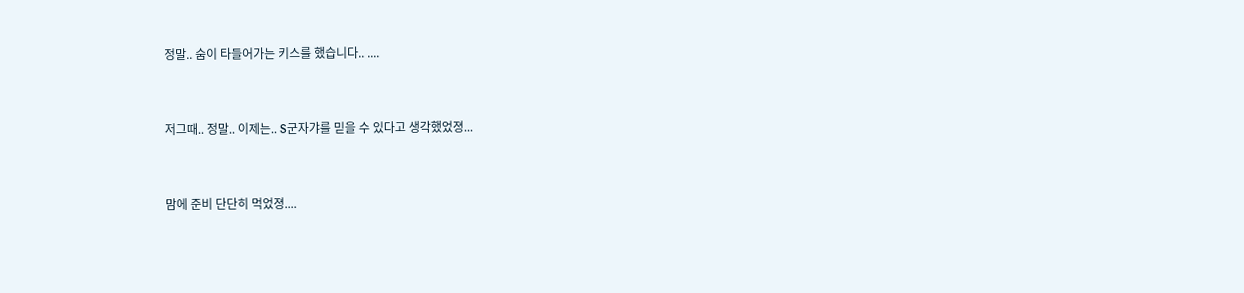정말.. 숨이 타들어가는 키스를 했습니다.. ....



저그때.. 정말.. 이제는.. S군자갸를 믿을 수 있다고 생각했었졍...



맘에 준비 단단히 먹었졍....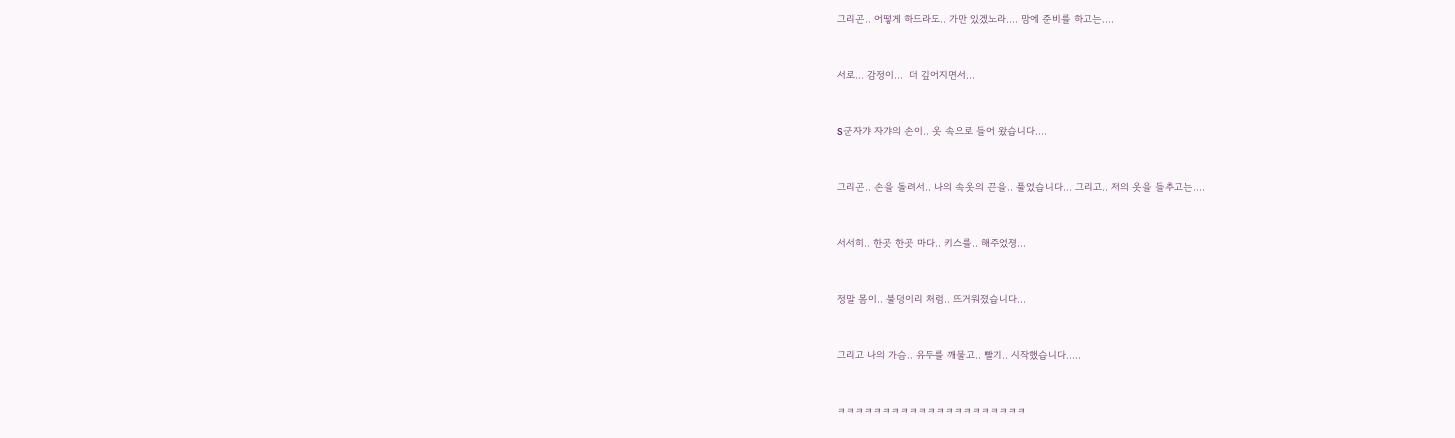그리곤.. 어떻게 하드라도.. 가만 있겠노라.... 맘에 준비를 하고는....



서로... 감정이...  더 깊어지면서...



S군자갸 자갸의 손이.. 옷 속으로 들어 왔습니다....



그리곤.. 손을 돌려서.. 나의 속옷의 끈을.. 풀었습니다... 그리고.. 저의 옷을 들추고는....



서서히.. 한곳 한곳 마다.. 키스를.. 해주었졍...



정말 몸이.. 불덩이리 처럼.. 뜨거워졌습니다...



그리고 나의 가슴.. 유두를 깨물고.. 빨기.. 시작했습니다.....



ㅋㅋㅋㅋㅋㅋㅋㅋㅋㅋㅋㅋㅋㅋㅋㅋㅋㅋㅋㅋㅋ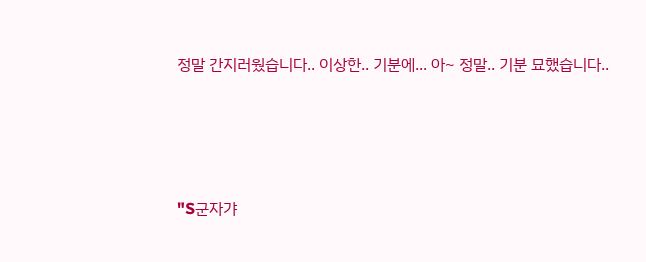정말 간지러웠습니다.. 이상한.. 기분에... 아~ 정말.. 기분 묘했습니다..





"S군자갸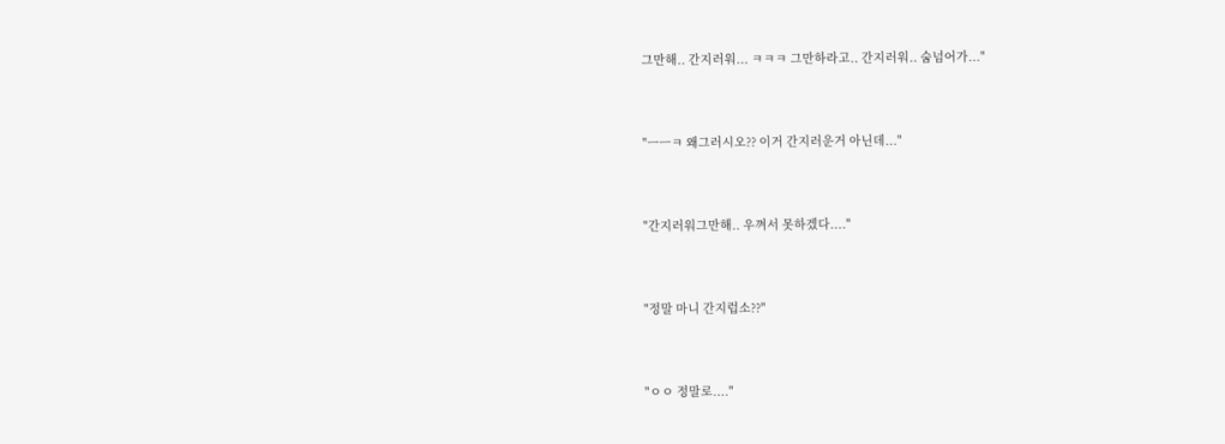그만해.. 간지러워... ㅋㅋㅋ 그만하라고.. 간지러워.. 숨넘어가..."



"ㅡㅡㅋ 왜그러시오?? 이거 간지러운거 아닌데..."



"간지러워그만해.. 우껴서 못하겠다...."



"정말 마니 간지럽소??"



"ㅇㅇ 정말로...."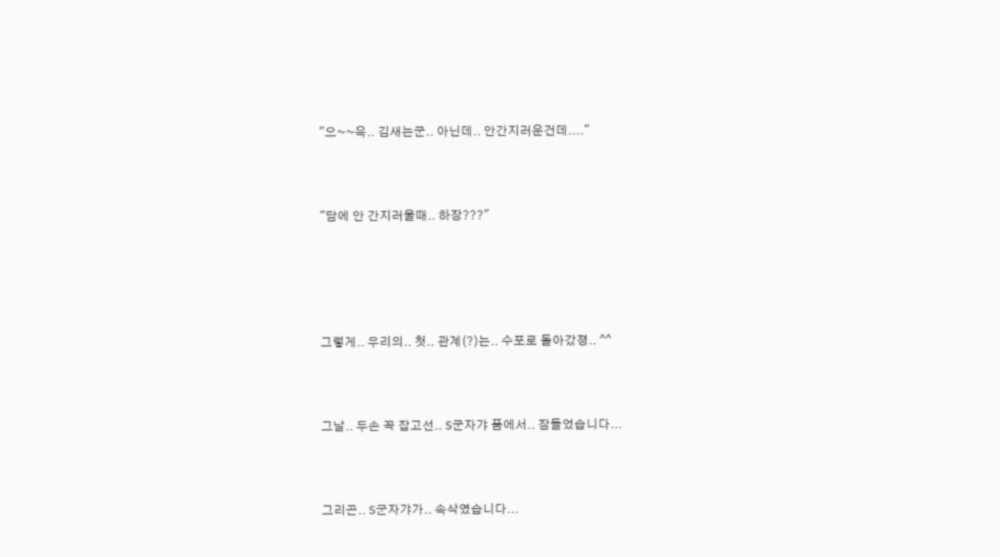"으~~윽.. 김새는군.. 아닌데.. 안간지러운건데...."



"담에 안 간지러울때.. 하장???"





그렇게.. 우리의.. 첫.. 관계(?)는.. 수포로 돌아갔졍.. ^^



그날.. 두손 꼭 잡고선.. S군자갸 품에서.. 잠들었습니다...



그리곤.. S군자갸가.. 속삭였습니다...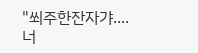"쐬주한잔자갸.... 너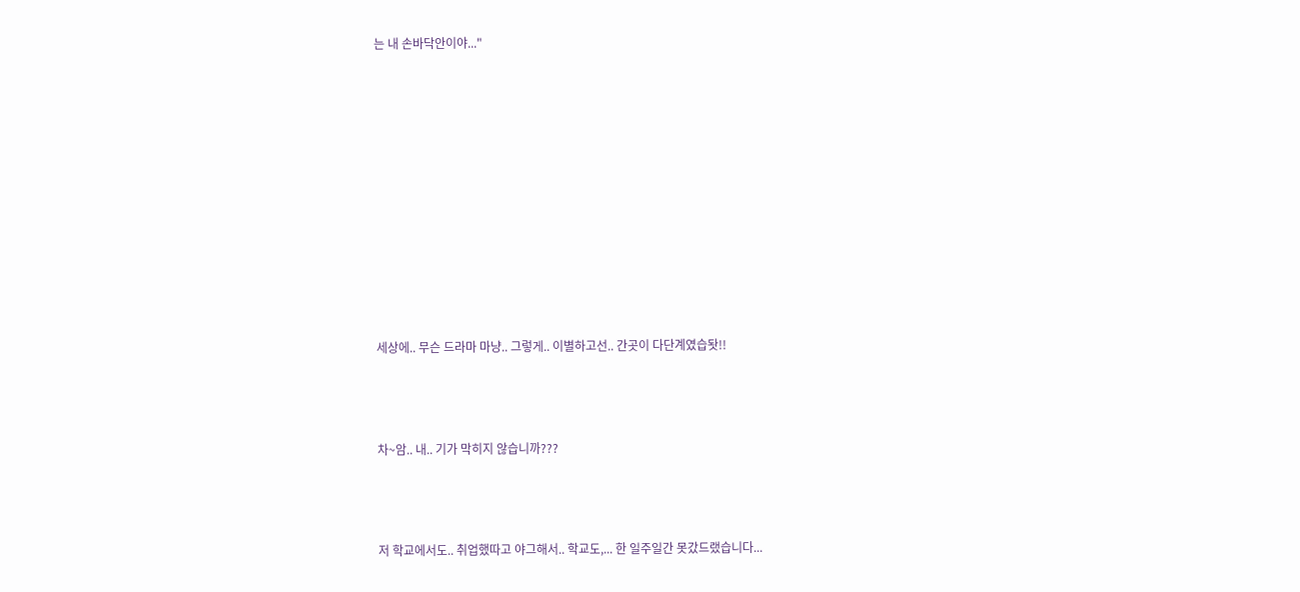는 내 손바닥안이야..."











세상에.. 무슨 드라마 마냥.. 그렇게.. 이별하고선.. 간곳이 다단계였습돳!!



차~암.. 내.. 기가 막히지 않습니까???



저 학교에서도.. 취업했따고 야그해서.. 학교도,... 한 일주일간 못갔드랬습니다...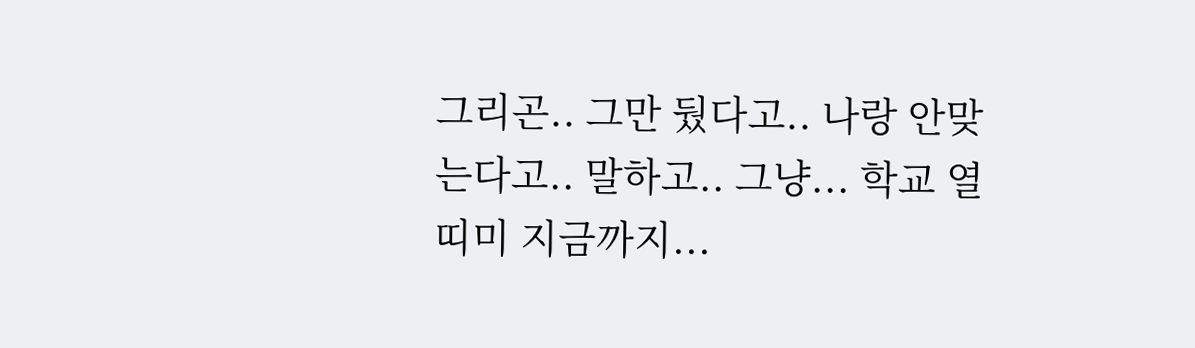그리곤.. 그만 뒀다고.. 나랑 안맞는다고.. 말하고.. 그냥... 학교 열띠미 지금까지...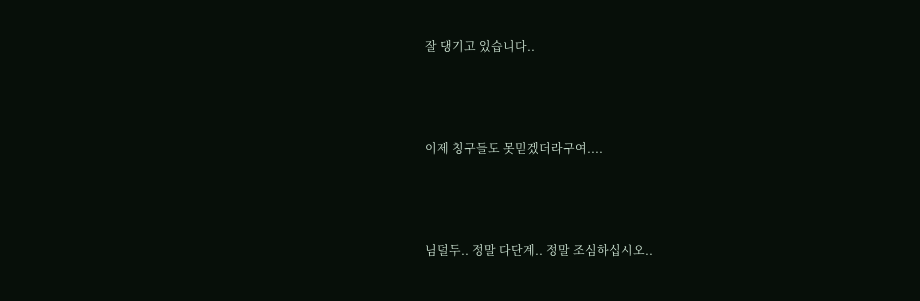잘 댕기고 있습니다..



이제 칭구들도 못믿겠더라구여....



님덜두.. 정말 다단계.. 정말 조심하십시오..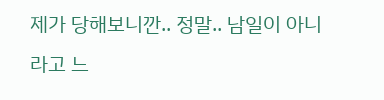제가 당해보니깐.. 정말.. 남일이 아니라고 느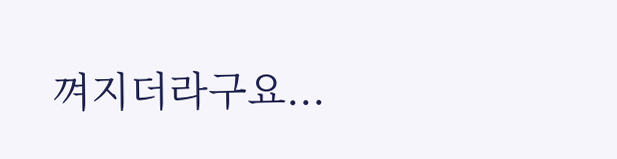껴지더라구요...